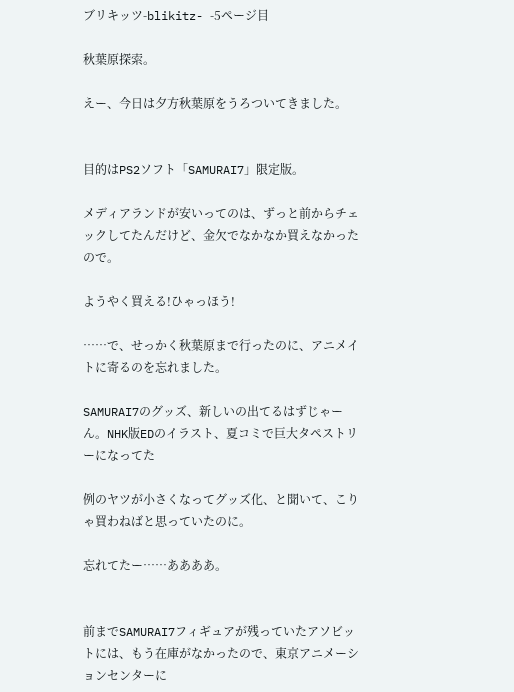ブリキッツ-blikitz- -5ページ目

秋葉原探索。

えー、今日は夕方秋葉原をうろついてきました。


目的はPS2ソフト「SAMURAI7」限定版。

メディアランドが安いってのは、ずっと前からチェックしてたんだけど、金欠でなかなか買えなかったので。

ようやく買える!ひゃっほう!

……で、せっかく秋葉原まで行ったのに、アニメイトに寄るのを忘れました。

SAMURAI7のグッズ、新しいの出てるはずじゃーん。NHK版EDのイラスト、夏コミで巨大タペストリーになってた

例のヤツが小さくなってグッズ化、と聞いて、こりゃ買わねばと思っていたのに。

忘れてたー……ああああ。


前までSAMURAI7フィギュアが残っていたアソビットには、もう在庫がなかったので、東京アニメーションセンターに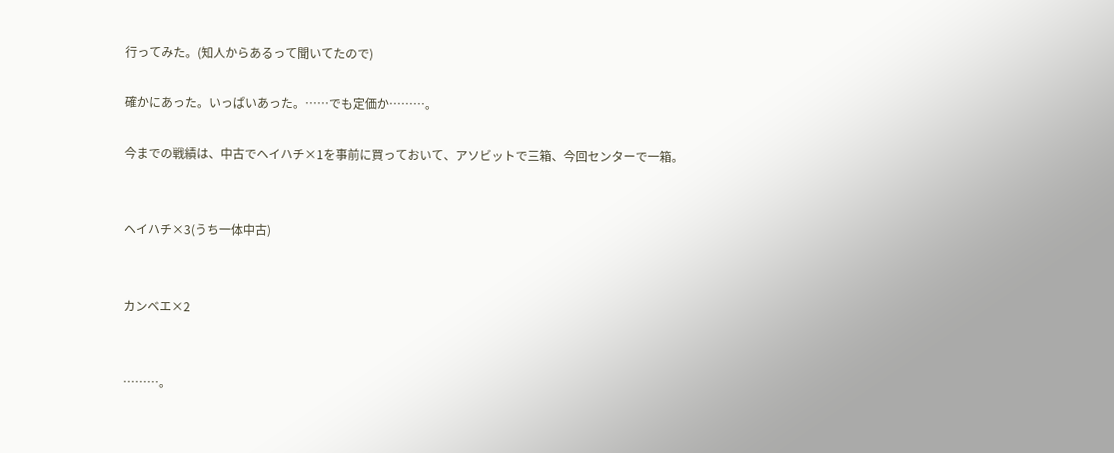行ってみた。(知人からあるって聞いてたので)

確かにあった。いっぱいあった。……でも定価か………。

今までの戦績は、中古でヘイハチ×1を事前に買っておいて、アソビットで三箱、今回センターで一箱。


ヘイハチ×3(うち一体中古)


カンベエ×2


………。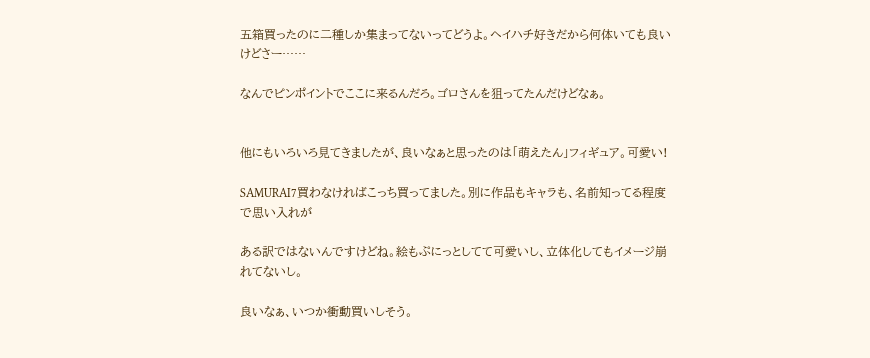五箱買ったのに二種しか集まってないってどうよ。ヘイハチ好きだから何体いても良いけどさー……

なんでピンポイントでここに来るんだろ。ゴロさんを狙ってたんだけどなぁ。


他にもいろいろ見てきましたが、良いなぁと思ったのは「萌えたん」フィギュア。可愛い!

SAMURAI7買わなければこっち買ってました。別に作品もキャラも、名前知ってる程度で思い入れが

ある訳ではないんですけどね。絵もぷにっとしてて可愛いし、立体化してもイメージ崩れてないし。

良いなぁ、いつか衝動買いしそう。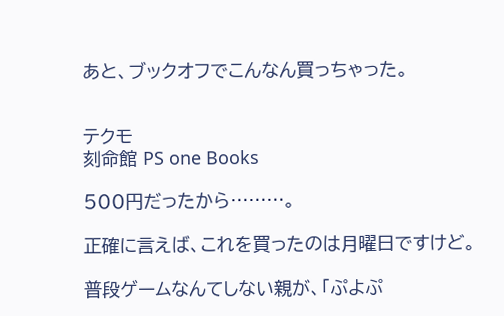あと、ブックオフでこんなん買っちゃった。


テクモ
刻命館 PS one Books

500円だったから………。

正確に言えば、これを買ったのは月曜日ですけど。

普段ゲームなんてしない親が、「ぷよぷ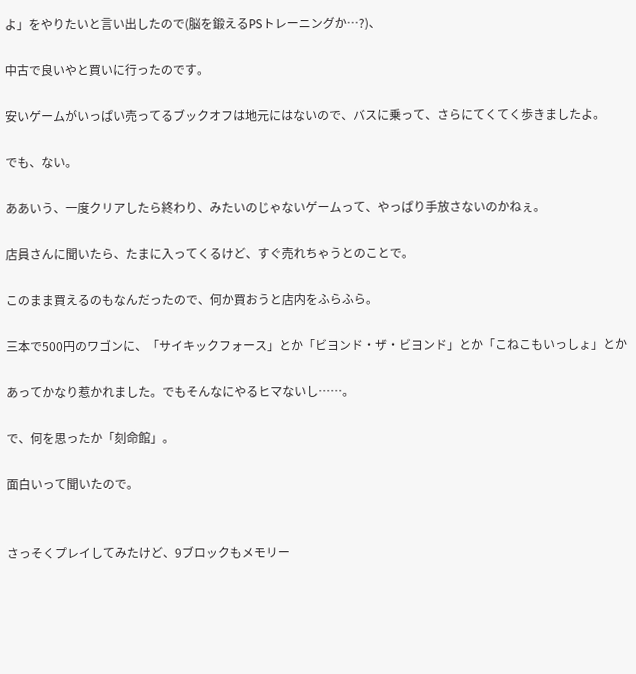よ」をやりたいと言い出したので(脳を鍛えるPSトレーニングか…?)、

中古で良いやと買いに行ったのです。

安いゲームがいっぱい売ってるブックオフは地元にはないので、バスに乗って、さらにてくてく歩きましたよ。

でも、ない。

ああいう、一度クリアしたら終わり、みたいのじゃないゲームって、やっぱり手放さないのかねぇ。

店員さんに聞いたら、たまに入ってくるけど、すぐ売れちゃうとのことで。

このまま買えるのもなんだったので、何か買おうと店内をふらふら。

三本で500円のワゴンに、「サイキックフォース」とか「ビヨンド・ザ・ビヨンド」とか「こねこもいっしょ」とか

あってかなり惹かれました。でもそんなにやるヒマないし……。

で、何を思ったか「刻命館」。

面白いって聞いたので。


さっそくプレイしてみたけど、9ブロックもメモリー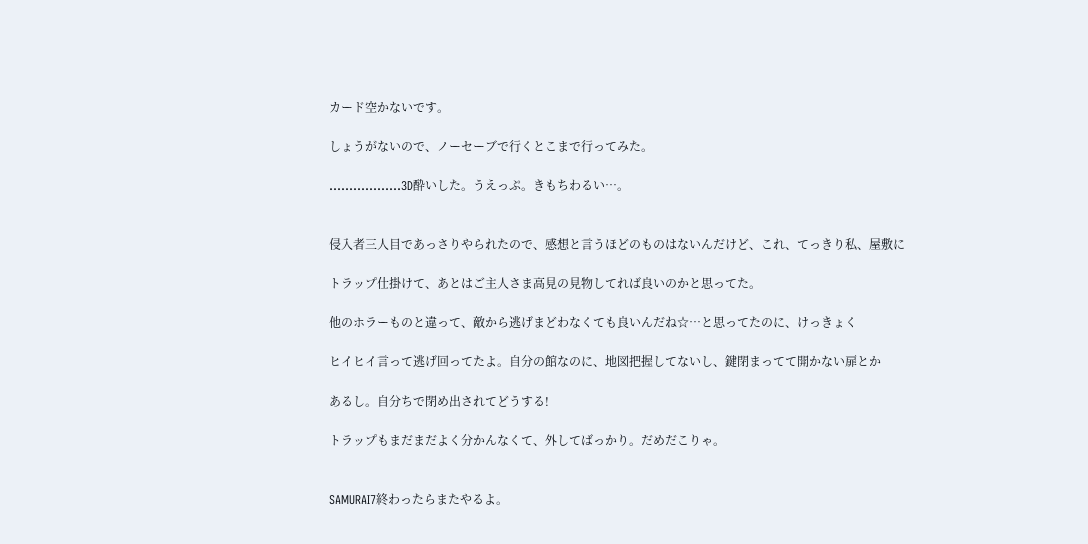カード空かないです。

しょうがないので、ノーセーブで行くとこまで行ってみた。

………………3D酔いした。うえっぷ。きもちわるい…。


侵入者三人目であっさりやられたので、感想と言うほどのものはないんだけど、これ、てっきり私、屋敷に

トラップ仕掛けて、あとはご主人さま高見の見物してれば良いのかと思ってた。

他のホラーものと違って、敵から逃げまどわなくても良いんだね☆…と思ってたのに、けっきょく

ヒイヒイ言って逃げ回ってたよ。自分の館なのに、地図把握してないし、鍵閉まってて開かない扉とか

あるし。自分ちで閉め出されてどうする!

トラップもまだまだよく分かんなくて、外してばっかり。だめだこりゃ。


SAMURAI7終わったらまたやるよ。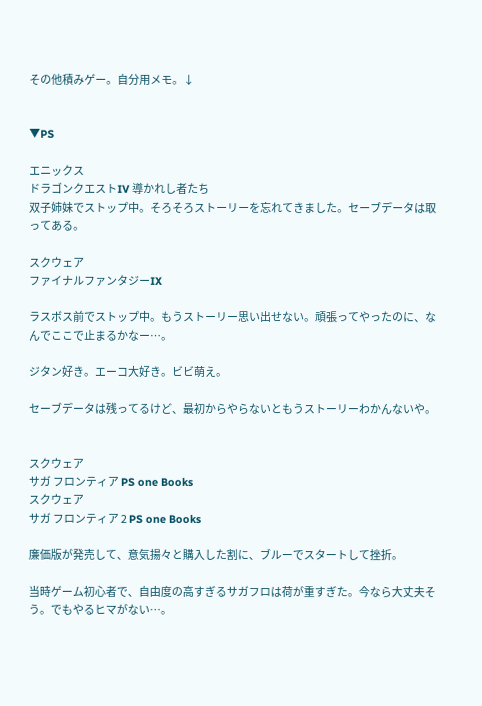その他積みゲー。自分用メモ。↓


▼PS

エニックス
ドラゴンクエストIV 導かれし者たち
双子姉妹でストップ中。そろそろストーリーを忘れてきました。セーブデータは取ってある。

スクウェア
ファイナルファンタジーIX

ラスボス前でストップ中。もうストーリー思い出せない。頑張ってやったのに、なんでここで止まるかなー…。

ジタン好き。エーコ大好き。ビビ萌え。

セーブデータは残ってるけど、最初からやらないともうストーリーわかんないや。


スクウェア
サガ フロンティア PS one Books
スクウェア
サガ フロンティア 2 PS one Books

廉価版が発売して、意気揚々と購入した割に、ブルーでスタートして挫折。

当時ゲーム初心者で、自由度の高すぎるサガフロは荷が重すぎた。今なら大丈夫そう。でもやるヒマがない…。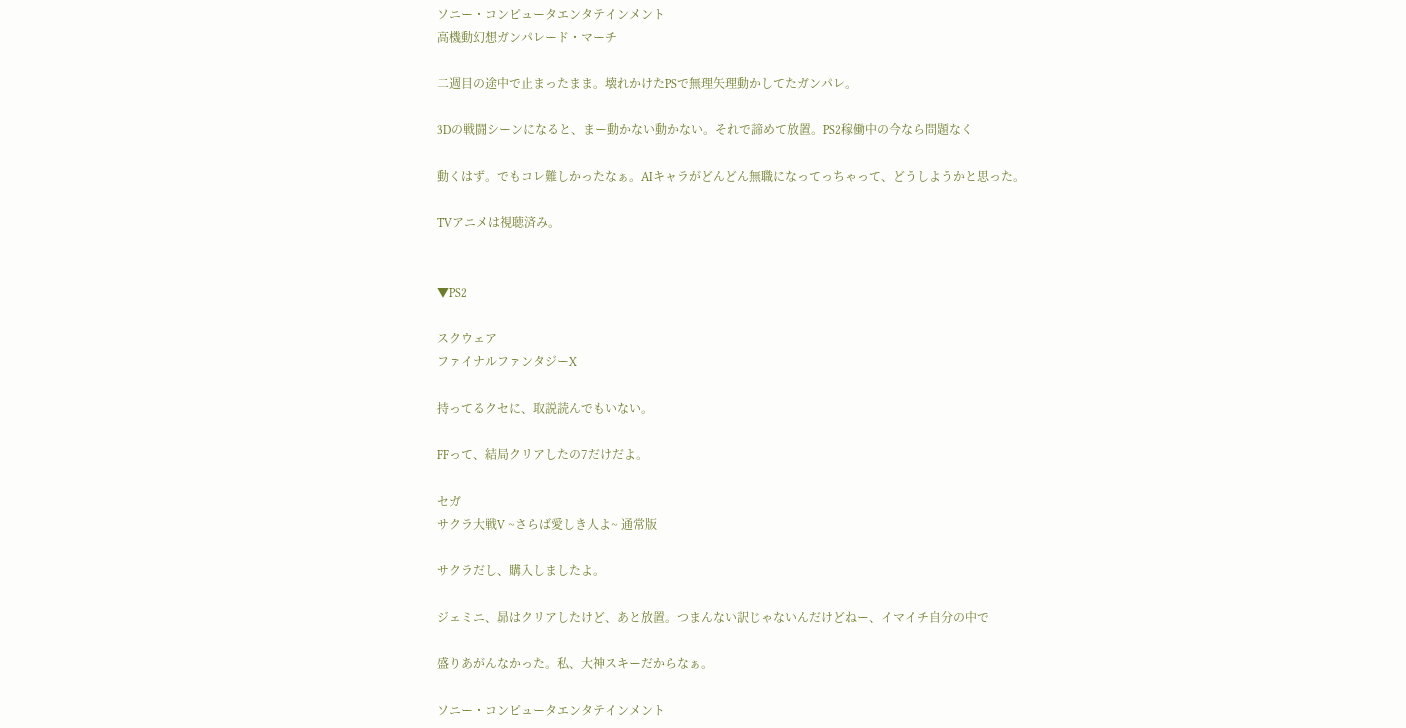ソニー・コンピュータエンタテインメント
高機動幻想ガンパレード・マーチ

二週目の途中で止まったまま。壊れかけたPSで無理矢理動かしてたガンパレ。

3Dの戦闘シーンになると、まー動かない動かない。それで諦めて放置。PS2稼働中の今なら問題なく

動くはず。でもコレ難しかったなぁ。AIキャラがどんどん無職になってっちゃって、どうしようかと思った。

TVアニメは視聴済み。


▼PS2

スクウェア
ファイナルファンタジーX

持ってるクセに、取説読んでもいない。

FFって、結局クリアしたの7だけだよ。

セガ
サクラ大戦V ~さらば愛しき人よ~ 通常版

サクラだし、購入しましたよ。

ジェミニ、昴はクリアしたけど、あと放置。つまんない訳じゃないんだけどねー、イマイチ自分の中で

盛りあがんなかった。私、大神スキーだからなぁ。

ソニー・コンピュータエンタテインメント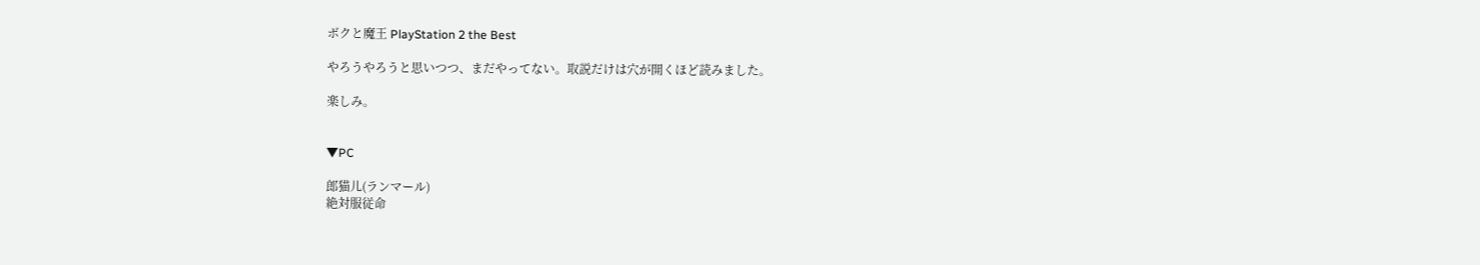ボクと魔王 PlayStation 2 the Best

やろうやろうと思いつつ、まだやってない。取説だけは穴が開くほど読みました。

楽しみ。


▼PC

郎猫儿(ランマール)
絶対服従命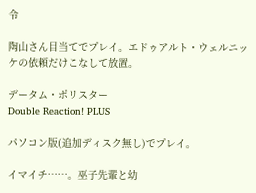令

陶山さん目当てでプレイ。エドゥアルト・ウェルニッケの依頼だけこなして放置。

データム・ポリスター
Double Reaction! PLUS

パソコン版(追加ディスク無し)でプレイ。

イマイチ……。巫子先輩と幼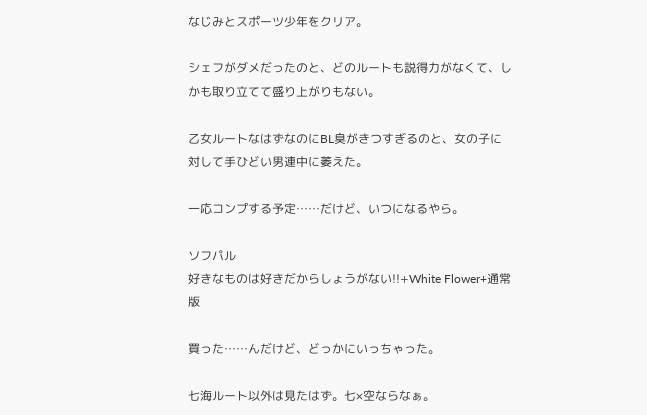なじみとスポーツ少年をクリア。

シェフがダメだったのと、どのルートも説得力がなくて、しかも取り立てて盛り上がりもない。

乙女ルートなはずなのにBL臭がきつすぎるのと、女の子に対して手ひどい男連中に萎えた。

一応コンプする予定……だけど、いつになるやら。

ソフパル
好きなものは好きだからしょうがない!!+White Flower+通常版

買った……んだけど、どっかにいっちゃった。

七海ルート以外は見たはず。七×空ならなぁ。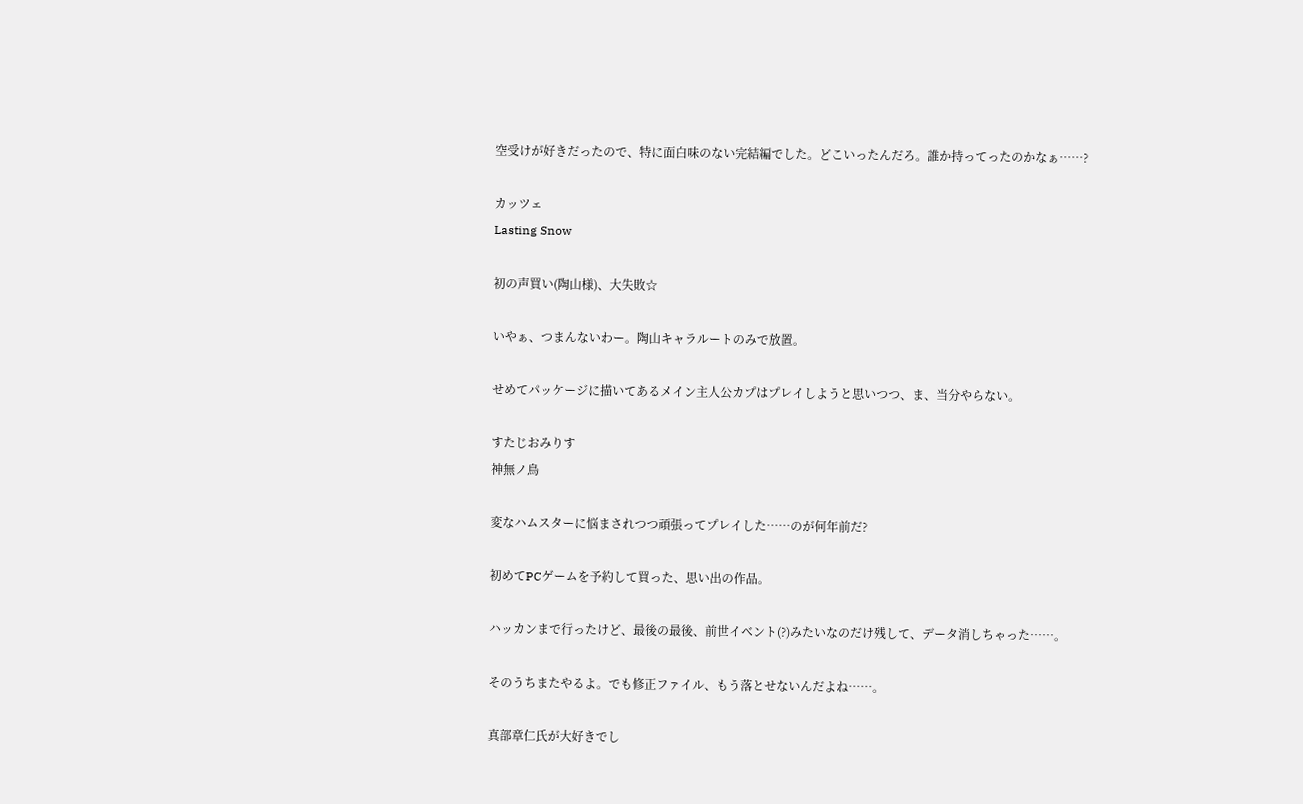空受けが好きだったので、特に面白味のない完結編でした。どこいったんだろ。誰か持ってったのかなぁ……?

カッツェ
Lasting Snow

初の声買い(陶山様)、大失敗☆

いやぁ、つまんないわー。陶山キャラルートのみで放置。

せめてパッケージに描いてあるメイン主人公カプはプレイしようと思いつつ、ま、当分やらない。

すたじおみりす
神無ノ鳥

変なハムスターに悩まされつつ頑張ってプレイした……のが何年前だ?

初めてPCゲームを予約して買った、思い出の作品。

ハッカンまで行ったけど、最後の最後、前世イベント(?)みたいなのだけ残して、データ消しちゃった……。

そのうちまたやるよ。でも修正ファイル、もう落とせないんだよね……。

真部章仁氏が大好きでし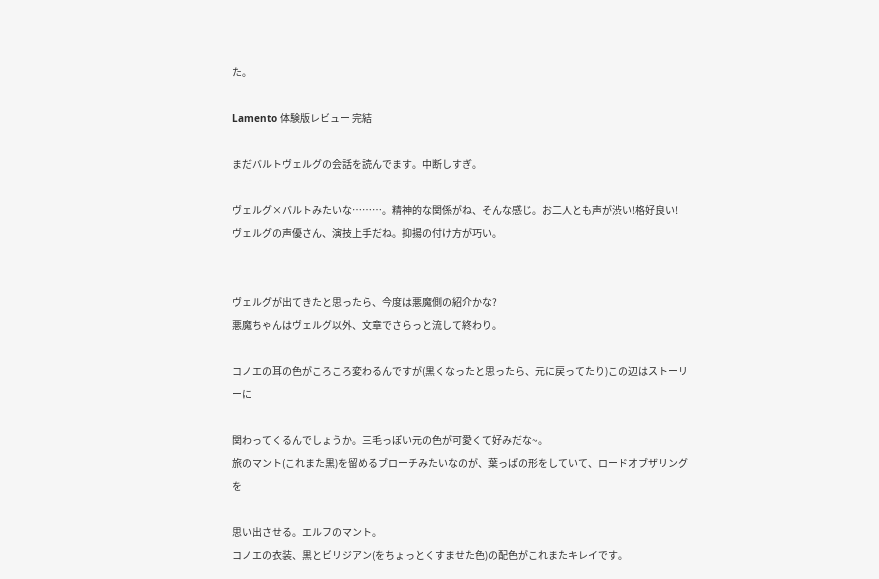た。

Lamento 体験版レビュー 完結

まだバルトヴェルグの会話を読んでます。中断しすぎ。

ヴェルグ×バルトみたいな………。精神的な関係がね、そんな感じ。お二人とも声が渋い!格好良い!
ヴェルグの声優さん、演技上手だね。抑揚の付け方が巧い。


ヴェルグが出てきたと思ったら、今度は悪魔側の紹介かな?
悪魔ちゃんはヴェルグ以外、文章でさらっと流して終わり。

コノエの耳の色がころころ変わるんですが(黒くなったと思ったら、元に戻ってたり)この辺はストーリーに

関わってくるんでしょうか。三毛っぽい元の色が可愛くて好みだな~。
旅のマント(これまた黒)を留めるブローチみたいなのが、葉っぱの形をしていて、ロードオブザリングを

思い出させる。エルフのマント。
コノエの衣装、黒とビリジアン(をちょっとくすませた色)の配色がこれまたキレイです。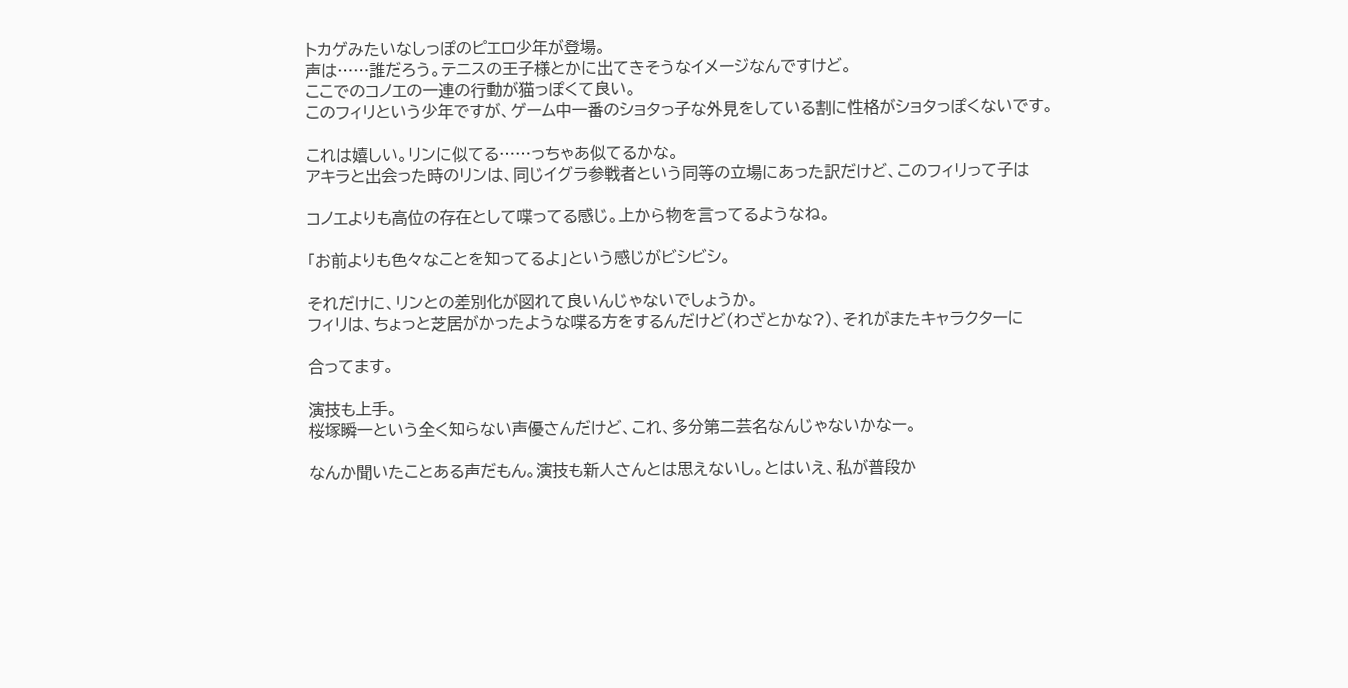トカゲみたいなしっぽのピエロ少年が登場。
声は……誰だろう。テニスの王子様とかに出てきそうなイメージなんですけど。
ここでのコノエの一連の行動が猫っぽくて良い。
このフィリという少年ですが、ゲーム中一番のショタっ子な外見をしている割に性格がショタっぽくないです。

これは嬉しい。リンに似てる……っちゃあ似てるかな。
アキラと出会った時のリンは、同じイグラ参戦者という同等の立場にあった訳だけど、このフィリって子は

コノエよりも高位の存在として喋ってる感じ。上から物を言ってるようなね。

「お前よりも色々なことを知ってるよ」という感じがビシビシ。

それだけに、リンとの差別化が図れて良いんじゃないでしょうか。
フィリは、ちょっと芝居がかったような喋る方をするんだけど(わざとかな?)、それがまたキャラクターに

合ってます。

演技も上手。
桜塚瞬一という全く知らない声優さんだけど、これ、多分第二芸名なんじゃないかなー。

なんか聞いたことある声だもん。演技も新人さんとは思えないし。とはいえ、私が普段か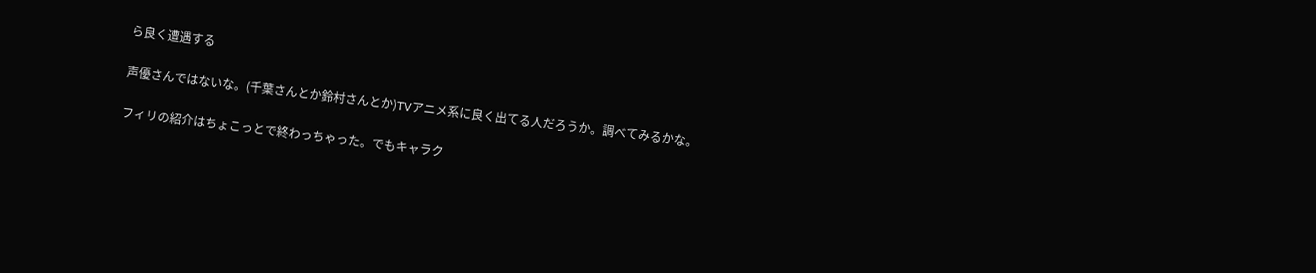ら良く遭遇する

声優さんではないな。(千葉さんとか鈴村さんとか)TVアニメ系に良く出てる人だろうか。調べてみるかな。

フィリの紹介はちょこっとで終わっちゃった。でもキャラク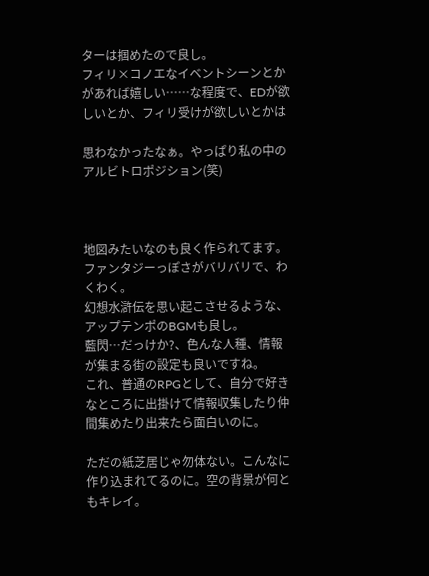ターは掴めたので良し。
フィリ×コノエなイベントシーンとかがあれば嬉しい……な程度で、EDが欲しいとか、フィリ受けが欲しいとかは

思わなかったなぁ。やっぱり私の中のアルビトロポジション(笑)



地図みたいなのも良く作られてます。ファンタジーっぽさがバリバリで、わくわく。
幻想水滸伝を思い起こさせるような、アップテンポのBGMも良し。
藍閃…だっけか?、色んな人種、情報が集まる街の設定も良いですね。
これ、普通のRPGとして、自分で好きなところに出掛けて情報収集したり仲間集めたり出来たら面白いのに。

ただの紙芝居じゃ勿体ない。こんなに作り込まれてるのに。空の背景が何ともキレイ。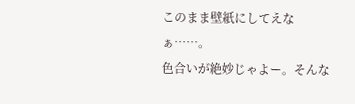このまま壁紙にしてえなぁ……。
色合いが絶妙じゃよー。そんな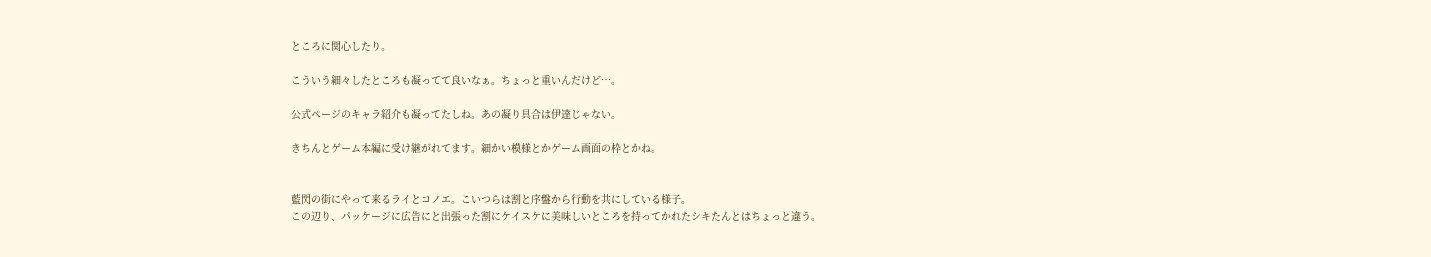ところに関心したり。

こういう細々したところも凝ってて良いなぁ。ちょっと重いんだけど…。

公式ページのキャラ紹介も凝ってたしね。あの凝り具合は伊達じゃない。

きちんとゲーム本編に受け継がれてます。細かい模様とかゲーム画面の枠とかね。


藍閃の街にやって来るライとコノエ。こいつらは割と序盤から行動を共にしている様子。
この辺り、パッケージに広告にと出張った割にケイスケに美味しいところを持ってかれたシキたんとはちょっと違う。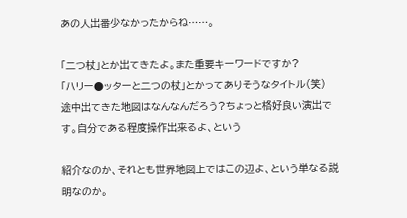あの人出番少なかったからね……。

「二つ杖」とか出てきたよ。また重要キーワードですか?
「ハリー●ッターと二つの杖」とかってありそうなタイトル(笑)
途中出てきた地図はなんなんだろう?ちょっと格好良い演出です。自分である程度操作出来るよ、という

紹介なのか、それとも世界地図上ではこの辺よ、という単なる説明なのか。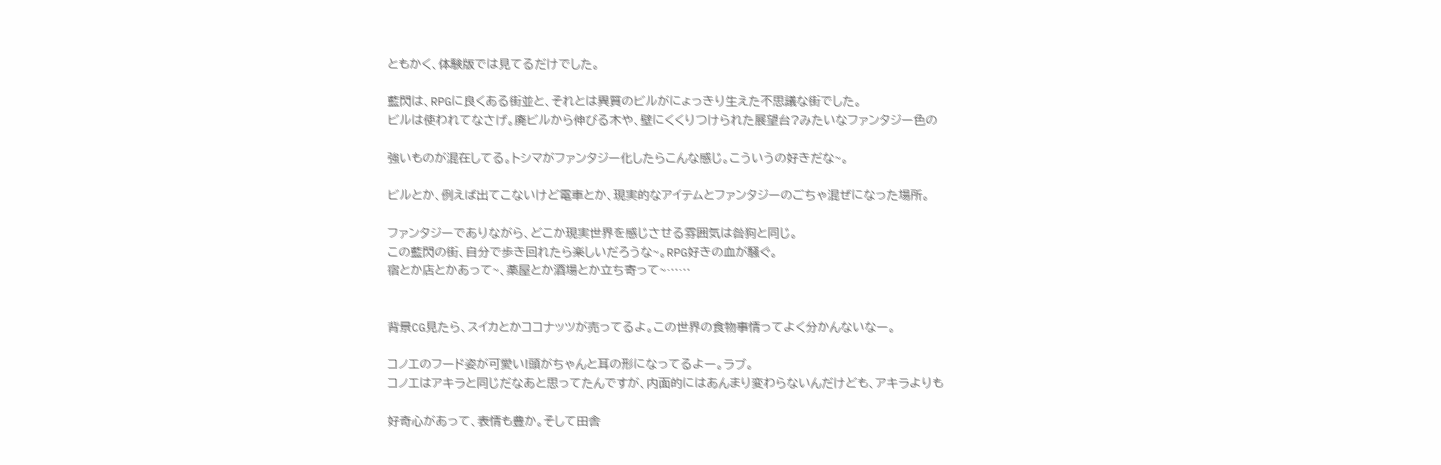ともかく、体験版では見てるだけでした。

藍閃は、RPGに良くある街並と、それとは異質のビルがにょっきり生えた不思議な街でした。
ビルは使われてなさげ。廃ビルから伸びる木や、壁にくくりつけられた展望台?みたいなファンタジー色の

強いものが混在してる。トシマがファンタジー化したらこんな感じ。こういうの好きだな~。

ビルとか、例えば出てこないけど電車とか、現実的なアイテムとファンタジーのごちゃ混ぜになった場所。

ファンタジーでありながら、どこか現実世界を感じさせる雰囲気は咎狗と同じ。
この藍閃の街、自分で歩き回れたら楽しいだろうな~。RPG好きの血が騒ぐ。
宿とか店とかあって~、薬屋とか酒場とか立ち寄って~……


背景CG見たら、スイカとかココナッツが売ってるよ。この世界の食物事情ってよく分かんないなー。

コノエのフード姿が可愛い!頭がちゃんと耳の形になってるよー。ラブ。
コノエはアキラと同じだなあと思ってたんですが、内面的にはあんまり変わらないんだけども、アキラよりも

好奇心があって、表情も豊か。そして田舎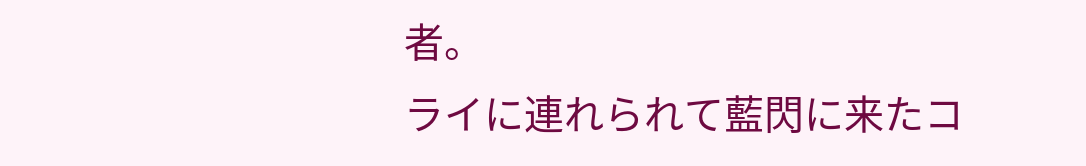者。
ライに連れられて藍閃に来たコ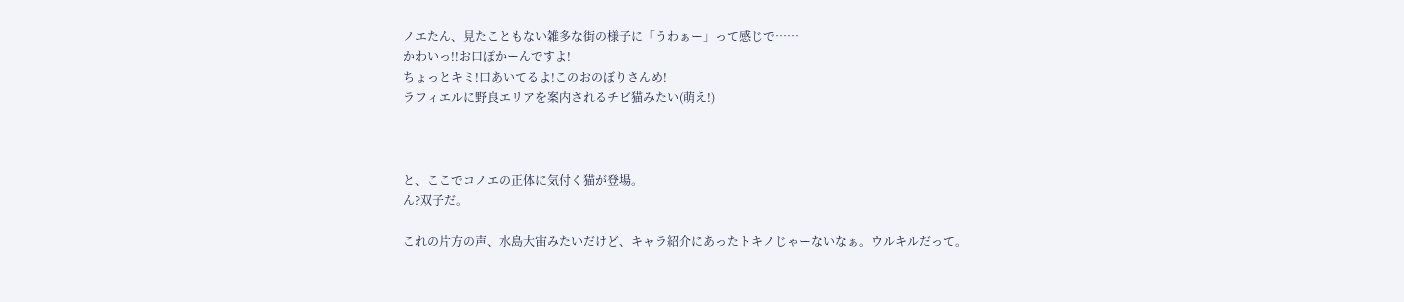ノエたん、見たこともない雑多な街の様子に「うわぁー」って感じで……
かわいっ!!お口ぽかーんですよ!
ちょっとキミ!口あいてるよ!このおのぼりさんめ!
ラフィエルに野良エリアを案内されるチビ猫みたい(萌え!)



と、ここでコノエの正体に気付く猫が登場。
ん?双子だ。

これの片方の声、水島大宙みたいだけど、キャラ紹介にあったトキノじゃーないなぁ。ウルキルだって。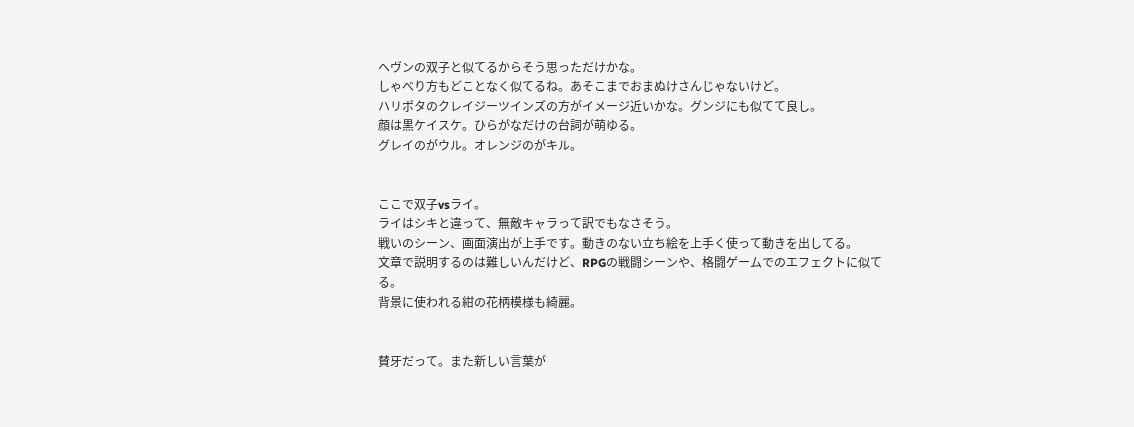ヘヴンの双子と似てるからそう思っただけかな。
しゃべり方もどことなく似てるね。あそこまでおまぬけさんじゃないけど。
ハリポタのクレイジーツインズの方がイメージ近いかな。グンジにも似てて良し。
顔は黒ケイスケ。ひらがなだけの台詞が萌ゆる。
グレイのがウル。オレンジのがキル。


ここで双子vsライ。
ライはシキと違って、無敵キャラって訳でもなさそう。
戦いのシーン、画面演出が上手です。動きのない立ち絵を上手く使って動きを出してる。
文章で説明するのは難しいんだけど、RPGの戦闘シーンや、格闘ゲームでのエフェクトに似てる。
背景に使われる紺の花柄模様も綺麗。


賛牙だって。また新しい言葉が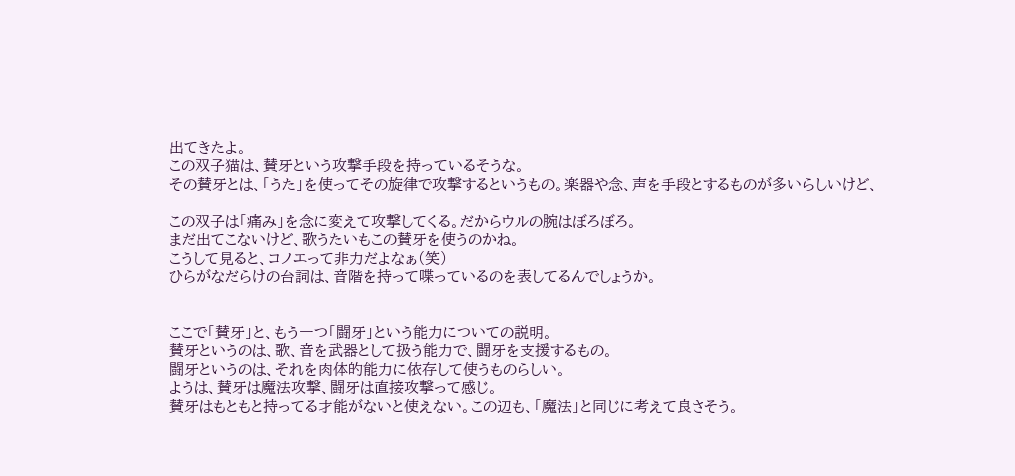出てきたよ。
この双子猫は、賛牙という攻撃手段を持っているそうな。
その賛牙とは、「うた」を使ってその旋律で攻撃するというもの。楽器や念、声を手段とするものが多いらしいけど、

この双子は「痛み」を念に変えて攻撃してくる。だからウルの腕はぼろぼろ。
まだ出てこないけど、歌うたいもこの賛牙を使うのかね。
こうして見ると、コノエって非力だよなぁ(笑)
ひらがなだらけの台詞は、音階を持って喋っているのを表してるんでしょうか。


ここで「賛牙」と、もう一つ「闘牙」という能力についての説明。
賛牙というのは、歌、音を武器として扱う能力で、闘牙を支援するもの。
闘牙というのは、それを肉体的能力に依存して使うものらしい。
ようは、賛牙は魔法攻撃、闘牙は直接攻撃って感じ。
賛牙はもともと持ってる才能がないと使えない。この辺も、「魔法」と同じに考えて良さそう。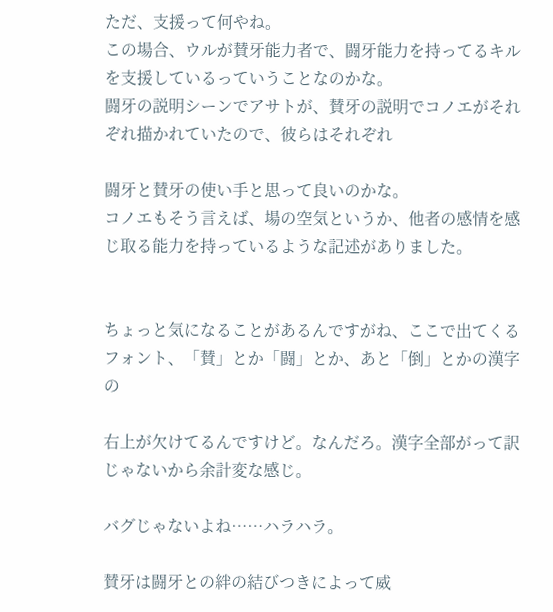ただ、支援って何やね。
この場合、ウルが賛牙能力者で、闘牙能力を持ってるキルを支援しているっていうことなのかな。
闘牙の説明シーンでアサトが、賛牙の説明でコノエがそれぞれ描かれていたので、彼らはそれぞれ

闘牙と賛牙の使い手と思って良いのかな。
コノエもそう言えば、場の空気というか、他者の感情を感じ取る能力を持っているような記述がありました。


ちょっと気になることがあるんですがね、ここで出てくるフォント、「賛」とか「闘」とか、あと「倒」とかの漢字の

右上が欠けてるんですけど。なんだろ。漢字全部がって訳じゃないから余計変な感じ。

バグじゃないよね……ハラハラ。

賛牙は闘牙との絆の結びつきによって威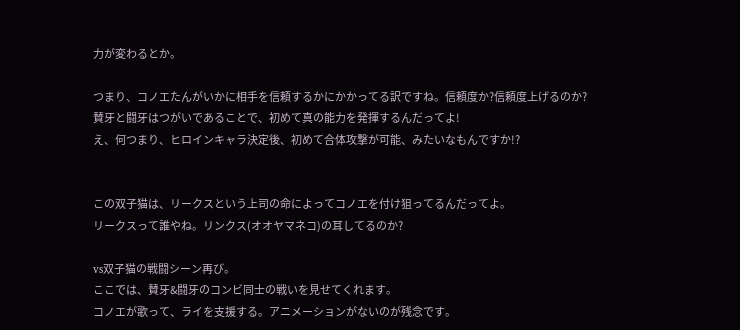力が変わるとか。

つまり、コノエたんがいかに相手を信頼するかにかかってる訳ですね。信頼度か?信頼度上げるのか?
賛牙と闘牙はつがいであることで、初めて真の能力を発揮するんだってよ!
え、何つまり、ヒロインキャラ決定後、初めて合体攻撃が可能、みたいなもんですか!?


この双子猫は、リークスという上司の命によってコノエを付け狙ってるんだってよ。
リークスって誰やね。リンクス(オオヤマネコ)の耳してるのか?

vs双子猫の戦闘シーン再び。
ここでは、賛牙&闘牙のコンビ同士の戦いを見せてくれます。
コノエが歌って、ライを支援する。アニメーションがないのが残念です。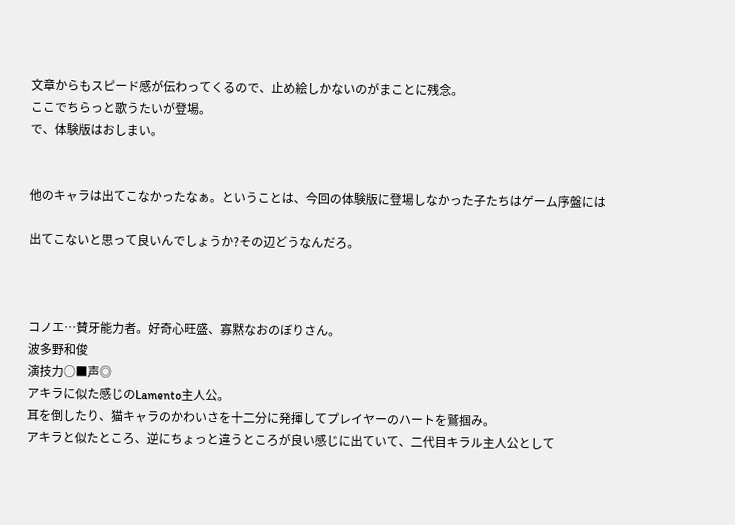文章からもスピード感が伝わってくるので、止め絵しかないのがまことに残念。
ここでちらっと歌うたいが登場。
で、体験版はおしまい。


他のキャラは出てこなかったなぁ。ということは、今回の体験版に登場しなかった子たちはゲーム序盤には

出てこないと思って良いんでしょうか?その辺どうなんだろ。



コノエ…賛牙能力者。好奇心旺盛、寡黙なおのぼりさん。
波多野和俊
演技力○■声◎
アキラに似た感じのLamento主人公。
耳を倒したり、猫キャラのかわいさを十二分に発揮してプレイヤーのハートを鷲掴み。
アキラと似たところ、逆にちょっと違うところが良い感じに出ていて、二代目キラル主人公として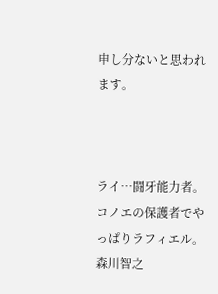申し分ないと思われます。



ライ…闘牙能力者。コノエの保護者でやっぱりラフィエル。
森川智之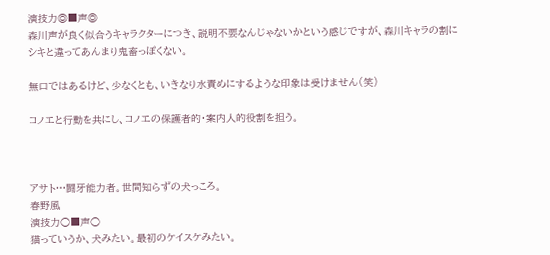演技力◎■声◎
森川声が良く似合うキャラクターにつき、説明不要なんじゃないかという感じですが、森川キャラの割に
シキと違ってあんまり鬼畜っぽくない。

無口ではあるけど、少なくとも、いきなり水責めにするような印象は受けません(笑)

コノエと行動を共にし、コノエの保護者的・案内人的役割を担う。



アサト…闘牙能力者。世間知らずの犬っころ。
春野風
演技力○■声○
猫っていうか、犬みたい。最初のケイスケみたい。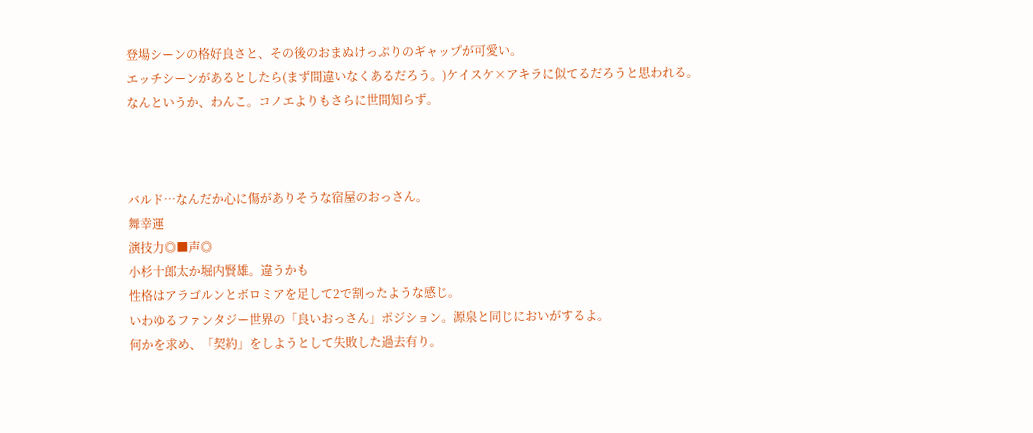登場シーンの格好良さと、その後のおまぬけっぷりのギャップが可愛い。
エッチシーンがあるとしたら(まず間違いなくあるだろう。)ケイスケ×アキラに似てるだろうと思われる。
なんというか、わんこ。コノエよりもさらに世間知らず。



バルド…なんだか心に傷がありそうな宿屋のおっさん。
舞幸運
演技力◎■声◎
小杉十郎太か堀内賢雄。違うかも
性格はアラゴルンとボロミアを足して2で割ったような感じ。
いわゆるファンタジー世界の「良いおっさん」ポジション。源泉と同じにおいがするよ。
何かを求め、「契約」をしようとして失敗した過去有り。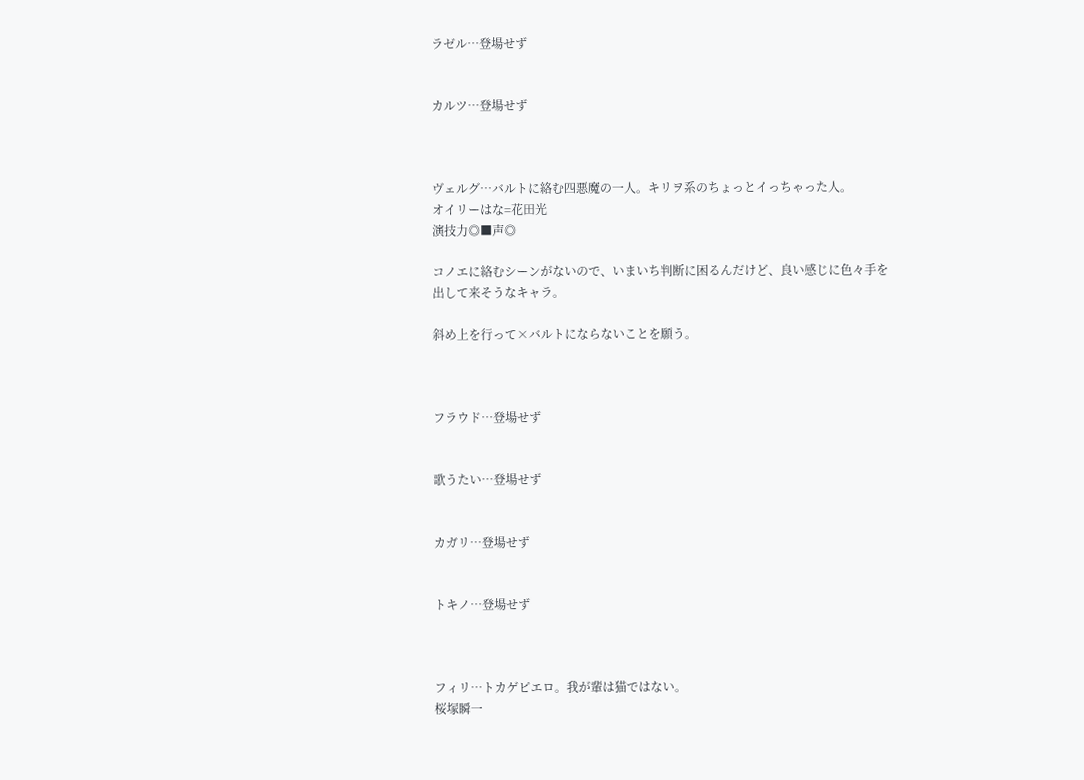ラゼル…登場せず


カルツ…登場せず



ヴェルグ…バルトに絡む四悪魔の一人。キリヲ系のちょっとイっちゃった人。
オイリーはな=花田光
演技力◎■声◎

コノエに絡むシーンがないので、いまいち判断に困るんだけど、良い感じに色々手を出して来そうなキャラ。

斜め上を行って×バルトにならないことを願う。



フラウド…登場せず


歌うたい…登場せず


カガリ…登場せず


トキノ…登場せず



フィリ…トカゲピエロ。我が輩は猫ではない。
桜塚瞬一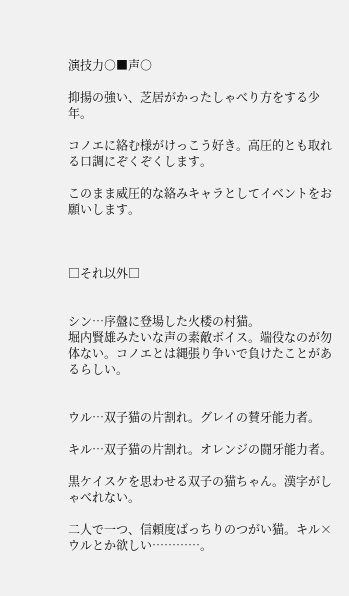演技力○■声○

抑揚の強い、芝居がかったしゃべり方をする少年。

コノエに絡む様がけっこう好き。高圧的とも取れる口調にぞくぞくします。

このまま威圧的な絡みキャラとしてイベントをお願いします。



□それ以外□


シン…序盤に登場した火楼の村猫。
堀内賢雄みたいな声の素敵ボイス。端役なのが勿体ない。コノエとは縄張り争いで負けたことがあるらしい。


ウル…双子猫の片割れ。グレイの賛牙能力者。

キル…双子猫の片割れ。オレンジの闘牙能力者。

黒ケイスケを思わせる双子の猫ちゃん。漢字がしゃべれない。

二人で一つ、信頼度ばっちりのつがい猫。キル×ウルとか欲しい…………。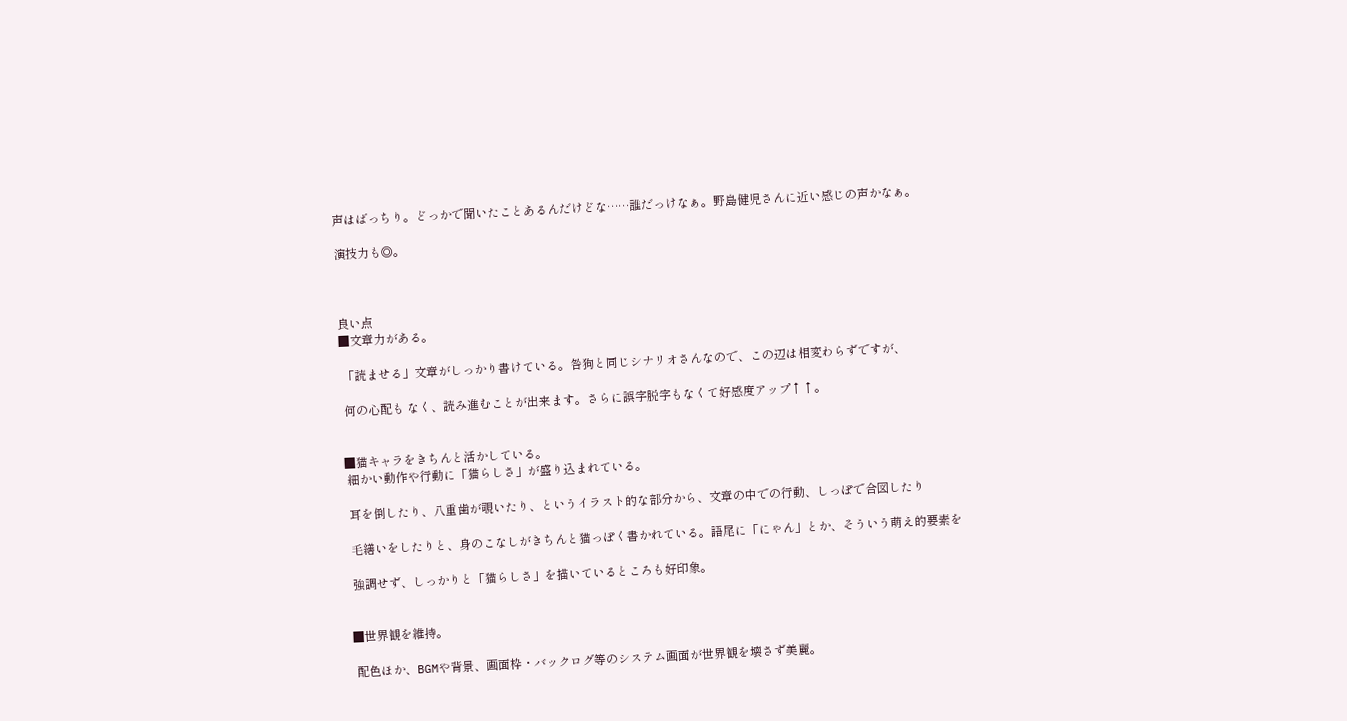声はばっちり。どっかで聞いたことあるんだけどな……誰だっけなぁ。野島健児さんに近い感じの声かなぁ。

演技力も◎。



良い点
■文章力がある。

 「読ませる」文章がしっかり書けている。咎狗と同じシナリオさんなので、この辺は相変わらずですが、

 何の心配も なく、読み進むことが出来ます。さらに誤字脱字もなくて好感度アップ↑↑。


■猫キャラをきちんと活かしている。
 細かい動作や行動に「猫らしさ」が盛り込まれている。

 耳を倒したり、八重歯が覗いたり、というイラスト的な部分から、文章の中での行動、しっぽで合図したり

 毛繕いをしたりと、身のこなしがきちんと猫っぽく書かれている。語尾に「にゃん」とか、そういう萌え的要素を

 強調せず、しっかりと「猫らしさ」を描いているところも好印象。


■世界観を維持。

 配色ほか、BGMや背景、画面枠・バックログ等のシステム画面が世界観を壊さず美麗。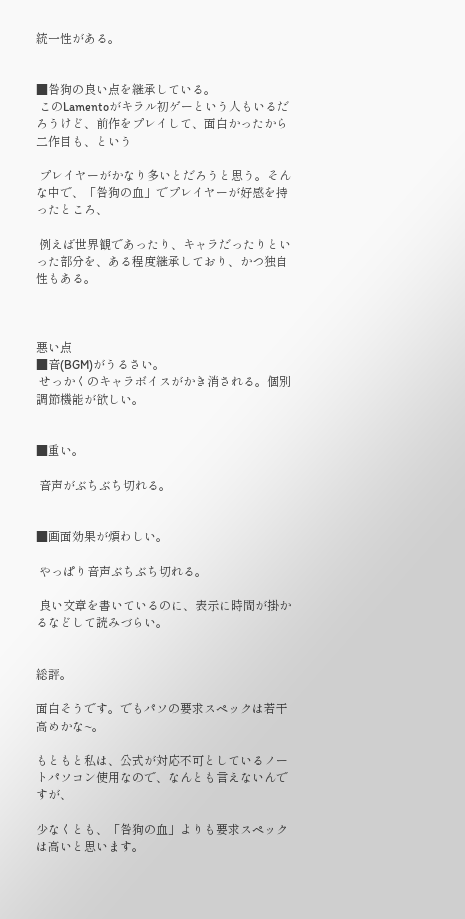統一性がある。


■咎狗の良い点を継承している。
 このLamentoがキラル初ゲーという人もいるだろうけど、前作をプレイして、面白かったから二作目も、という

 プレイヤーがかなり多いとだろうと思う。そんな中で、「咎狗の血」でプレイヤーが好感を持ったところ、

 例えば世界観であったり、キャラだったりといった部分を、ある程度継承しており、かつ独自性もある。



悪い点
■音(BGM)がうるさい。
 せっかくのキャラボイスがかき消される。個別調節機能が欲しい。


■重い。

 音声がぶちぶち切れる。


■画面効果が煩わしい。

 やっぱり音声ぶちぶち切れる。

 良い文章を書いているのに、表示に時間が掛かるなどして読みづらい。


総評。

面白そうです。でもパソの要求スペックは若干高めかな~。

もともと私は、公式が対応不可としているノートパソコン使用なので、なんとも言えないんですが、

少なくとも、「咎狗の血」よりも要求スペックは高いと思います。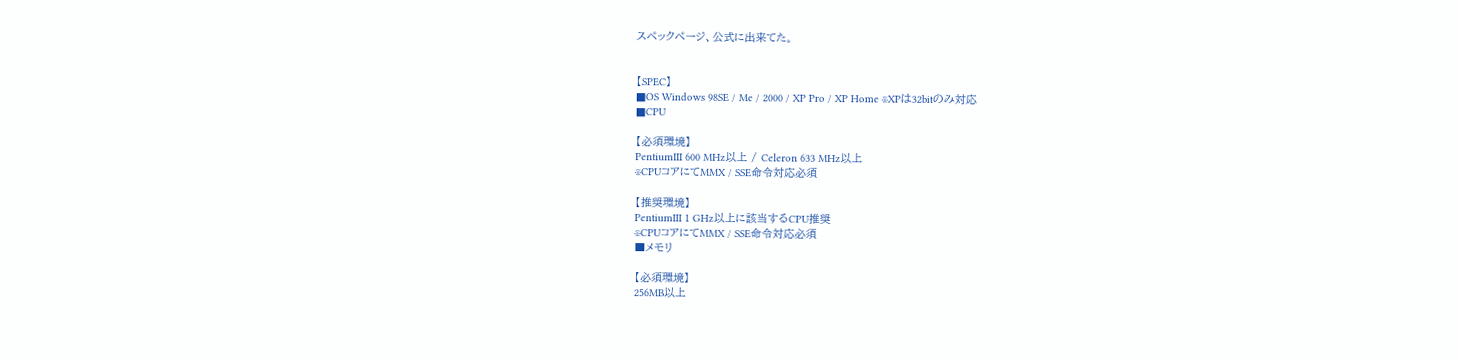スペックページ、公式に出来てた。


【SPEC】
■OS Windows 98SE / Me / 2000 / XP Pro / XP Home ※XPは32bitのみ対応
■CPU

【必須環境】
PentiumIII 600 MHz以上 / Celeron 633 MHz以上
※CPUコアにてMMX / SSE命令対応必須

【推奨環境】
PentiumIII 1 GHz以上に該当するCPU推奨
※CPUコアにてMMX / SSE命令対応必須
■メモリ

【必須環境】
256MB以上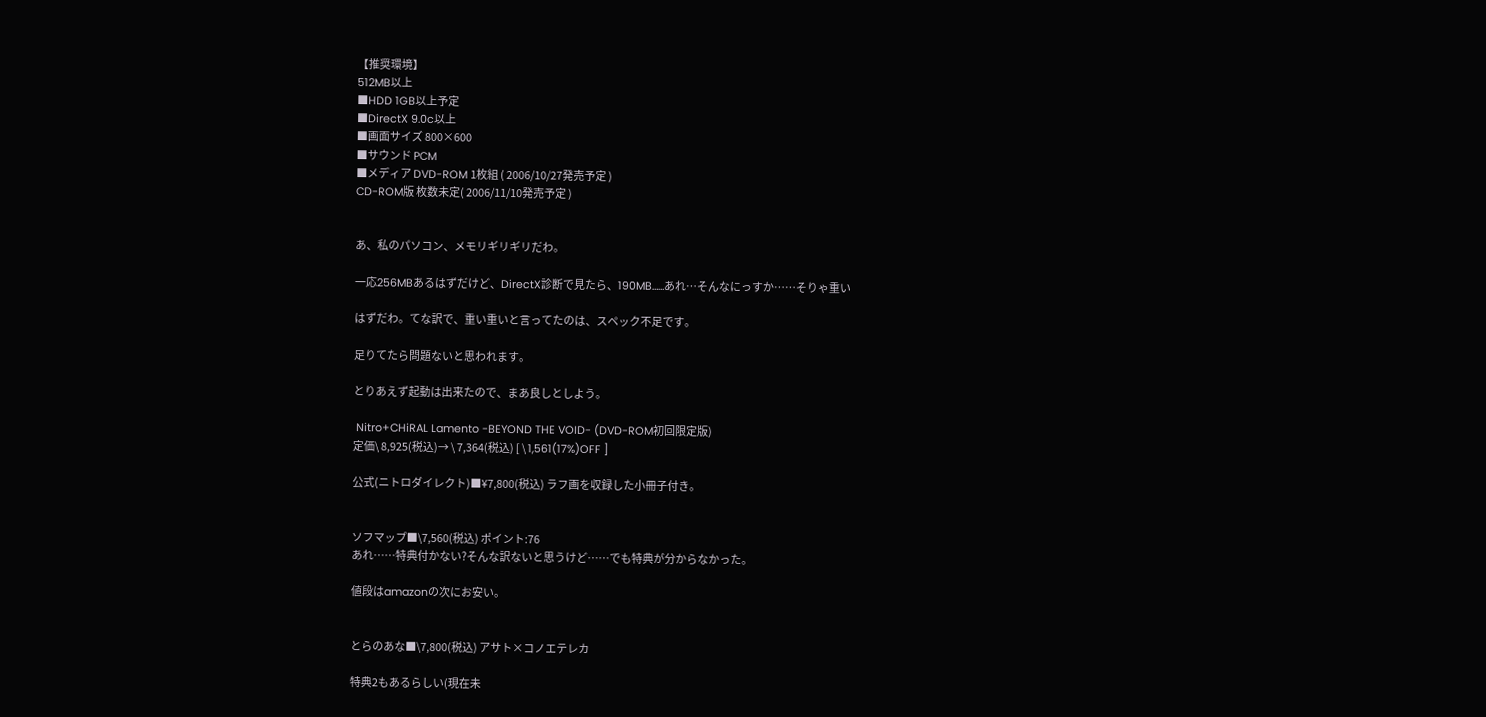【推奨環境】
512MB以上
■HDD 1GB以上予定
■DirectX 9.0c以上
■画面サイズ 800×600
■サウンド PCM
■メディア DVD-ROM 1枚組 ( 2006/10/27発売予定 )
CD-ROM版 枚数未定( 2006/11/10発売予定 )


あ、私のパソコン、メモリギリギリだわ。

一応256MBあるはずだけど、DirectX診断で見たら、190MB……あれ…そんなにっすか……そりゃ重い

はずだわ。てな訳で、重い重いと言ってたのは、スペック不足です。

足りてたら問題ないと思われます。

とりあえず起動は出来たので、まあ良しとしよう。

 Nitro+CHiRAL Lamento -BEYOND THE VOID- (DVD-ROM初回限定版)
定価\ 8,925(税込)→ \ 7,364(税込) [ \ 1,561(17%)OFF ]

公式(ニトロダイレクト)■¥7,800(税込) ラフ画を収録した小冊子付き。


ソフマップ■\7,560(税込) ポイント:76
あれ……特典付かない?そんな訳ないと思うけど……でも特典が分からなかった。

値段はamazonの次にお安い。


とらのあな■\7,800(税込) アサト×コノエテレカ

特典2もあるらしい(現在未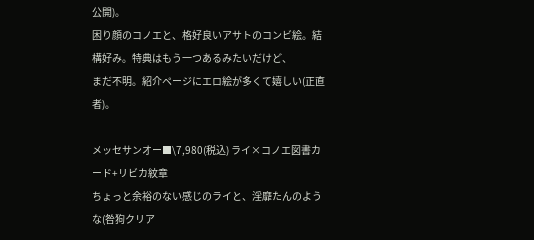公開)。
困り顔のコノエと、格好良いアサトのコンビ絵。結構好み。特典はもう一つあるみたいだけど、
まだ不明。紹介ページにエロ絵が多くて嬉しい(正直者)。

メッセサンオー■\7,980(税込) ライ×コノエ図書カード+リビカ紋章
ちょっと余裕のない感じのライと、淫靡たんのような(咎狗クリア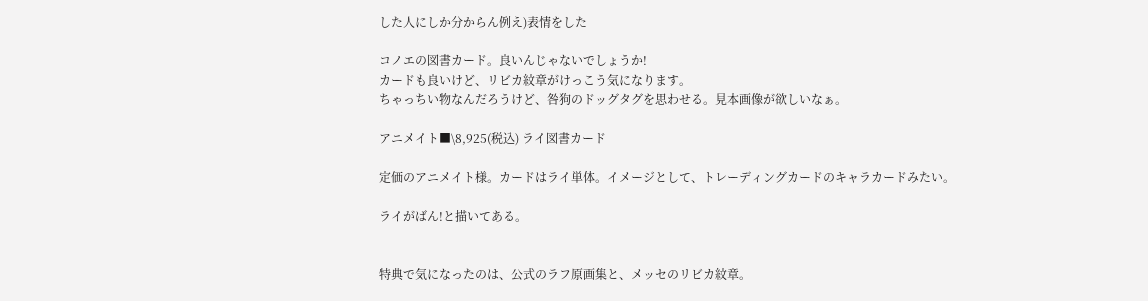した人にしか分からん例え)表情をした

コノエの図書カード。良いんじゃないでしょうか!
カードも良いけど、リビカ紋章がけっこう気になります。
ちゃっちい物なんだろうけど、咎狗のドッグタグを思わせる。見本画像が欲しいなぁ。

アニメイト■\8,925(税込) ライ図書カード

定価のアニメイト様。カードはライ単体。イメージとして、トレーディングカードのキャラカードみたい。

ライがばん!と描いてある。


特典で気になったのは、公式のラフ原画集と、メッセのリビカ紋章。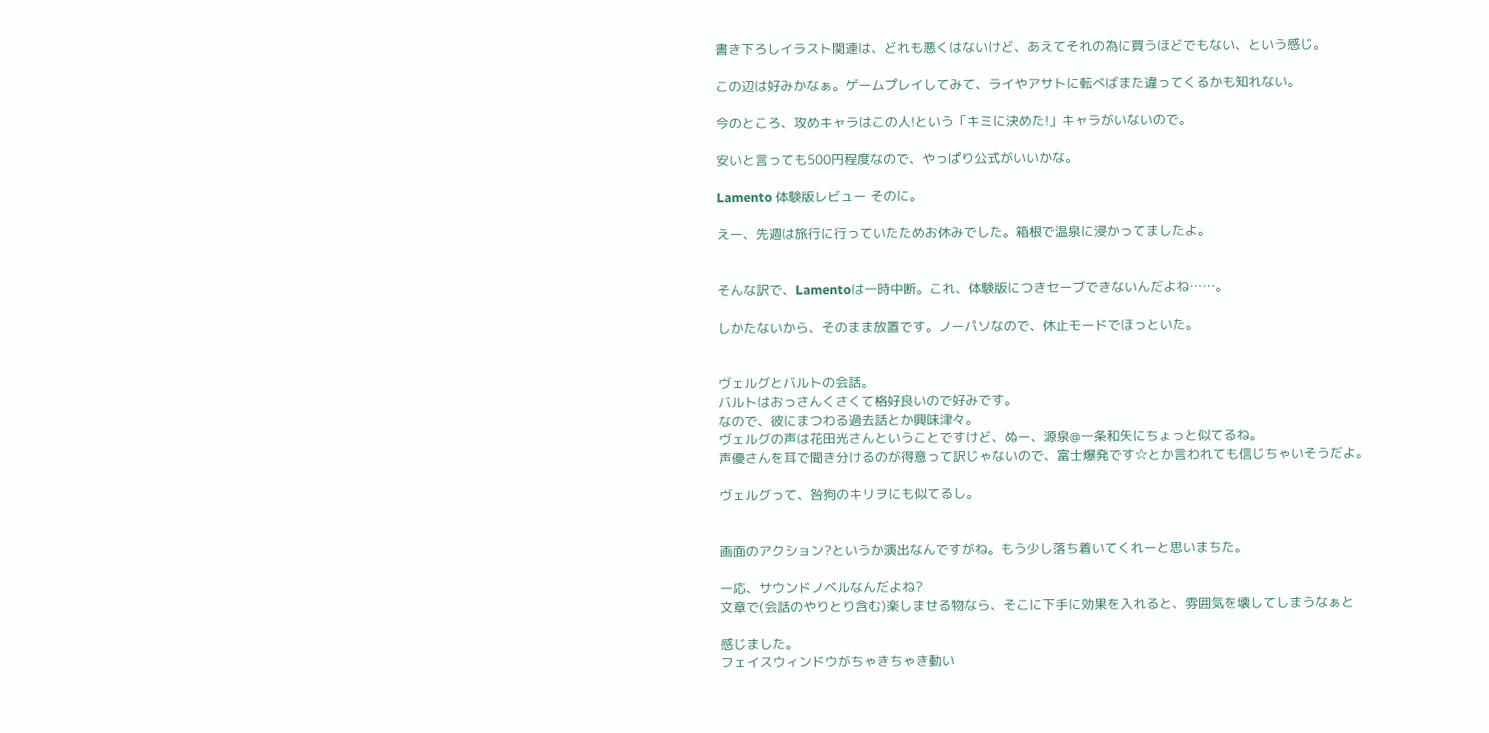書き下ろしイラスト関連は、どれも悪くはないけど、あえてそれの為に買うほどでもない、という感じ。

この辺は好みかなぁ。ゲームプレイしてみて、ライやアサトに転べばまた違ってくるかも知れない。

今のところ、攻めキャラはこの人!という「キミに決めた!」キャラがいないので。

安いと言っても500円程度なので、やっぱり公式がいいかな。

Lamento 体験版レビュー そのに。

えー、先週は旅行に行っていたためお休みでした。箱根で温泉に浸かってましたよ。


そんな訳で、Lamentoは一時中断。これ、体験版につきセーブできないんだよね……。

しかたないから、そのまま放置です。ノーパソなので、休止モードでほっといた。


ヴェルグとバルトの会話。
バルトはおっさんくさくて格好良いので好みです。
なので、彼にまつわる過去話とか興味津々。
ヴェルグの声は花田光さんということですけど、ぬー、源泉@一条和矢にちょっと似てるね。
声優さんを耳で聞き分けるのが得意って訳じゃないので、富士爆発です☆とか言われても信じちゃいそうだよ。

ヴェルグって、咎狗のキリヲにも似てるし。


画面のアクション?というか演出なんですがね。もう少し落ち着いてくれーと思いまちた。

一応、サウンドノベルなんだよね?
文章で(会話のやりとり含む)楽しませる物なら、そこに下手に効果を入れると、雰囲気を壊してしまうなぁと

感じました。
フェイスウィンドウがちゃきちゃき動い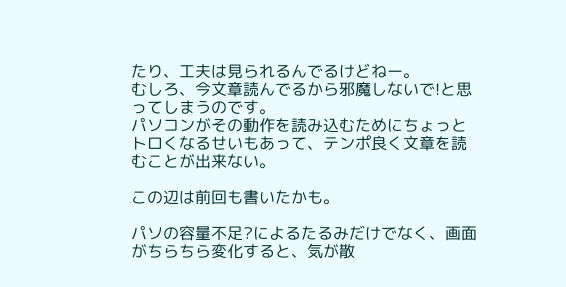たり、工夫は見られるんでるけどねー。
むしろ、今文章読んでるから邪魔しないで!と思ってしまうのです。
パソコンがその動作を読み込むためにちょっとトロくなるせいもあって、テンポ良く文章を読むことが出来ない。

この辺は前回も書いたかも。

パソの容量不足?によるたるみだけでなく、画面がちらちら変化すると、気が散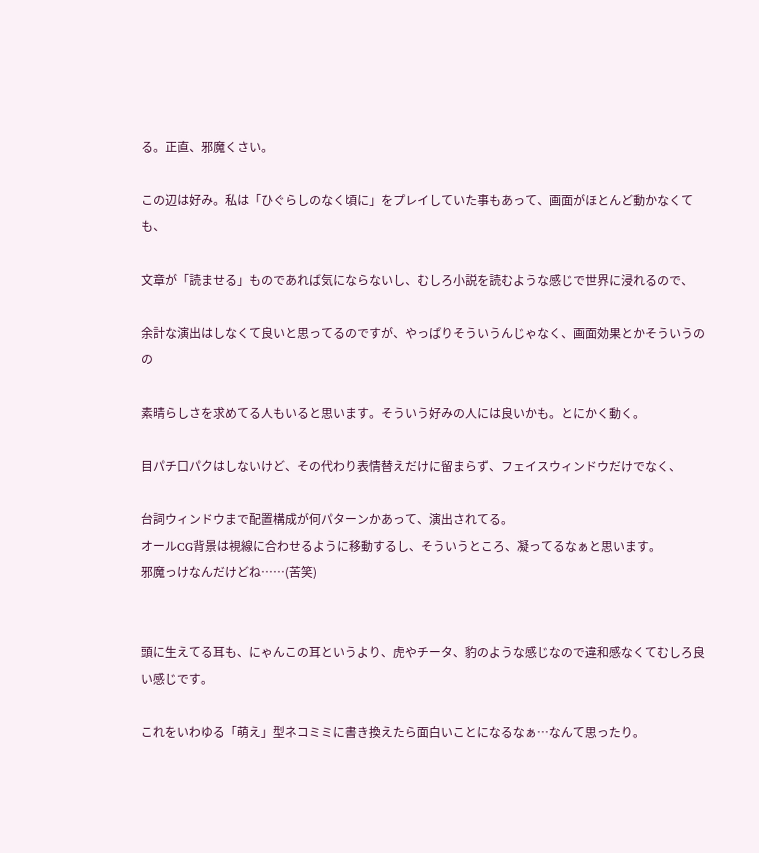る。正直、邪魔くさい。

この辺は好み。私は「ひぐらしのなく頃に」をプレイしていた事もあって、画面がほとんど動かなくても、

文章が「読ませる」ものであれば気にならないし、むしろ小説を読むような感じで世界に浸れるので、

余計な演出はしなくて良いと思ってるのですが、やっぱりそういうんじゃなく、画面効果とかそういうのの

素晴らしさを求めてる人もいると思います。そういう好みの人には良いかも。とにかく動く。

目パチ口パクはしないけど、その代わり表情替えだけに留まらず、フェイスウィンドウだけでなく、

台詞ウィンドウまで配置構成が何パターンかあって、演出されてる。
オールCG背景は視線に合わせるように移動するし、そういうところ、凝ってるなぁと思います。
邪魔っけなんだけどね……(苦笑)


頭に生えてる耳も、にゃんこの耳というより、虎やチータ、豹のような感じなので違和感なくてむしろ良い感じです。

これをいわゆる「萌え」型ネコミミに書き換えたら面白いことになるなぁ…なんて思ったり。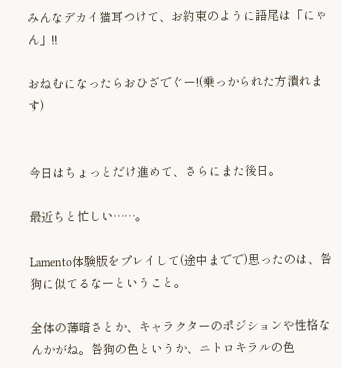みんなデカイ猫耳つけて、お約束のように語尾は「にゃん」!!

おねむになったらおひざでぐー!(乗っかられた方潰れます)


今日はちょっとだけ進めて、さらにまた後日。

最近ちと忙しい……。

Lamento体験版をプレイして(途中までで)思ったのは、咎狗に似てるなーということ。

全体の薄暗さとか、キャラクターのポジションや性格なんかがね。咎狗の色というか、ニトロキラルの色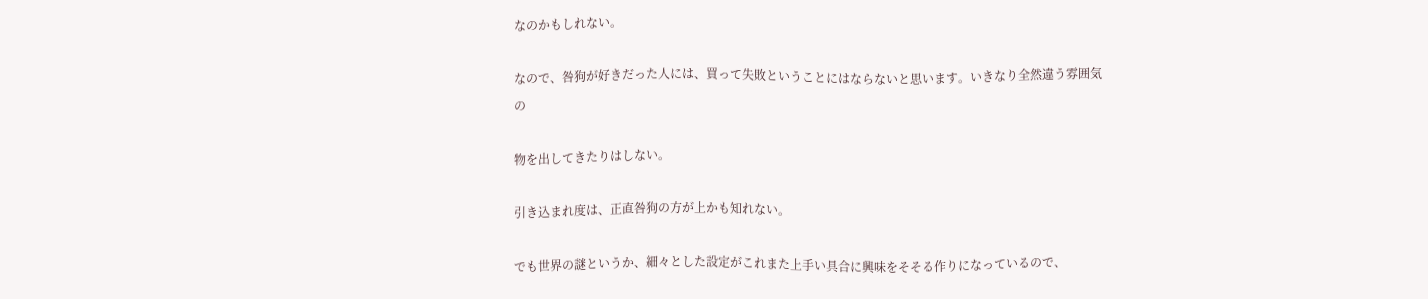なのかもしれない。

なので、咎狗が好きだった人には、買って失敗ということにはならないと思います。いきなり全然違う雰囲気の

物を出してきたりはしない。

引き込まれ度は、正直咎狗の方が上かも知れない。

でも世界の謎というか、細々とした設定がこれまた上手い具合に興味をそそる作りになっているので、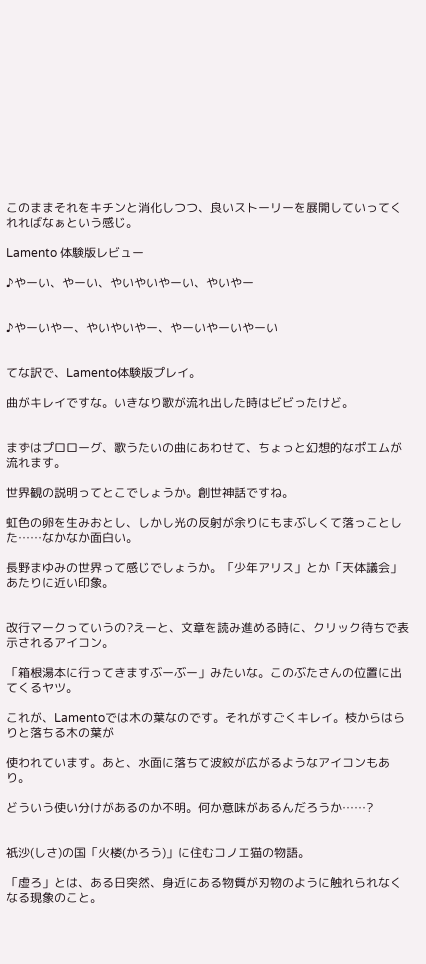このままそれをキチンと消化しつつ、良いストーリーを展開していってくれればなぁという感じ。

Lamento 体験版レビュー

♪やーい、やーい、やいやいやーい、やいやー


♪やーいやー、やいやいやー、やーいやーいやーい


てな訳で、Lamento体験版プレイ。

曲がキレイですな。いきなり歌が流れ出した時はビビったけど。


まずはプロローグ、歌うたいの曲にあわせて、ちょっと幻想的なポエムが流れます。

世界観の説明ってとこでしょうか。創世神話ですね。

虹色の卵を生みおとし、しかし光の反射が余りにもまぶしくて落っことした……なかなか面白い。

長野まゆみの世界って感じでしょうか。「少年アリス」とか「天体議会」あたりに近い印象。


改行マークっていうの?えーと、文章を読み進める時に、クリック待ちで表示されるアイコン。

「箱根湯本に行ってきますぶーぶー」みたいな。このぶたさんの位置に出てくるヤツ。

これが、Lamentoでは木の葉なのです。それがすごくキレイ。枝からはらりと落ちる木の葉が

使われています。あと、水面に落ちて波紋が広がるようなアイコンもあり。

どういう使い分けがあるのか不明。何か意味があるんだろうか……?


祇沙(しさ)の国「火楼(かろう)」に住むコノエ猫の物語。

「虚ろ」とは、ある日突然、身近にある物質が刃物のように触れられなくなる現象のこと。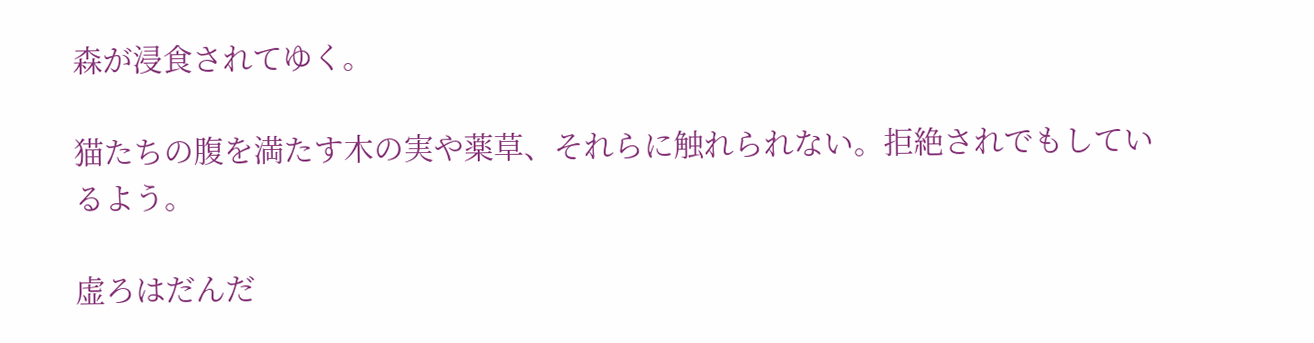森が浸食されてゆく。

猫たちの腹を満たす木の実や薬草、それらに触れられない。拒絶されでもしているよう。

虚ろはだんだ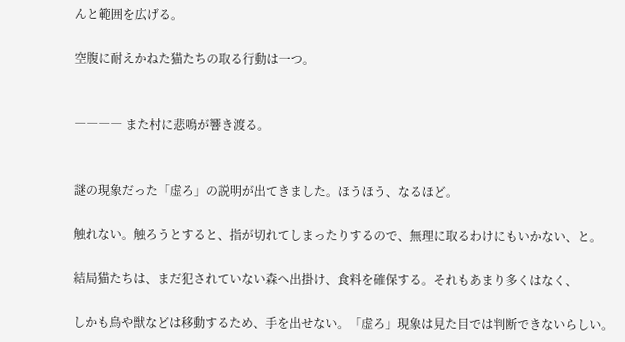んと範囲を広げる。

空腹に耐えかねた猫たちの取る行動は一つ。


―――― また村に悲鳴が響き渡る。


謎の現象だった「虚ろ」の説明が出てきました。ほうほう、なるほど。

触れない。触ろうとすると、指が切れてしまったりするので、無理に取るわけにもいかない、と。

結局猫たちは、まだ犯されていない森へ出掛け、食料を確保する。それもあまり多くはなく、

しかも鳥や獣などは移動するため、手を出せない。「虚ろ」現象は見た目では判断できないらしい。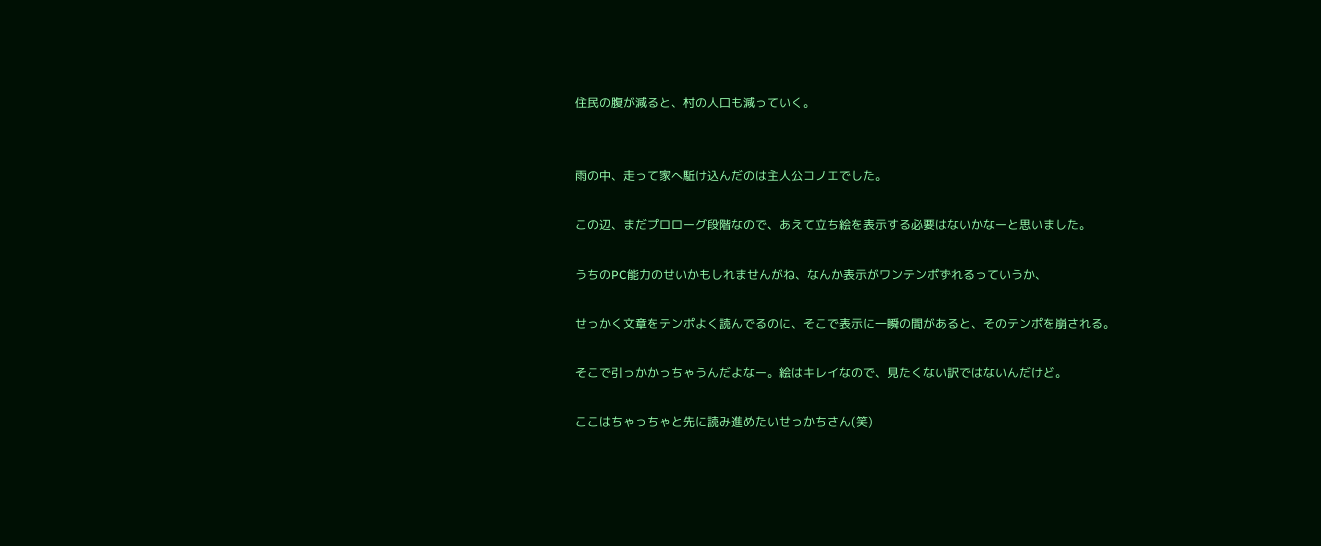住民の腹が減ると、村の人口も減っていく。


雨の中、走って家へ駈け込んだのは主人公コノエでした。

この辺、まだプロローグ段階なので、あえて立ち絵を表示する必要はないかなーと思いました。

うちのPC能力のせいかもしれませんがね、なんか表示がワンテンポずれるっていうか、

せっかく文章をテンポよく読んでるのに、そこで表示に一瞬の間があると、そのテンポを崩される。

そこで引っかかっちゃうんだよなー。絵はキレイなので、見たくない訳ではないんだけど。

ここはちゃっちゃと先に読み進めたいせっかちさん(笑)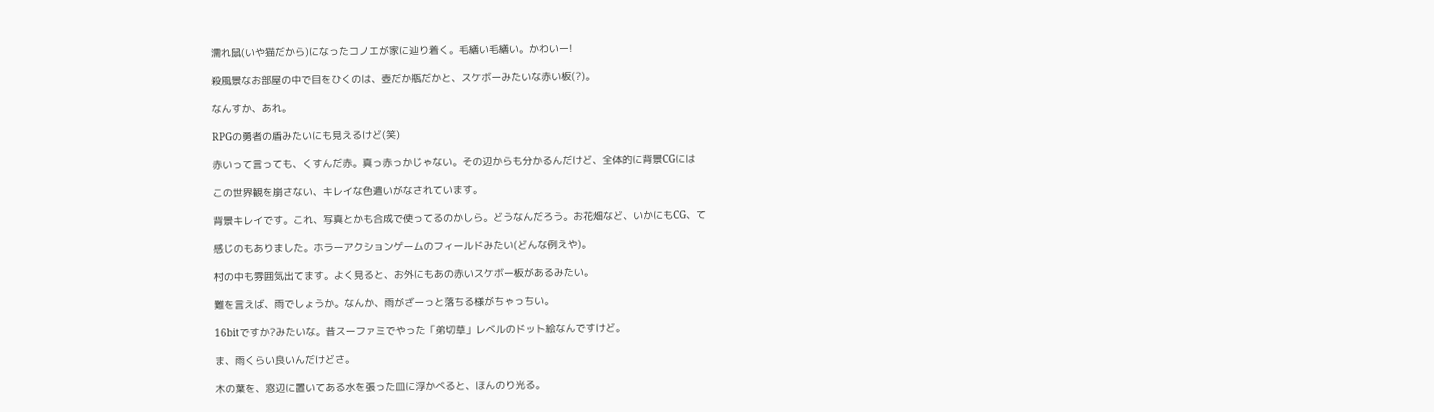濡れ鼠(いや猫だから)になったコノエが家に辿り着く。毛繕い毛繕い。かわいー!

殺風景なお部屋の中で目をひくのは、壺だか瓶だかと、スケボーみたいな赤い板(?)。

なんすか、あれ。

RPGの勇者の盾みたいにも見えるけど(笑)

赤いって言っても、くすんだ赤。真っ赤っかじゃない。その辺からも分かるんだけど、全体的に背景CGには

この世界観を崩さない、キレイな色遣いがなされています。

背景キレイです。これ、写真とかも合成で使ってるのかしら。どうなんだろう。お花畑など、いかにもCG、て

感じのもありました。ホラーアクションゲームのフィールドみたい(どんな例えや)。

村の中も雰囲気出てます。よく見ると、お外にもあの赤いスケボー板があるみたい。

難を言えば、雨でしょうか。なんか、雨がざーっと落ちる様がちゃっちい。

16bitですか?みたいな。昔スーファミでやった「弟切草」レベルのドット絵なんですけど。

ま、雨くらい良いんだけどさ。

木の葉を、窓辺に置いてある水を張った皿に浮かべると、ほんのり光る。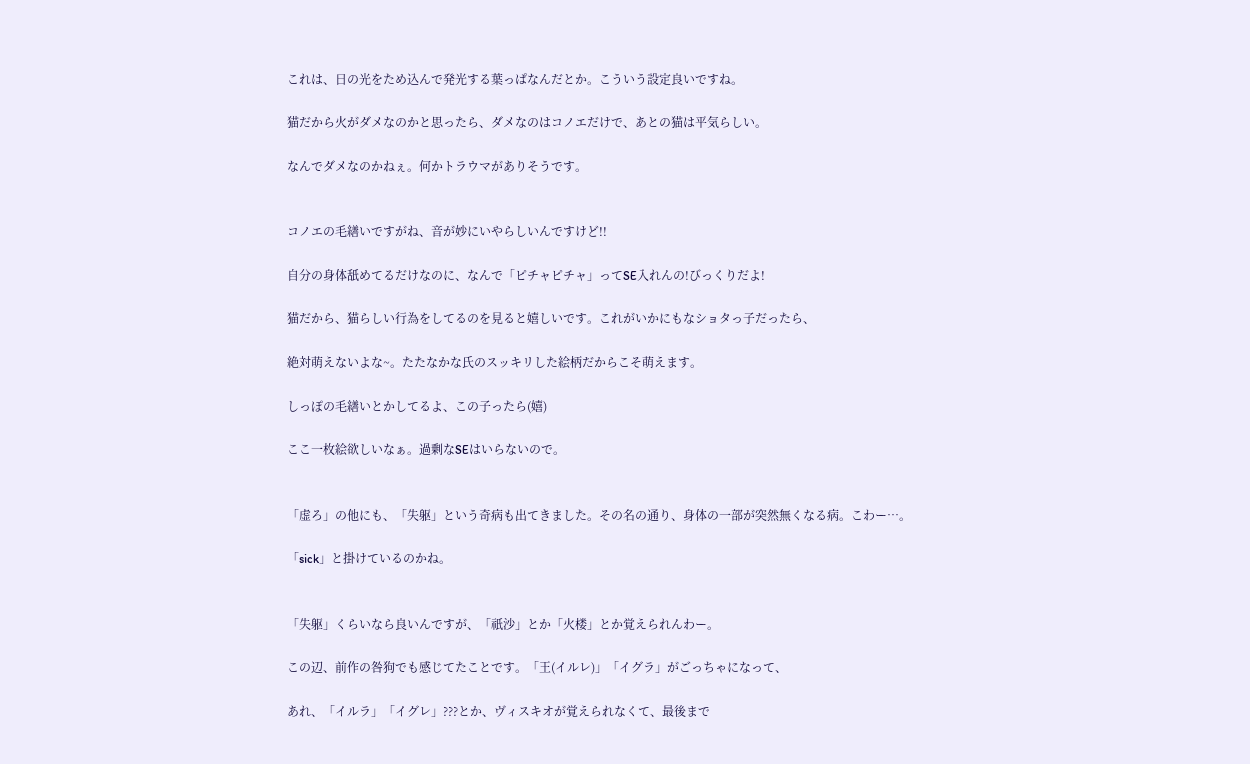これは、日の光をため込んで発光する葉っぱなんだとか。こういう設定良いですね。

猫だから火がダメなのかと思ったら、ダメなのはコノエだけで、あとの猫は平気らしい。

なんでダメなのかねぇ。何かトラウマがありそうです。


コノエの毛繕いですがね、音が妙にいやらしいんですけど!!

自分の身体舐めてるだけなのに、なんで「ピチャピチャ」ってSE入れんの!びっくりだよ!

猫だから、猫らしい行為をしてるのを見ると嬉しいです。これがいかにもなショタっ子だったら、

絶対萌えないよな~。たたなかな氏のスッキリした絵柄だからこそ萌えます。

しっぽの毛繕いとかしてるよ、この子ったら(嬉)

ここ一枚絵欲しいなぁ。過剰なSEはいらないので。


「虚ろ」の他にも、「失躯」という奇病も出てきました。その名の通り、身体の一部が突然無くなる病。こわー…。

「sick」と掛けているのかね。


「失躯」くらいなら良いんですが、「祇沙」とか「火楼」とか覚えられんわー。

この辺、前作の咎狗でも感じてたことです。「王(イルレ)」「イグラ」がごっちゃになって、

あれ、「イルラ」「イグレ」???とか、ヴィスキオが覚えられなくて、最後まで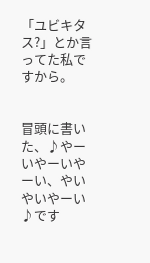「ユビキタス?」とか言ってた私ですから。


冒頭に書いた、♪やーいやーいやーい、やいやいやーい♪です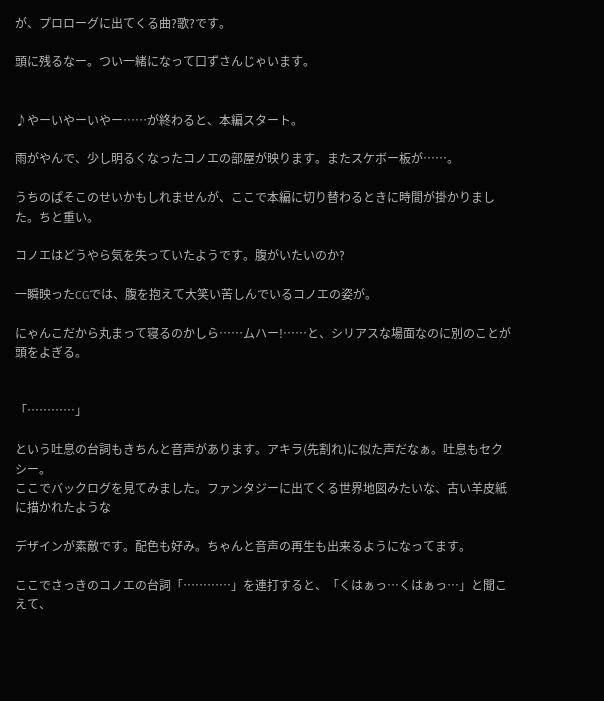が、プロローグに出てくる曲?歌?です。

頭に残るなー。つい一緒になって口ずさんじゃいます。


♪やーいやーいやー……が終わると、本編スタート。

雨がやんで、少し明るくなったコノエの部屋が映ります。またスケボー板が……。

うちのぱそこのせいかもしれませんが、ここで本編に切り替わるときに時間が掛かりました。ちと重い。

コノエはどうやら気を失っていたようです。腹がいたいのか?

一瞬映ったCGでは、腹を抱えて大笑い苦しんでいるコノエの姿が。

にゃんこだから丸まって寝るのかしら……ムハー!……と、シリアスな場面なのに別のことが頭をよぎる。


「…………」

という吐息の台詞もきちんと音声があります。アキラ(先割れ)に似た声だなぁ。吐息もセクシー。
ここでバックログを見てみました。ファンタジーに出てくる世界地図みたいな、古い羊皮紙に描かれたような

デザインが素敵です。配色も好み。ちゃんと音声の再生も出来るようになってます。

ここでさっきのコノエの台詞「…………」を連打すると、「くはぁっ…くはぁっ…」と聞こえて、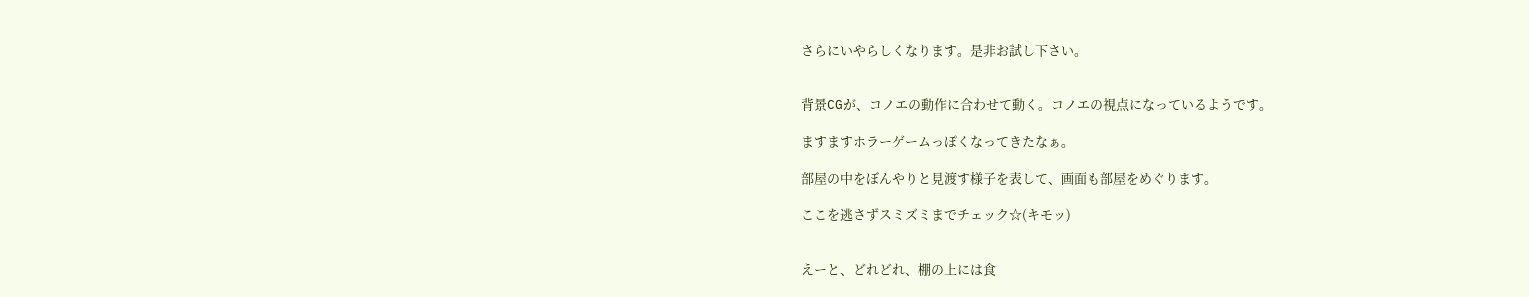さらにいやらしくなります。是非お試し下さい。


背景CGが、コノエの動作に合わせて動く。コノエの視点になっているようです。

ますますホラーゲームっぽくなってきたなぁ。

部屋の中をぼんやりと見渡す様子を表して、画面も部屋をめぐります。

ここを逃さずスミズミまでチェック☆(キモッ)


えーと、どれどれ、棚の上には食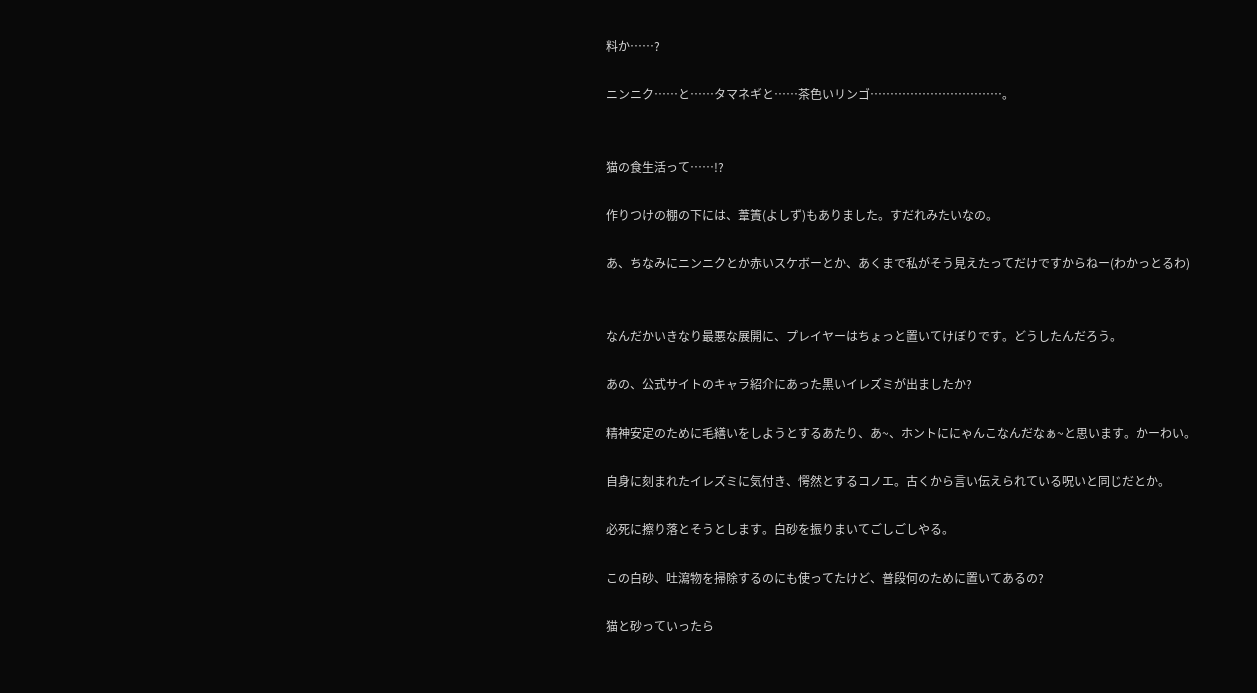料か……?

ニンニク……と……タマネギと……茶色いリンゴ……………………………。


猫の食生活って……!?

作りつけの棚の下には、葦簀(よしず)もありました。すだれみたいなの。

あ、ちなみにニンニクとか赤いスケボーとか、あくまで私がそう見えたってだけですからねー(わかっとるわ)


なんだかいきなり最悪な展開に、プレイヤーはちょっと置いてけぼりです。どうしたんだろう。

あの、公式サイトのキャラ紹介にあった黒いイレズミが出ましたか?

精神安定のために毛繕いをしようとするあたり、あ~、ホントににゃんこなんだなぁ~と思います。かーわい。

自身に刻まれたイレズミに気付き、愕然とするコノエ。古くから言い伝えられている呪いと同じだとか。

必死に擦り落とそうとします。白砂を振りまいてごしごしやる。

この白砂、吐瀉物を掃除するのにも使ってたけど、普段何のために置いてあるの?

猫と砂っていったら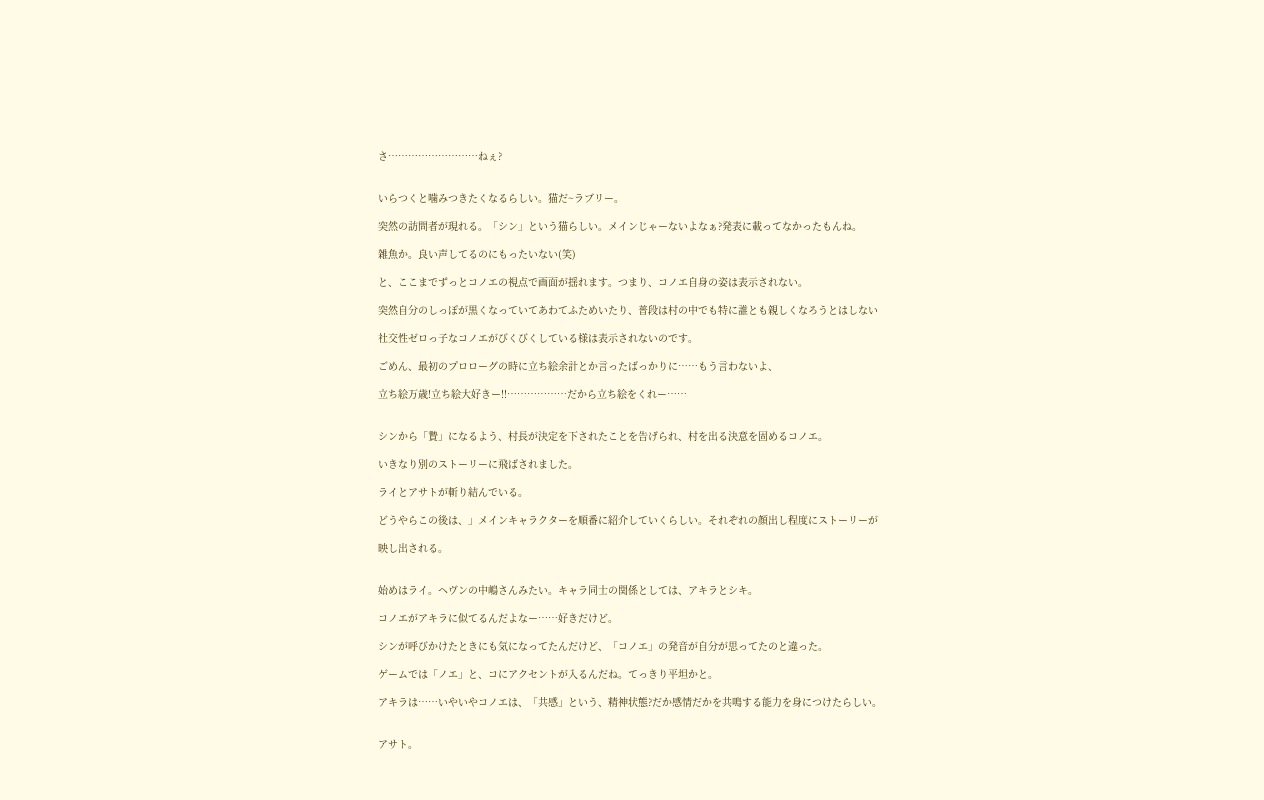さ………………………ねぇ?


いらつくと噛みつきたくなるらしい。猫だ~ラブリー。

突然の訪問者が現れる。「シン」という猫らしい。メインじゃーないよなぁ?発表に載ってなかったもんね。

雑魚か。良い声してるのにもったいない(笑)

と、ここまでずっとコノエの視点で画面が揺れます。つまり、コノエ自身の姿は表示されない。

突然自分のしっぽが黒くなっていてあわてふためいたり、普段は村の中でも特に誰とも親しくなろうとはしない

社交性ゼロっ子なコノエがびくびくしている様は表示されないのです。

ごめん、最初のプロローグの時に立ち絵余計とか言ったばっかりに……もう言わないよ、

立ち絵万歳!立ち絵大好きー!!………………だから立ち絵をくれー……


シンから「贄」になるよう、村長が決定を下されたことを告げられ、村を出る決意を固めるコノエ。

いきなり別のストーリーに飛ばされました。

ライとアサトが斬り結んでいる。

どうやらこの後は、」メインキャラクターを順番に紹介していくらしい。それぞれの顔出し程度にストーリーが

映し出される。


始めはライ。ヘヴンの中嶋さんみたい。キャラ同士の関係としては、アキラとシキ。

コノエがアキラに似てるんだよなー……好きだけど。

シンが呼びかけたときにも気になってたんだけど、「コノエ」の発音が自分が思ってたのと違った。

ゲームでは「ノエ」と、コにアクセントが入るんだね。てっきり平坦かと。

アキラは……いやいやコノエは、「共感」という、精神状態?だか感情だかを共鳴する能力を身につけたらしい。


アサト。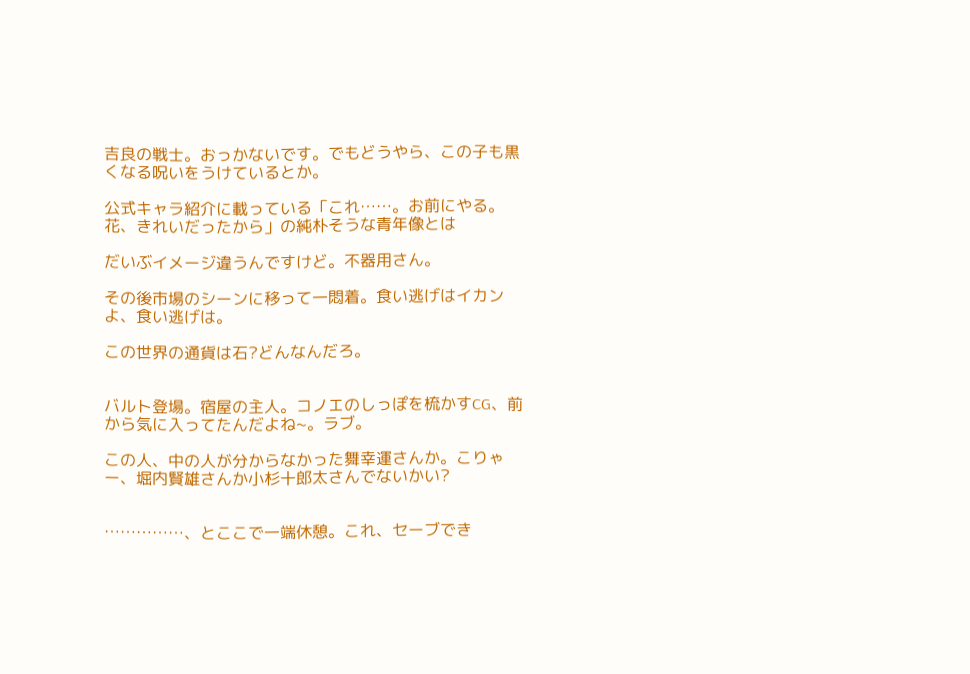吉良の戦士。おっかないです。でもどうやら、この子も黒くなる呪いをうけているとか。

公式キャラ紹介に載っている「これ……。お前にやる。花、きれいだったから」の純朴そうな青年像とは

だいぶイメージ違うんですけど。不器用さん。

その後市場のシーンに移って一悶着。食い逃げはイカンよ、食い逃げは。

この世界の通貨は石?どんなんだろ。


バルト登場。宿屋の主人。コノエのしっぽを梳かすCG、前から気に入ってたんだよね~。ラブ。

この人、中の人が分からなかった舞幸運さんか。こりゃー、堀内賢雄さんか小杉十郎太さんでないかい?


……………、とここで一端休憩。これ、セーブでき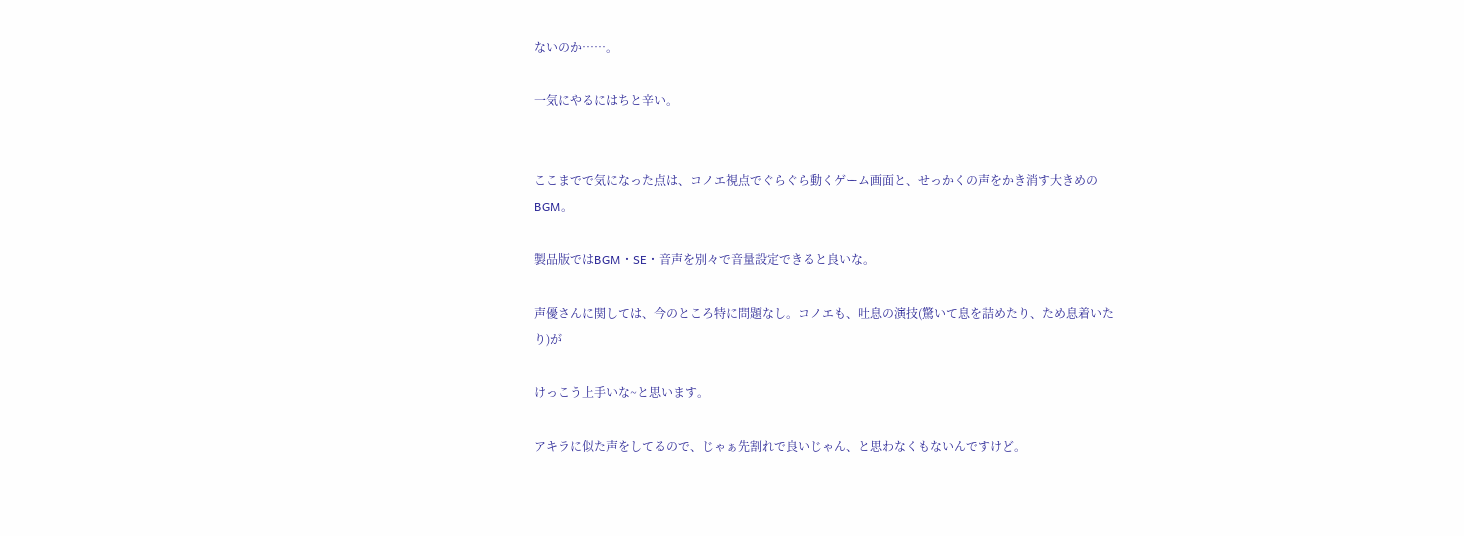ないのか……。

一気にやるにはちと辛い。


ここまでで気になった点は、コノエ視点でぐらぐら動くゲーム画面と、せっかくの声をかき消す大きめのBGM。

製品版ではBGM・SE・音声を別々で音量設定できると良いな。

声優さんに関しては、今のところ特に問題なし。コノエも、吐息の演技(驚いて息を詰めたり、ため息着いたり)が

けっこう上手いな~と思います。

アキラに似た声をしてるので、じゃぁ先割れで良いじゃん、と思わなくもないんですけど。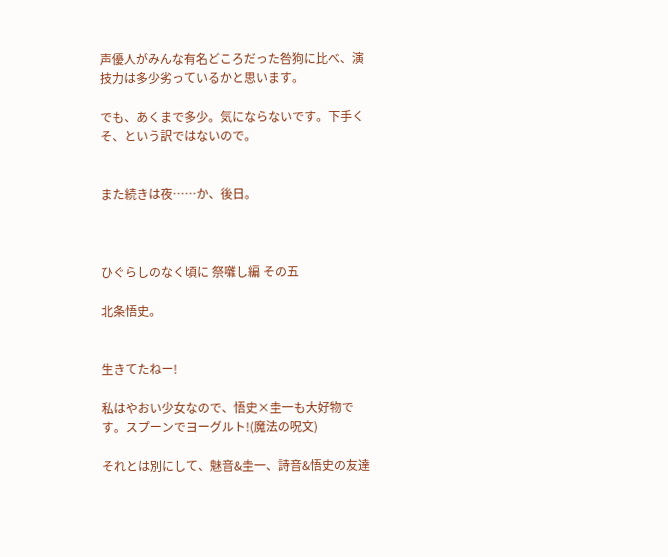声優人がみんな有名どころだった咎狗に比べ、演技力は多少劣っているかと思います。

でも、あくまで多少。気にならないです。下手くそ、という訳ではないので。


また続きは夜……か、後日。



ひぐらしのなく頃に 祭囃し編 その五

北条悟史。


生きてたねー!

私はやおい少女なので、悟史×圭一も大好物です。スプーンでヨーグルト!(魔法の呪文)

それとは別にして、魅音&圭一、詩音&悟史の友達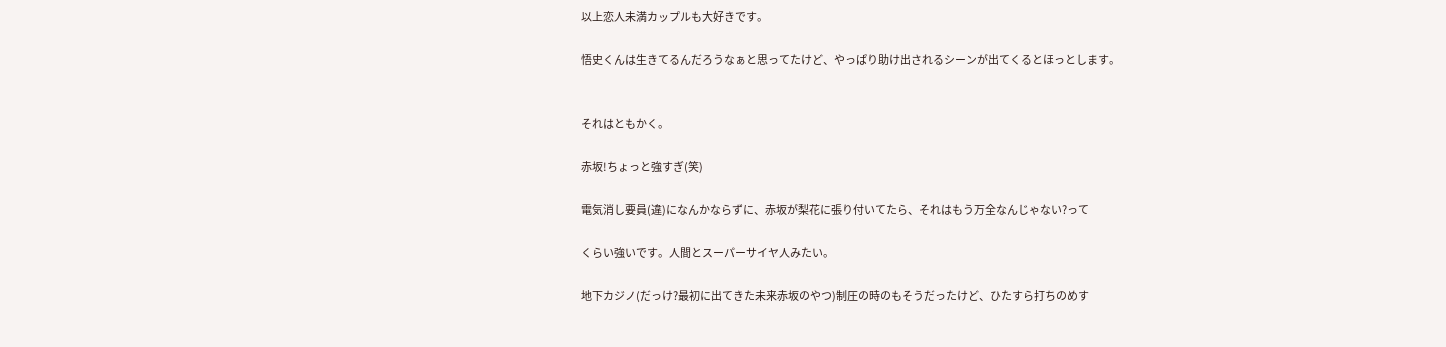以上恋人未満カップルも大好きです。

悟史くんは生きてるんだろうなぁと思ってたけど、やっぱり助け出されるシーンが出てくるとほっとします。


それはともかく。

赤坂!ちょっと強すぎ(笑)

電気消し要員(違)になんかならずに、赤坂が梨花に張り付いてたら、それはもう万全なんじゃない?って

くらい強いです。人間とスーパーサイヤ人みたい。

地下カジノ(だっけ?最初に出てきた未来赤坂のやつ)制圧の時のもそうだったけど、ひたすら打ちのめす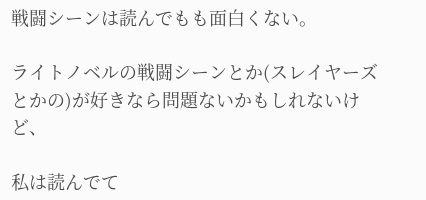戦闘シーンは読んでもも面白くない。

ライトノベルの戦闘シーンとか(スレイヤーズとかの)が好きなら問題ないかもしれないけど、

私は読んでて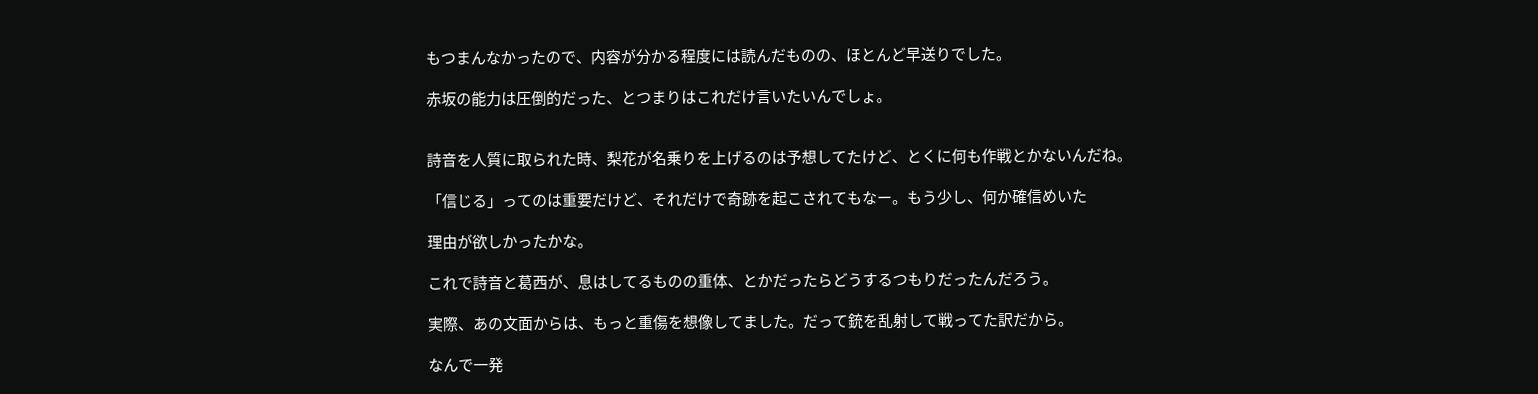もつまんなかったので、内容が分かる程度には読んだものの、ほとんど早送りでした。

赤坂の能力は圧倒的だった、とつまりはこれだけ言いたいんでしょ。


詩音を人質に取られた時、梨花が名乗りを上げるのは予想してたけど、とくに何も作戦とかないんだね。

「信じる」ってのは重要だけど、それだけで奇跡を起こされてもなー。もう少し、何か確信めいた

理由が欲しかったかな。

これで詩音と葛西が、息はしてるものの重体、とかだったらどうするつもりだったんだろう。

実際、あの文面からは、もっと重傷を想像してました。だって銃を乱射して戦ってた訳だから。

なんで一発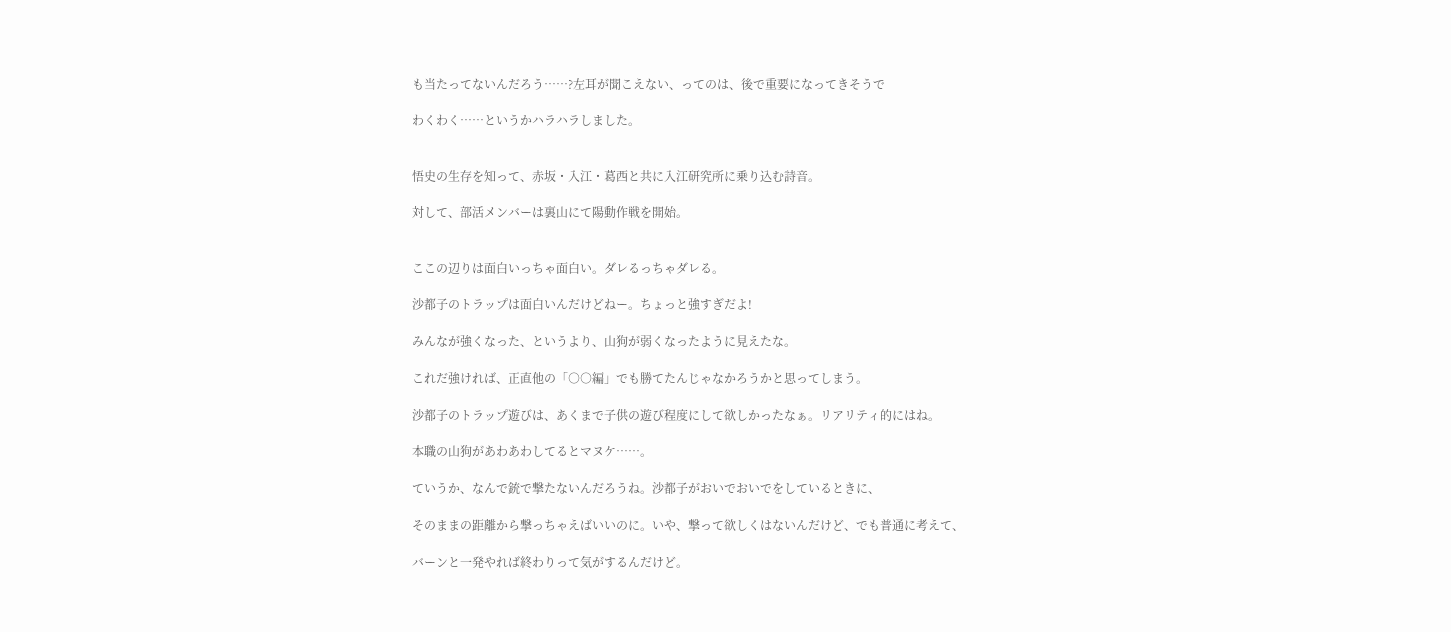も当たってないんだろう……?左耳が聞こえない、ってのは、後で重要になってきそうで

わくわく……というかハラハラしました。


悟史の生存を知って、赤坂・入江・葛西と共に入江研究所に乗り込む詩音。

対して、部活メンバーは裏山にて陽動作戦を開始。


ここの辺りは面白いっちゃ面白い。ダレるっちゃダレる。

沙都子のトラップは面白いんだけどねー。ちょっと強すぎだよ!

みんなが強くなった、というより、山狗が弱くなったように見えたな。

これだ強ければ、正直他の「○○編」でも勝てたんじゃなかろうかと思ってしまう。

沙都子のトラップ遊びは、あくまで子供の遊び程度にして欲しかったなぁ。リアリティ的にはね。

本職の山狗があわあわしてるとマヌケ……。

ていうか、なんで銃で撃たないんだろうね。沙都子がおいでおいでをしているときに、

そのままの距離から撃っちゃえばいいのに。いや、撃って欲しくはないんだけど、でも普通に考えて、

バーンと一発やれば終わりって気がするんだけど。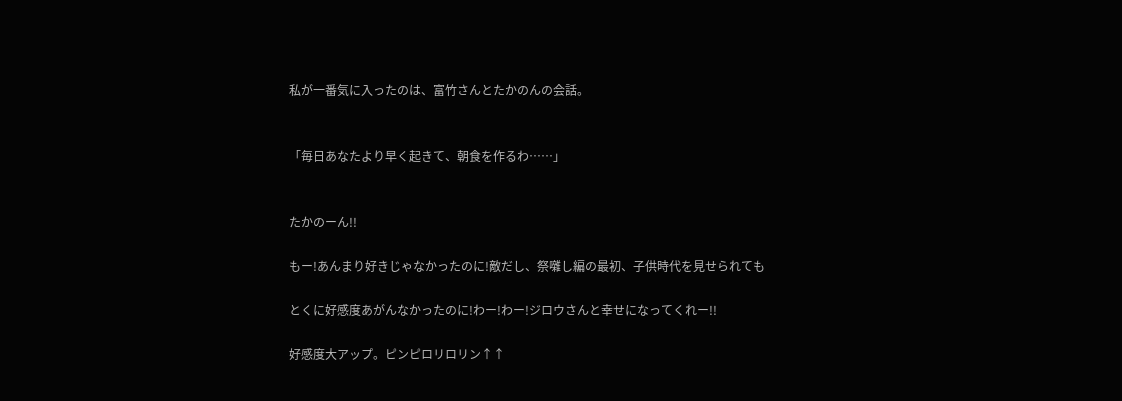私が一番気に入ったのは、富竹さんとたかのんの会話。


「毎日あなたより早く起きて、朝食を作るわ……」


たかのーん!!

もー!あんまり好きじゃなかったのに!敵だし、祭囃し編の最初、子供時代を見せられても

とくに好感度あがんなかったのに!わー!わー!ジロウさんと幸せになってくれー!!

好感度大アップ。ピンピロリロリン↑↑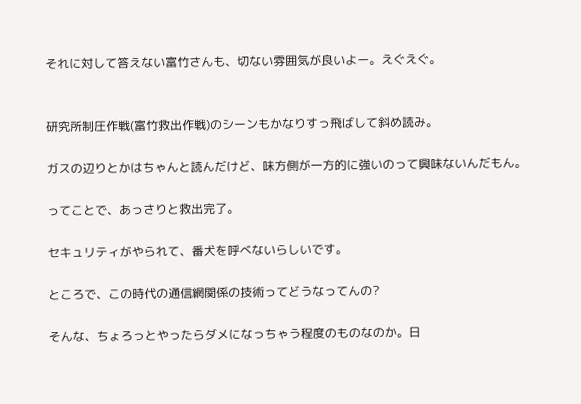それに対して答えない富竹さんも、切ない雰囲気が良いよー。えぐえぐ。


研究所制圧作戦(富竹救出作戦)のシーンもかなりすっ飛ばして斜め読み。

ガスの辺りとかはちゃんと読んだけど、味方側が一方的に強いのって興味ないんだもん。

ってことで、あっさりと救出完了。

セキュリティがやられて、番犬を呼べないらしいです。

ところで、この時代の通信網関係の技術ってどうなってんの?

そんな、ちょろっとやったらダメになっちゃう程度のものなのか。日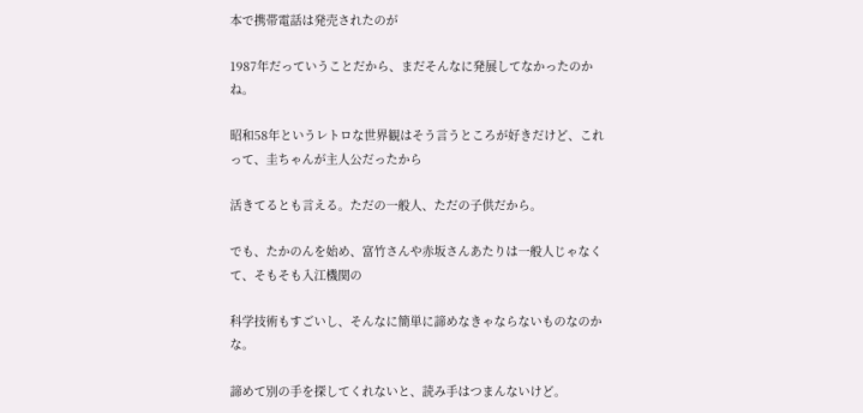本で携帯電話は発売されたのが

1987年だっていうことだから、まだそんなに発展してなかったのかね。

昭和58年というレトロな世界観はそう言うところが好きだけど、これって、圭ちゃんが主人公だったから

活きてるとも言える。ただの一般人、ただの子供だから。

でも、たかのんを始め、富竹さんや赤坂さんあたりは一般人じゃなくて、そもそも入江機関の

科学技術もすごいし、そんなに簡単に諦めなきゃならないものなのかな。

諦めて別の手を探してくれないと、読み手はつまんないけど。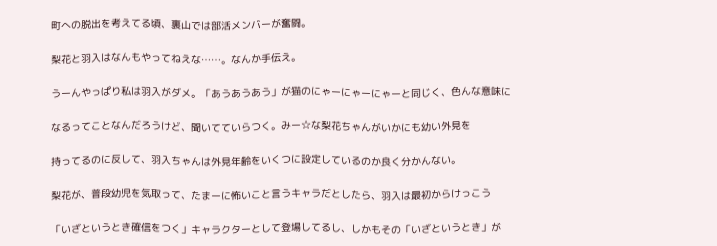町への脱出を考えてる頃、裏山では部活メンバーが奮闘。

梨花と羽入はなんもやってねえな……。なんか手伝え。

うーんやっぱり私は羽入がダメ。「あうあうあう」が猫のにゃーにゃーにゃーと同じく、色んな意味に

なるってことなんだろうけど、聞いてていらつく。みー☆な梨花ちゃんがいかにも幼い外見を

持ってるのに反して、羽入ちゃんは外見年齢をいくつに設定しているのか良く分かんない。

梨花が、普段幼児を気取って、たまーに怖いこと言うキャラだとしたら、羽入は最初からけっこう

「いざというとき確信をつく」キャラクターとして登場してるし、しかもその「いざというとき」が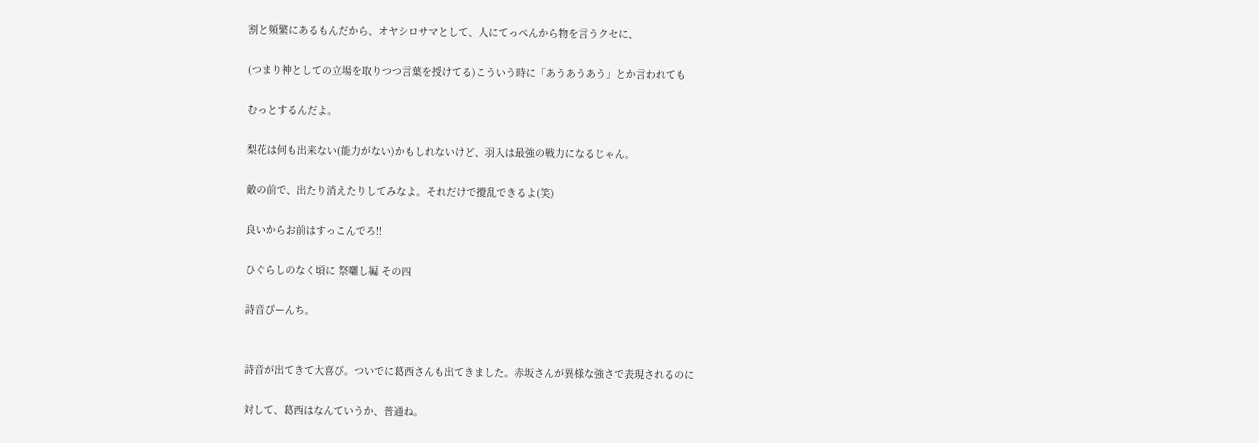割と頻繁にあるもんだから、オヤシロサマとして、人にてっぺんから物を言うクセに、

(つまり神としての立場を取りつつ言葉を授けてる)こういう時に「あうあうあう」とか言われても

むっとするんだよ。

梨花は何も出来ない(能力がない)かもしれないけど、羽入は最強の戦力になるじゃん。

敵の前で、出たり消えたりしてみなよ。それだけで攪乱できるよ(笑)

良いからお前はすっこんでろ!!

ひぐらしのなく頃に 祭囃し編 その四

詩音ぴーんち。


詩音が出てきて大喜び。ついでに葛西さんも出てきました。赤坂さんが異様な強さで表現されるのに

対して、葛西はなんていうか、普通ね。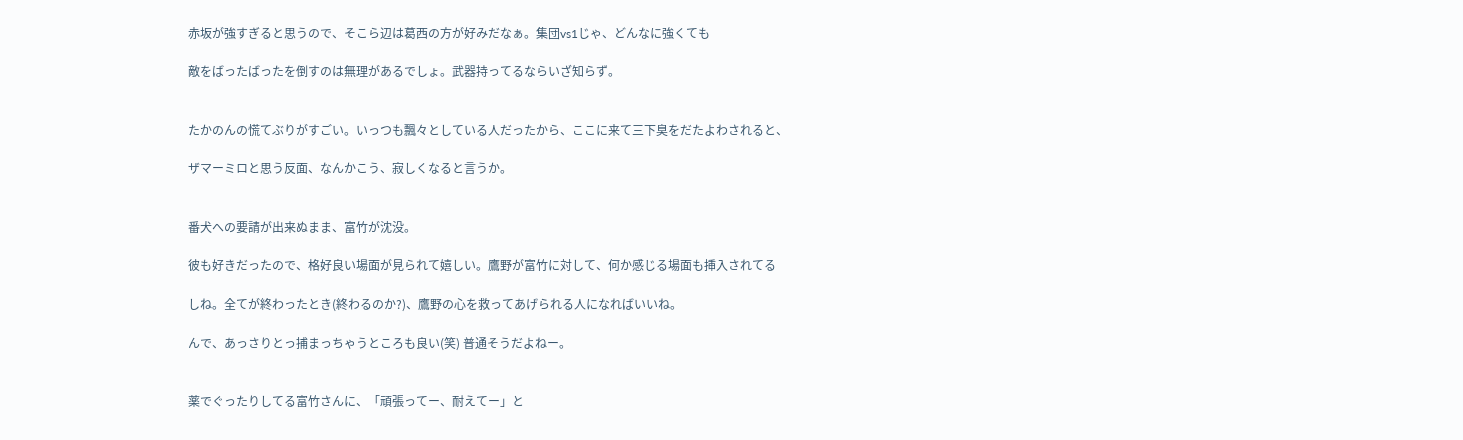赤坂が強すぎると思うので、そこら辺は葛西の方が好みだなぁ。集団vs1じゃ、どんなに強くても

敵をばったばったを倒すのは無理があるでしょ。武器持ってるならいざ知らず。


たかのんの慌てぶりがすごい。いっつも飄々としている人だったから、ここに来て三下臭をだたよわされると、

ザマーミロと思う反面、なんかこう、寂しくなると言うか。


番犬への要請が出来ぬまま、富竹が沈没。

彼も好きだったので、格好良い場面が見られて嬉しい。鷹野が富竹に対して、何か感じる場面も挿入されてる

しね。全てが終わったとき(終わるのか?)、鷹野の心を救ってあげられる人になればいいね。

んで、あっさりとっ捕まっちゃうところも良い(笑) 普通そうだよねー。


薬でぐったりしてる富竹さんに、「頑張ってー、耐えてー」と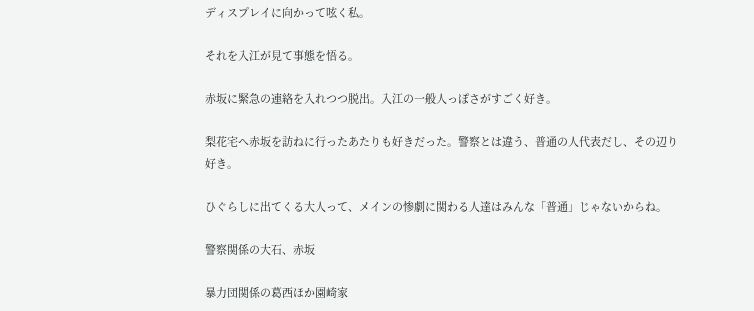ディスプレイに向かって呟く私。

それを入江が見て事態を悟る。

赤坂に緊急の連絡を入れつつ脱出。入江の一般人っぽさがすごく好き。

梨花宅へ赤坂を訪ねに行ったあたりも好きだった。警察とは違う、普通の人代表だし、その辺り好き。

ひぐらしに出てくる大人って、メインの惨劇に関わる人達はみんな「普通」じゃないからね。

警察関係の大石、赤坂

暴力団関係の葛西ほか園崎家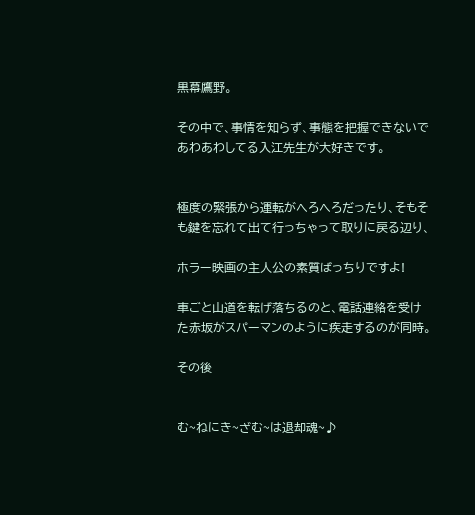黒幕鷹野。

その中で、事情を知らず、事態を把握できないであわあわしてる入江先生が大好きです。


極度の緊張から運転がへろへろだったり、そもそも鍵を忘れて出て行っちゃって取りに戻る辺り、

ホラー映画の主人公の素質ばっちりですよ!

車ごと山道を転げ落ちるのと、電話連絡を受けた赤坂がスパーマンのように疾走するのが同時。

その後


む~ねにき~ざむ~は退却魂~♪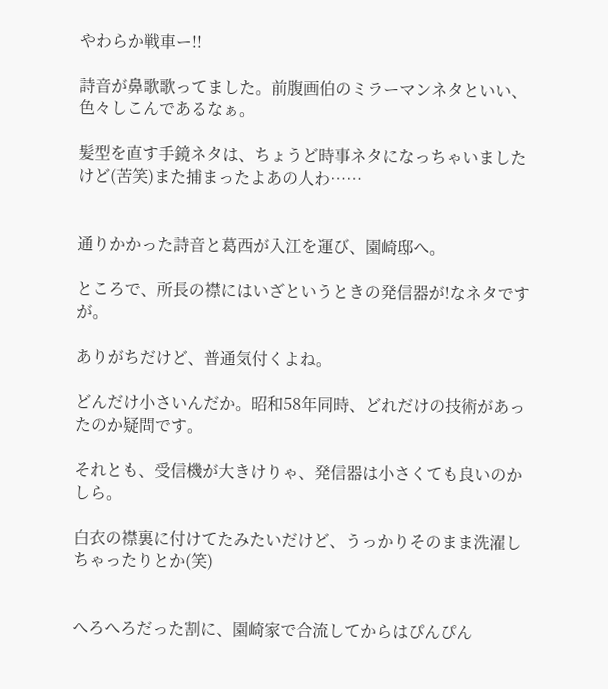やわらか戦車ー!!

詩音が鼻歌歌ってました。前腹画伯のミラーマンネタといい、色々しこんであるなぁ。

髪型を直す手鏡ネタは、ちょうど時事ネタになっちゃいましたけど(苦笑)また捕まったよあの人わ……


通りかかった詩音と葛西が入江を運び、園崎邸へ。

ところで、所長の襟にはいざというときの発信器が!なネタですが。

ありがちだけど、普通気付くよね。

どんだけ小さいんだか。昭和58年同時、どれだけの技術があったのか疑問です。

それとも、受信機が大きけりゃ、発信器は小さくても良いのかしら。

白衣の襟裏に付けてたみたいだけど、うっかりそのまま洗濯しちゃったりとか(笑)


へろへろだった割に、園崎家で合流してからはぴんぴん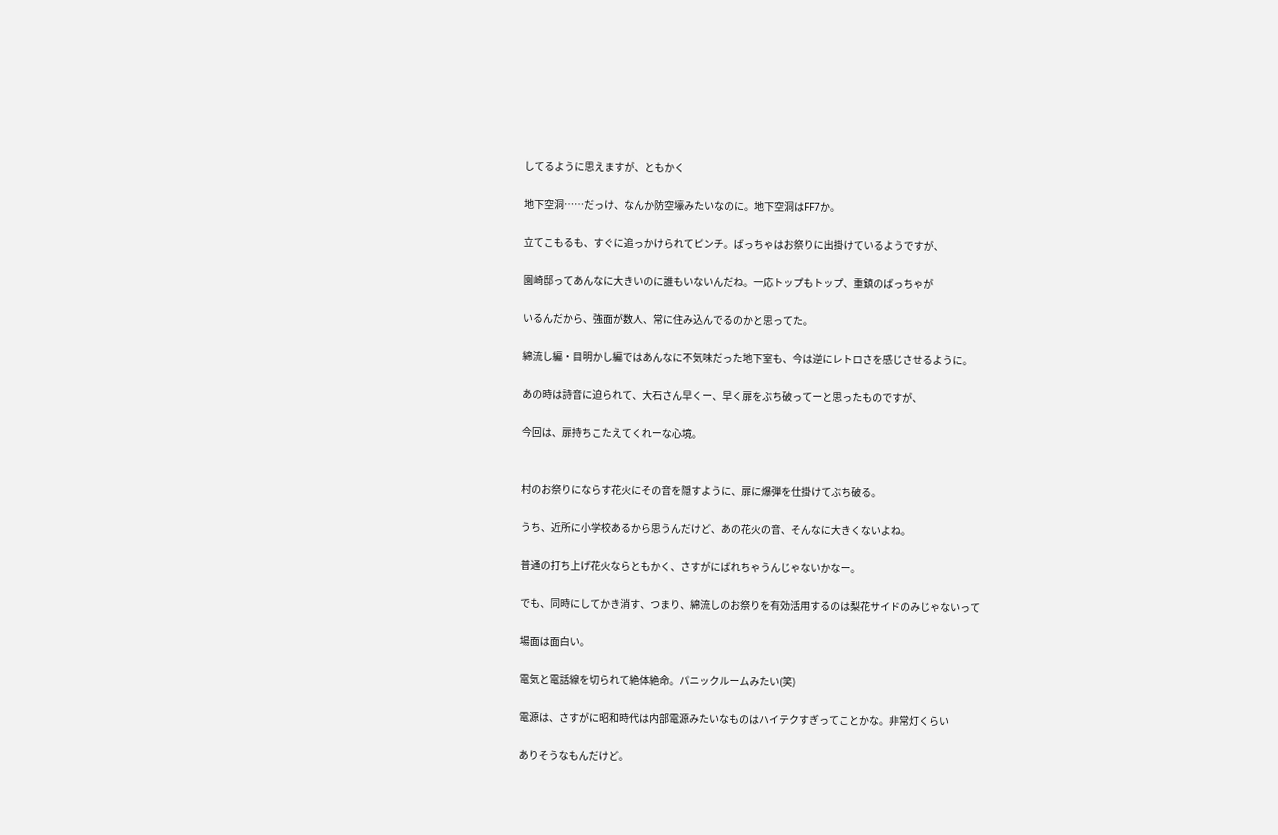してるように思えますが、ともかく

地下空洞……だっけ、なんか防空壕みたいなのに。地下空洞はFF7か。

立てこもるも、すぐに追っかけられてピンチ。ばっちゃはお祭りに出掛けているようですが、

園崎邸ってあんなに大きいのに誰もいないんだね。一応トップもトップ、重鎮のばっちゃが

いるんだから、強面が数人、常に住み込んでるのかと思ってた。

綿流し編・目明かし編ではあんなに不気味だった地下室も、今は逆にレトロさを感じさせるように。

あの時は詩音に迫られて、大石さん早くー、早く扉をぶち破ってーと思ったものですが、

今回は、扉持ちこたえてくれーな心境。


村のお祭りにならす花火にその音を隠すように、扉に爆弾を仕掛けてぶち破る。

うち、近所に小学校あるから思うんだけど、あの花火の音、そんなに大きくないよね。

普通の打ち上げ花火ならともかく、さすがにばれちゃうんじゃないかなー。

でも、同時にしてかき消す、つまり、綿流しのお祭りを有効活用するのは梨花サイドのみじゃないって

場面は面白い。

電気と電話線を切られて絶体絶命。パニックルームみたい(笑)

電源は、さすがに昭和時代は内部電源みたいなものはハイテクすぎってことかな。非常灯くらい

ありそうなもんだけど。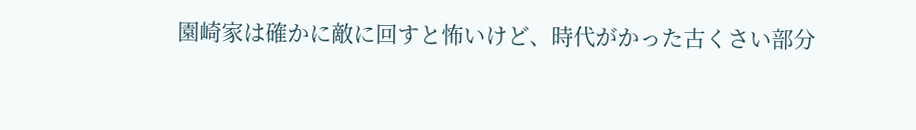園崎家は確かに敵に回すと怖いけど、時代がかった古くさい部分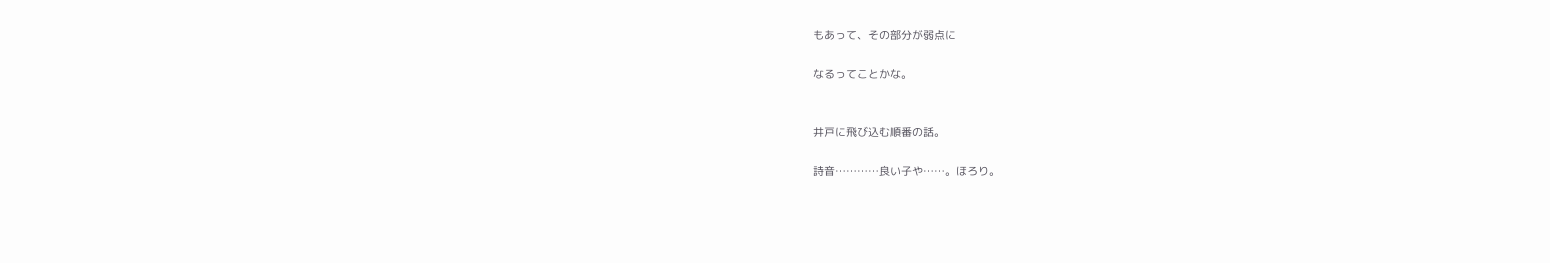もあって、その部分が弱点に

なるってことかな。


井戸に飛び込む順番の話。

詩音…………良い子や……。ほろり。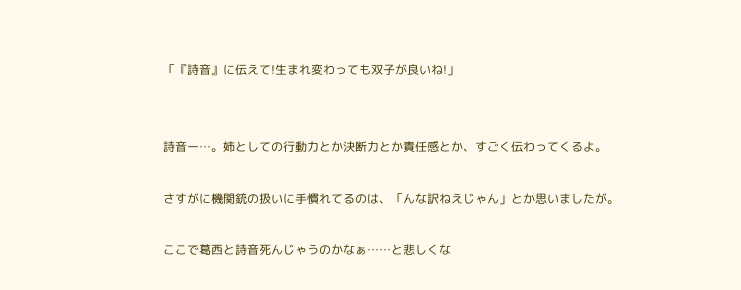「『詩音』に伝えて!生まれ変わっても双子が良いね!」


詩音ー…。姉としての行動力とか決断力とか責任感とか、すごく伝わってくるよ。

さすがに機関銃の扱いに手慣れてるのは、「んな訳ねえじゃん」とか思いましたが。

ここで葛西と詩音死んじゃうのかなぁ……と悲しくな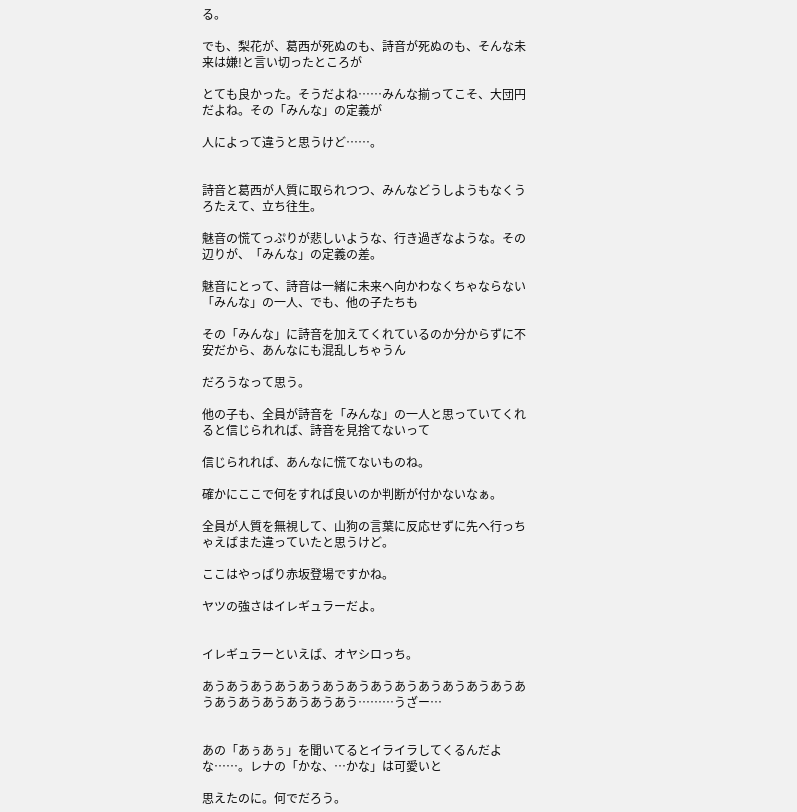る。

でも、梨花が、葛西が死ぬのも、詩音が死ぬのも、そんな未来は嫌!と言い切ったところが

とても良かった。そうだよね……みんな揃ってこそ、大団円だよね。その「みんな」の定義が

人によって違うと思うけど……。


詩音と葛西が人質に取られつつ、みんなどうしようもなくうろたえて、立ち往生。

魅音の慌てっぷりが悲しいような、行き過ぎなような。その辺りが、「みんな」の定義の差。

魅音にとって、詩音は一緒に未来へ向かわなくちゃならない「みんな」の一人、でも、他の子たちも

その「みんな」に詩音を加えてくれているのか分からずに不安だから、あんなにも混乱しちゃうん

だろうなって思う。

他の子も、全員が詩音を「みんな」の一人と思っていてくれると信じられれば、詩音を見捨てないって

信じられれば、あんなに慌てないものね。

確かにここで何をすれば良いのか判断が付かないなぁ。

全員が人質を無視して、山狗の言葉に反応せずに先へ行っちゃえばまた違っていたと思うけど。

ここはやっぱり赤坂登場ですかね。

ヤツの強さはイレギュラーだよ。


イレギュラーといえば、オヤシロっち。

あうあうあうあうあうあうあうあうあうあうあうあうあうあうあうあうあうあうあうあう………うざー…


あの「あぅあぅ」を聞いてるとイライラしてくるんだよな……。レナの「かな、…かな」は可愛いと

思えたのに。何でだろう。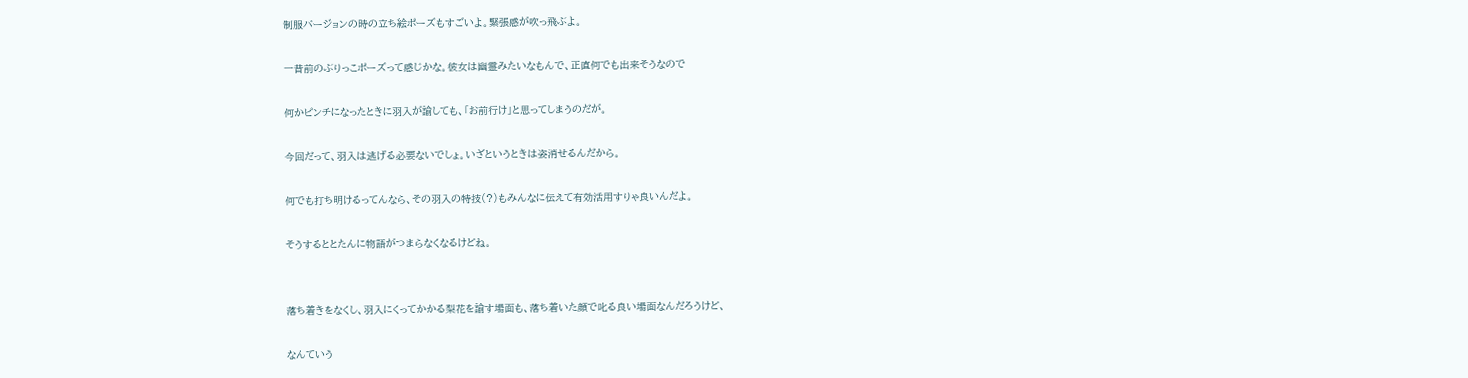制服バージョンの時の立ち絵ポーズもすごいよ。緊張感が吹っ飛ぶよ。

一昔前のぶりっこポーズって感じかな。彼女は幽霊みたいなもんで、正直何でも出来そうなので

何かピンチになったときに羽入が諭しても、「お前行け」と思ってしまうのだが。

今回だって、羽入は逃げる必要ないでしょ。いざというときは姿消せるんだから。

何でも打ち明けるってんなら、その羽入の特技(?)もみんなに伝えて有効活用すりゃ良いんだよ。

そうするととたんに物語がつまらなくなるけどね。


落ち着きをなくし、羽入にくってかかる梨花を諭す場面も、落ち着いた顔で叱る良い場面なんだろうけど、

なんていう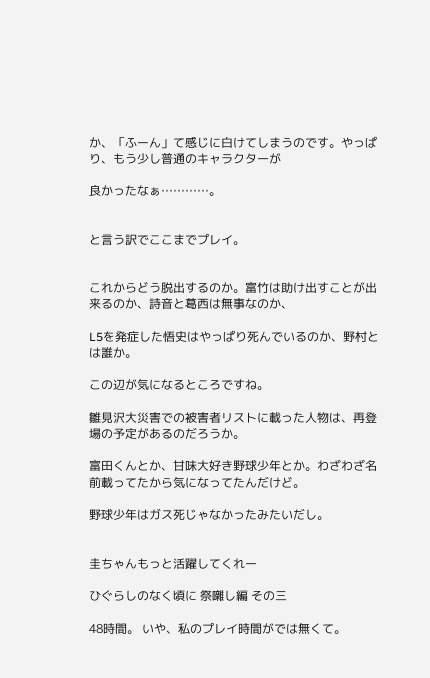か、「ふーん」て感じに白けてしまうのです。やっぱり、もう少し普通のキャラクターが

良かったなぁ…………。


と言う訳でここまでプレイ。


これからどう脱出するのか。富竹は助け出すことが出来るのか、詩音と葛西は無事なのか、

L5を発症した悟史はやっぱり死んでいるのか、野村とは誰か。

この辺が気になるところですね。

雛見沢大災害での被害者リストに載った人物は、再登場の予定があるのだろうか。

富田くんとか、甘味大好き野球少年とか。わざわざ名前載ってたから気になってたんだけど。

野球少年はガス死じゃなかったみたいだし。


圭ちゃんもっと活躍してくれー

ひぐらしのなく頃に 祭囃し編 その三

48時間。 いや、私のプレイ時間がでは無くて。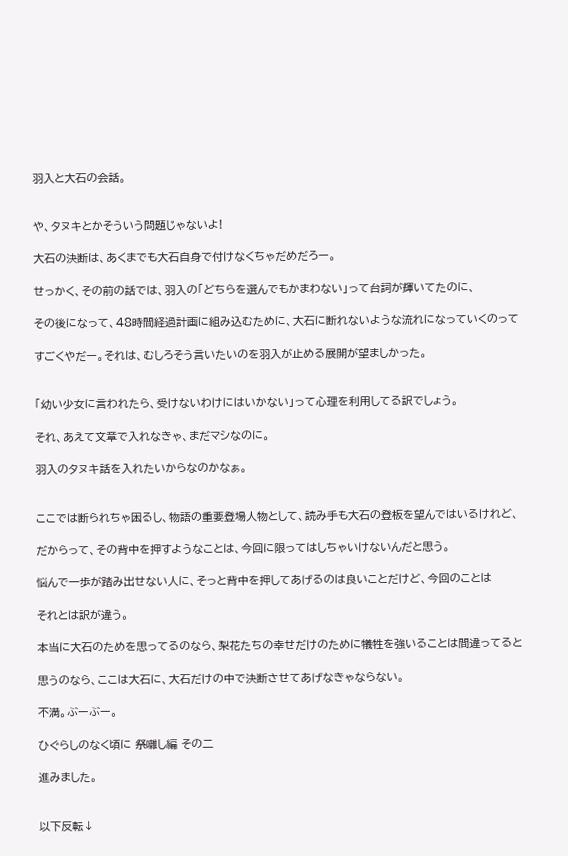羽入と大石の会話。


や、タヌキとかそういう問題じゃないよ!

大石の決断は、あくまでも大石自身で付けなくちゃだめだろー。

せっかく、その前の話では、羽入の「どちらを選んでもかまわない」って台詞が輝いてたのに、

その後になって、48時間経過計画に組み込むために、大石に断れないような流れになっていくのって

すごくやだー。それは、むしろそう言いたいのを羽入が止める展開が望ましかった。


「幼い少女に言われたら、受けないわけにはいかない」って心理を利用してる訳でしょう。

それ、あえて文章で入れなきゃ、まだマシなのに。

羽入のタヌキ話を入れたいからなのかなぁ。


ここでは断られちゃ困るし、物語の重要登場人物として、読み手も大石の登板を望んではいるけれど、

だからって、その背中を押すようなことは、今回に限ってはしちゃいけないんだと思う。

悩んで一歩が踏み出せない人に、そっと背中を押してあげるのは良いことだけど、今回のことは

それとは訳が違う。

本当に大石のためを思ってるのなら、梨花たちの幸せだけのために犠牲を強いることは間違ってると

思うのなら、ここは大石に、大石だけの中で決断させてあげなきゃならない。

不満。ぶーぶー。

ひぐらしのなく頃に 祭囃し編 その二

進みました。


以下反転↓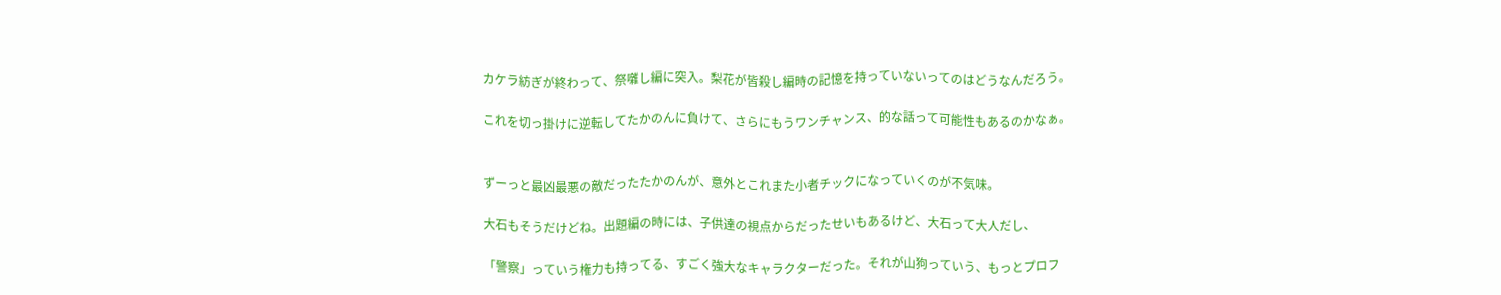カケラ紡ぎが終わって、祭囃し編に突入。梨花が皆殺し編時の記憶を持っていないってのはどうなんだろう。

これを切っ掛けに逆転してたかのんに負けて、さらにもうワンチャンス、的な話って可能性もあるのかなぁ。


ずーっと最凶最悪の敵だったたかのんが、意外とこれまた小者チックになっていくのが不気味。

大石もそうだけどね。出題編の時には、子供達の視点からだったせいもあるけど、大石って大人だし、

「警察」っていう権力も持ってる、すごく強大なキャラクターだった。それが山狗っていう、もっとプロフ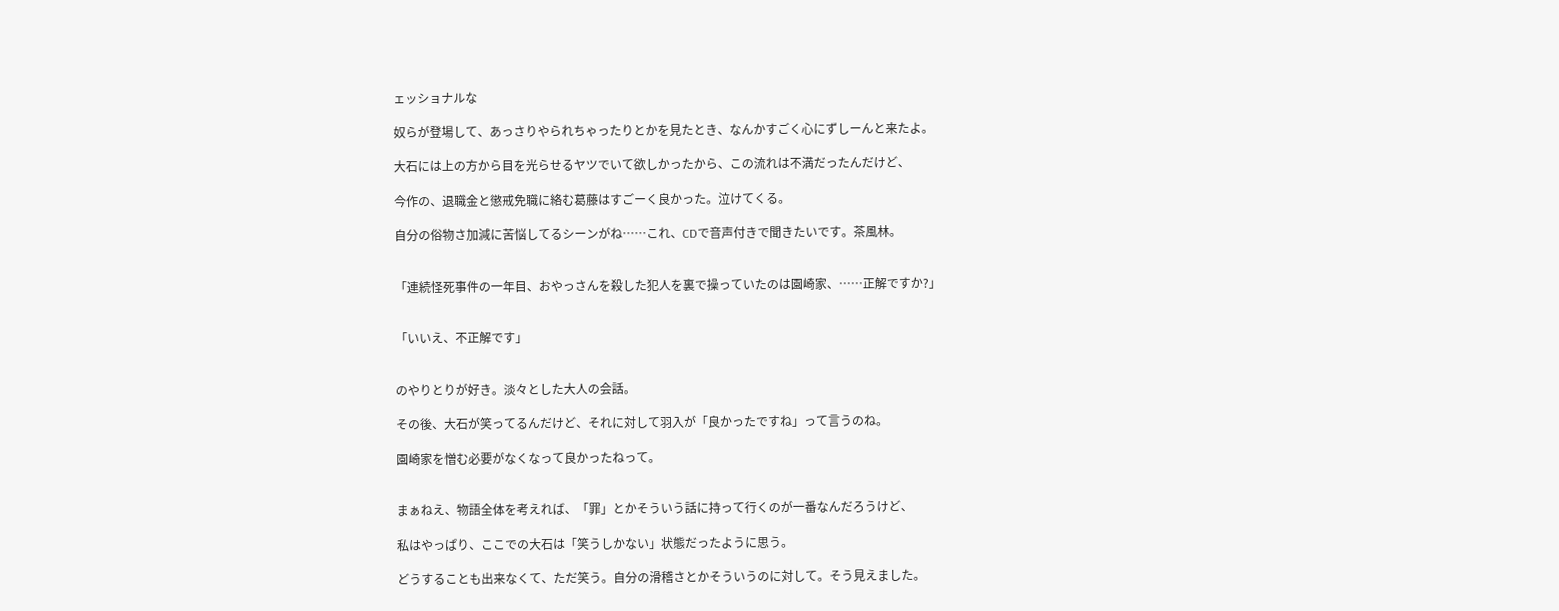ェッショナルな

奴らが登場して、あっさりやられちゃったりとかを見たとき、なんかすごく心にずしーんと来たよ。

大石には上の方から目を光らせるヤツでいて欲しかったから、この流れは不満だったんだけど、

今作の、退職金と懲戒免職に絡む葛藤はすごーく良かった。泣けてくる。

自分の俗物さ加減に苦悩してるシーンがね……これ、CDで音声付きで聞きたいです。茶風林。


「連続怪死事件の一年目、おやっさんを殺した犯人を裏で操っていたのは園崎家、……正解ですか?」


「いいえ、不正解です」


のやりとりが好き。淡々とした大人の会話。

その後、大石が笑ってるんだけど、それに対して羽入が「良かったですね」って言うのね。

園崎家を憎む必要がなくなって良かったねって。


まぁねえ、物語全体を考えれば、「罪」とかそういう話に持って行くのが一番なんだろうけど、

私はやっぱり、ここでの大石は「笑うしかない」状態だったように思う。

どうすることも出来なくて、ただ笑う。自分の滑稽さとかそういうのに対して。そう見えました。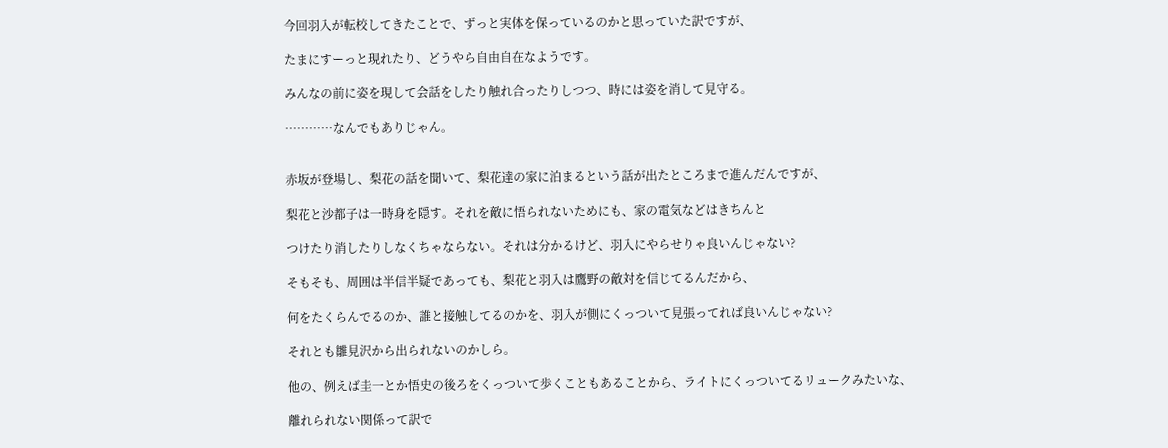今回羽入が転校してきたことで、ずっと実体を保っているのかと思っていた訳ですが、

たまにすーっと現れたり、どうやら自由自在なようです。

みんなの前に姿を現して会話をしたり触れ合ったりしつつ、時には姿を消して見守る。

…………なんでもありじゃん。


赤坂が登場し、梨花の話を聞いて、梨花達の家に泊まるという話が出たところまで進んだんですが、

梨花と沙都子は一時身を隠す。それを敵に悟られないためにも、家の電気などはきちんと

つけたり消したりしなくちゃならない。それは分かるけど、羽入にやらせりゃ良いんじゃない?

そもそも、周囲は半信半疑であっても、梨花と羽入は鷹野の敵対を信じてるんだから、

何をたくらんでるのか、誰と接触してるのかを、羽入が側にくっついて見張ってれば良いんじゃない?

それとも雛見沢から出られないのかしら。

他の、例えば圭一とか悟史の後ろをくっついて歩くこともあることから、ライトにくっついてるリュークみたいな、

離れられない関係って訳で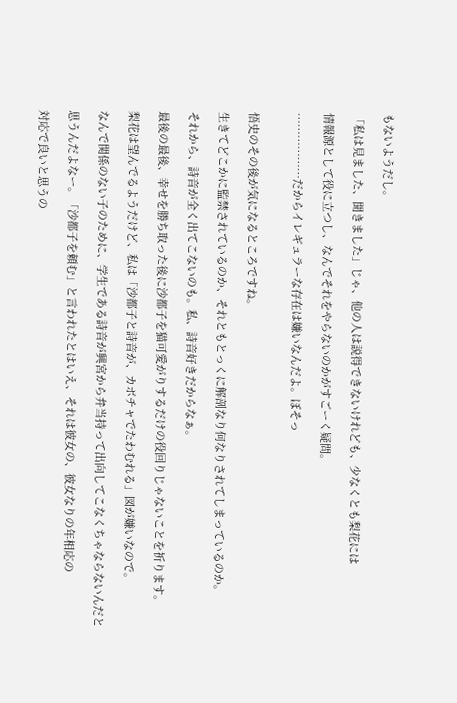もないようだし。

「私は見ました、聞きました」じゃ、他の人は説得できないけれども、少なくとも梨花には

情報源として役に立つし、なんでそれをやらないのかがすごーく疑問。

………………だからイレギュラーな存在は嫌いなんだよ。ぼそっ


悟史のその後が気になるところですね。

生きてどこかに監禁されているのか、それともとっくに解剖なり何なりされてしまっているのか。

それから、詩音が全く出てこないのも。私、詩音好きだからなぁ。

最後の最後、幸せを勝ち取った後に沙都子を猫可愛がりするだけの役回りじゃないことを祈ります。

梨花は望んでるようだけど、私は「沙都子と詩音が、カボチャでたわむれる」図が嫌いなので。

なんで関係のない子のために、学生である詩音が興宮から弁当持って出向してこなくちゃならないんだと

思うんだよなー。「沙都子を頼む」と言われたとはいえ、それは彼女の、彼女なりの年相応の

対応で良いと思うの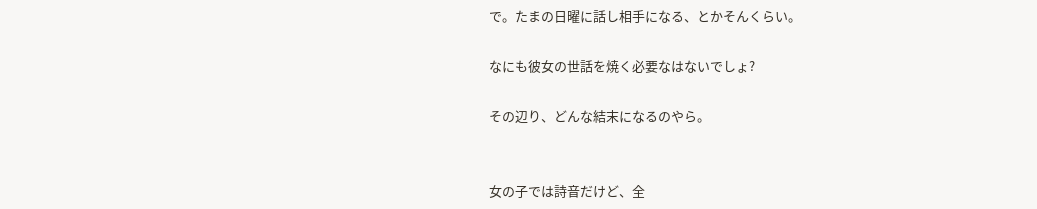で。たまの日曜に話し相手になる、とかそんくらい。

なにも彼女の世話を焼く必要なはないでしょ?

その辺り、どんな結末になるのやら。


女の子では詩音だけど、全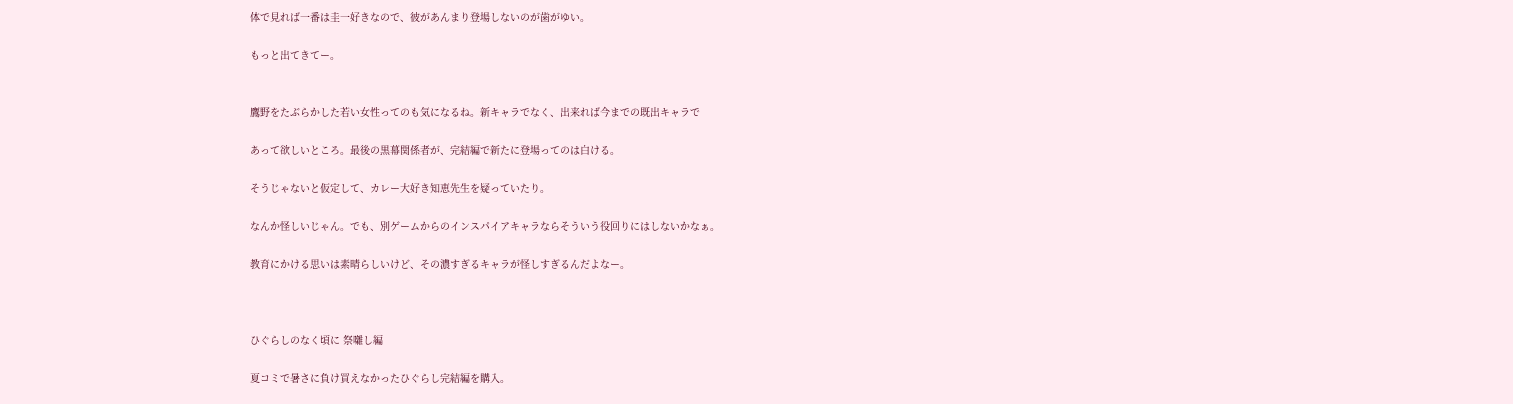体で見れば一番は圭一好きなので、彼があんまり登場しないのが歯がゆい。

もっと出てきてー。


鷹野をたぶらかした若い女性ってのも気になるね。新キャラでなく、出来れば今までの既出キャラで

あって欲しいところ。最後の黒幕関係者が、完結編で新たに登場ってのは白ける。

そうじゃないと仮定して、カレー大好き知恵先生を疑っていたり。

なんか怪しいじゃん。でも、別ゲームからのインスパイアキャラならそういう役回りにはしないかなぁ。

教育にかける思いは素晴らしいけど、その濃すぎるキャラが怪しすぎるんだよなー。



ひぐらしのなく頃に 祭囃し編

夏コミで暑さに負け買えなかったひぐらし完結編を購入。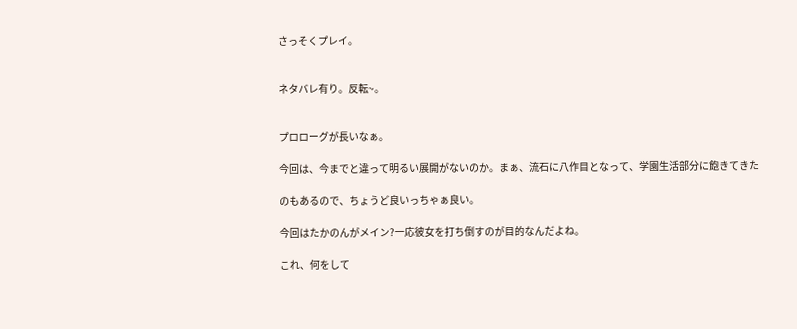さっそくプレイ。


ネタバレ有り。反転~。


プロローグが長いなぁ。

今回は、今までと違って明るい展開がないのか。まぁ、流石に八作目となって、学園生活部分に飽きてきた

のもあるので、ちょうど良いっちゃぁ良い。

今回はたかのんがメイン?一応彼女を打ち倒すのが目的なんだよね。

これ、何をして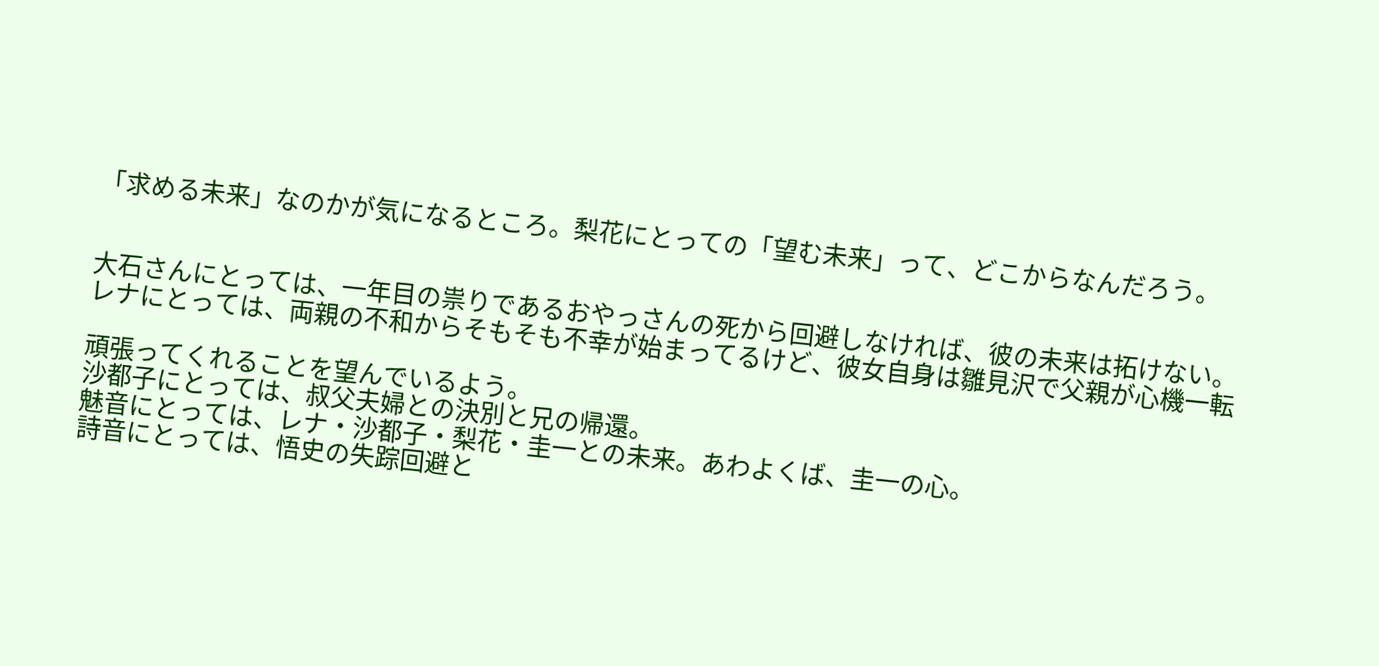「求める未来」なのかが気になるところ。梨花にとっての「望む未来」って、どこからなんだろう。


大石さんにとっては、一年目の祟りであるおやっさんの死から回避しなければ、彼の未来は拓けない。
レナにとっては、両親の不和からそもそも不幸が始まってるけど、彼女自身は雛見沢で父親が心機一転

頑張ってくれることを望んでいるよう。
沙都子にとっては、叔父夫婦との決別と兄の帰還。
魅音にとっては、レナ・沙都子・梨花・圭一との未来。あわよくば、圭一の心。
詩音にとっては、悟史の失踪回避と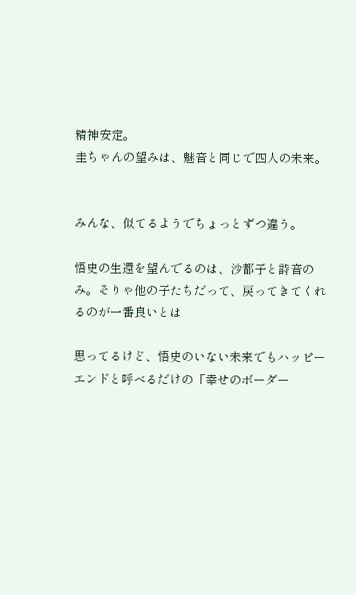精神安定。
圭ちゃんの望みは、魅音と同じで四人の未来。


みんな、似てるようでちょっとずつ違う。

悟史の生還を望んでるのは、沙都子と詩音のみ。そりゃ他の子たちだって、戻ってきてくれるのが一番良いとは

思ってるけど、悟史のいない未来でもハッピーエンドと呼べるだけの「幸せのボーダー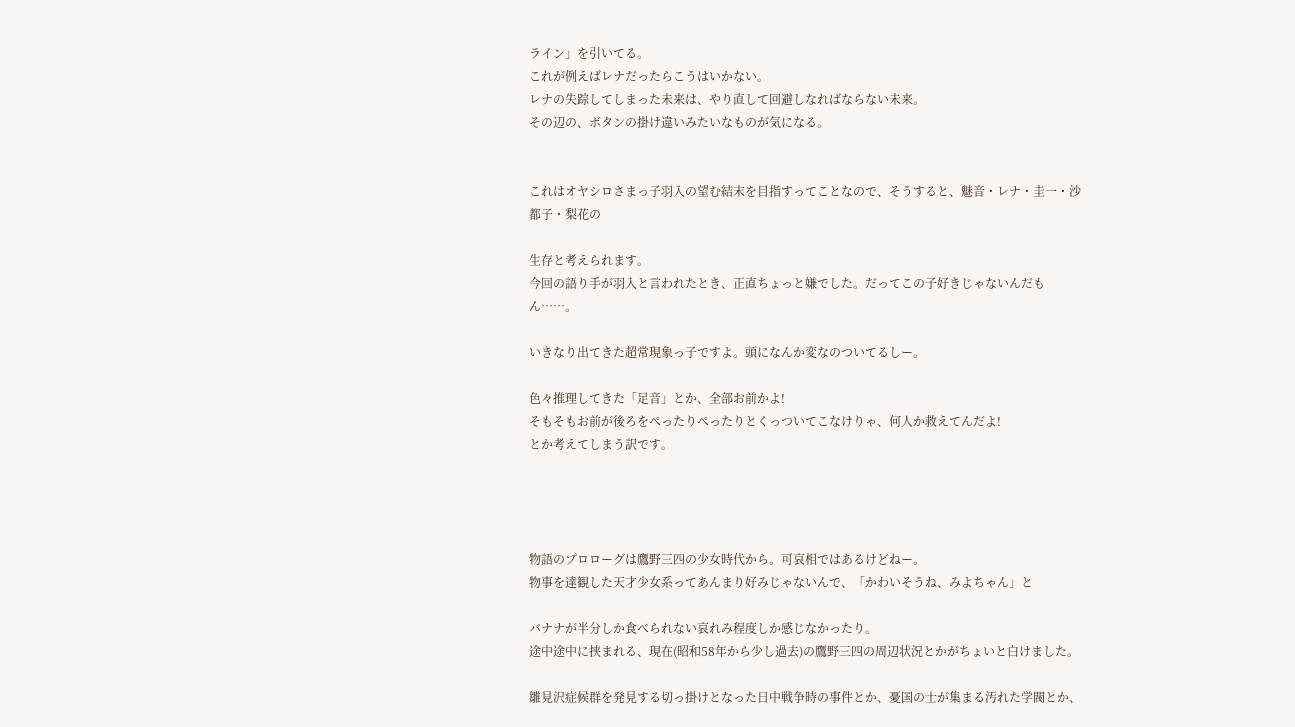ライン」を引いてる。
これが例えばレナだったらこうはいかない。
レナの失踪してしまった未来は、やり直して回避しなればならない未来。
その辺の、ボタンの掛け違いみたいなものが気になる。


これはオヤシロさまっ子羽入の望む結末を目指すってことなので、そうすると、魅音・レナ・圭一・沙都子・梨花の

生存と考えられます。
今回の語り手が羽入と言われたとき、正直ちょっと嫌でした。だってこの子好きじゃないんだもん……。

いきなり出てきた超常現象っ子ですよ。頭になんか変なのついてるしー。

色々推理してきた「足音」とか、全部お前かよ!
そもそもお前が後ろをぺったりぺったりとくっついてこなけりゃ、何人か救えてんだよ!
とか考えてしまう訳です。




物語のプロローグは鷹野三四の少女時代から。可哀相ではあるけどねー。
物事を達観した天才少女系ってあんまり好みじゃないんで、「かわいそうね、みよちゃん」と

バナナが半分しか食べられない哀れみ程度しか感じなかったり。
途中途中に挟まれる、現在(昭和58年から少し過去)の鷹野三四の周辺状況とかがちょいと白けました。

雛見沢症候群を発見する切っ掛けとなった日中戦争時の事件とか、憂国の士が集まる汚れた学閥とか、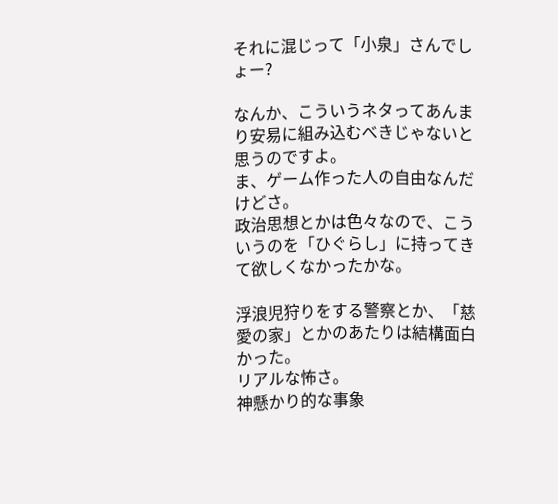それに混じって「小泉」さんでしょー?

なんか、こういうネタってあんまり安易に組み込むべきじゃないと思うのですよ。
ま、ゲーム作った人の自由なんだけどさ。
政治思想とかは色々なので、こういうのを「ひぐらし」に持ってきて欲しくなかったかな。

浮浪児狩りをする警察とか、「慈愛の家」とかのあたりは結構面白かった。
リアルな怖さ。
神懸かり的な事象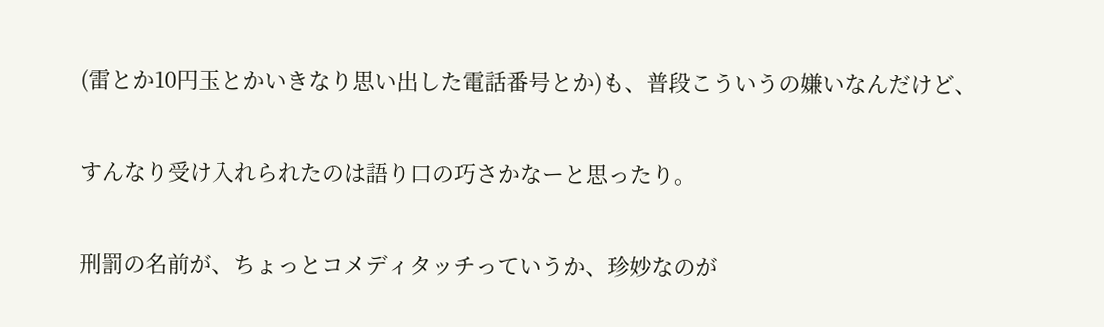(雷とか10円玉とかいきなり思い出した電話番号とか)も、普段こういうの嫌いなんだけど、

すんなり受け入れられたのは語り口の巧さかなーと思ったり。

刑罰の名前が、ちょっとコメディタッチっていうか、珍妙なのが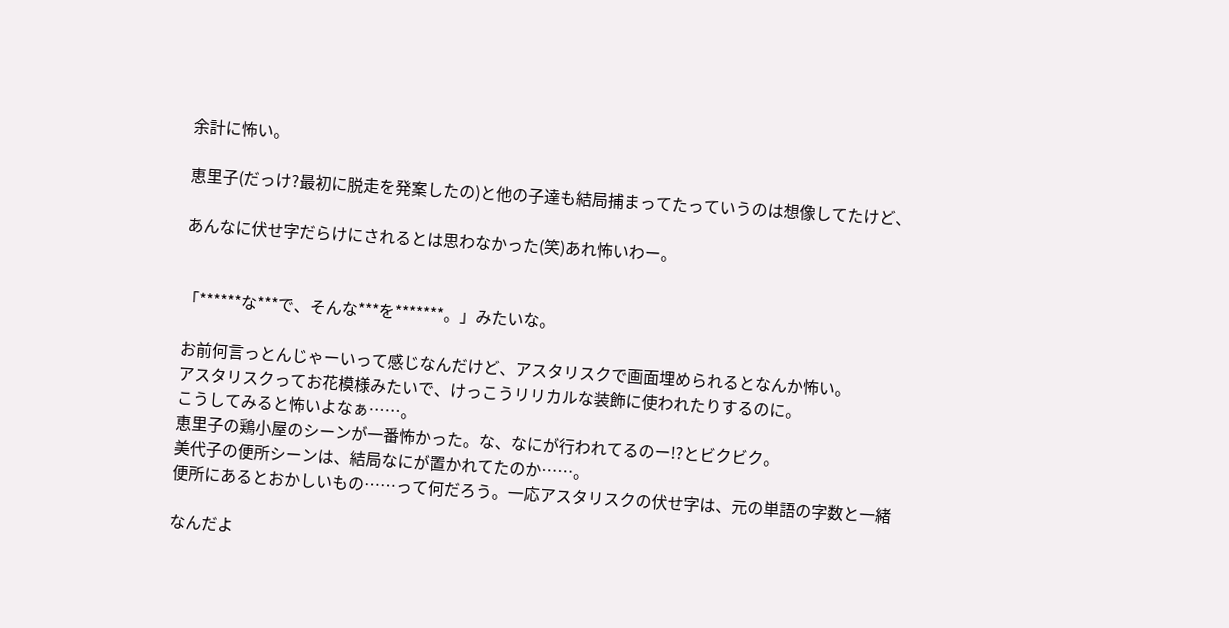余計に怖い。

恵里子(だっけ?最初に脱走を発案したの)と他の子達も結局捕まってたっていうのは想像してたけど、

あんなに伏せ字だらけにされるとは思わなかった(笑)あれ怖いわー。


「******な***で、そんな***を*******。」みたいな。

お前何言っとんじゃーいって感じなんだけど、アスタリスクで画面埋められるとなんか怖い。
アスタリスクってお花模様みたいで、けっこうリリカルな装飾に使われたりするのに。
こうしてみると怖いよなぁ……。
恵里子の鶏小屋のシーンが一番怖かった。な、なにが行われてるのー!?とビクビク。
美代子の便所シーンは、結局なにが置かれてたのか……。
便所にあるとおかしいもの……って何だろう。一応アスタリスクの伏せ字は、元の単語の字数と一緒

なんだよ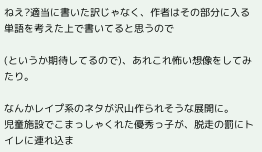ねえ?適当に書いた訳じゃなく、作者はその部分に入る単語を考えた上で書いてると思うので

(というか期待してるので)、あれこれ怖い想像をしてみたり。

なんかレイプ系のネタが沢山作られそうな展開に。
児童施設でこまっしゃくれた優秀っ子が、脱走の罰にトイレに連れ込ま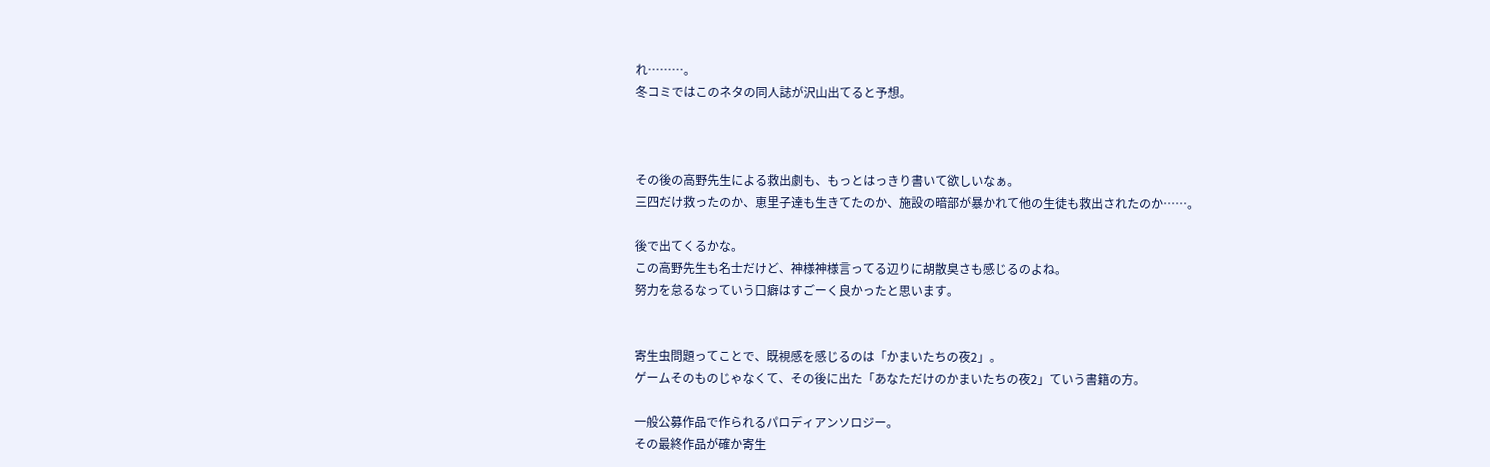れ………。
冬コミではこのネタの同人誌が沢山出てると予想。



その後の高野先生による救出劇も、もっとはっきり書いて欲しいなぁ。
三四だけ救ったのか、恵里子達も生きてたのか、施設の暗部が暴かれて他の生徒も救出されたのか……。

後で出てくるかな。
この高野先生も名士だけど、神様神様言ってる辺りに胡散臭さも感じるのよね。
努力を怠るなっていう口癖はすごーく良かったと思います。


寄生虫問題ってことで、既視感を感じるのは「かまいたちの夜2」。
ゲームそのものじゃなくて、その後に出た「あなただけのかまいたちの夜2」ていう書籍の方。

一般公募作品で作られるパロディアンソロジー。
その最終作品が確か寄生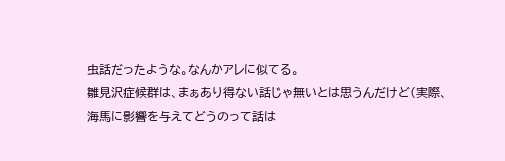虫話だったような。なんかアレに似てる。
雛見沢症候群は、まぁあり得ない話じゃ無いとは思うんだけど(実際、海馬に影響を与えてどうのって話は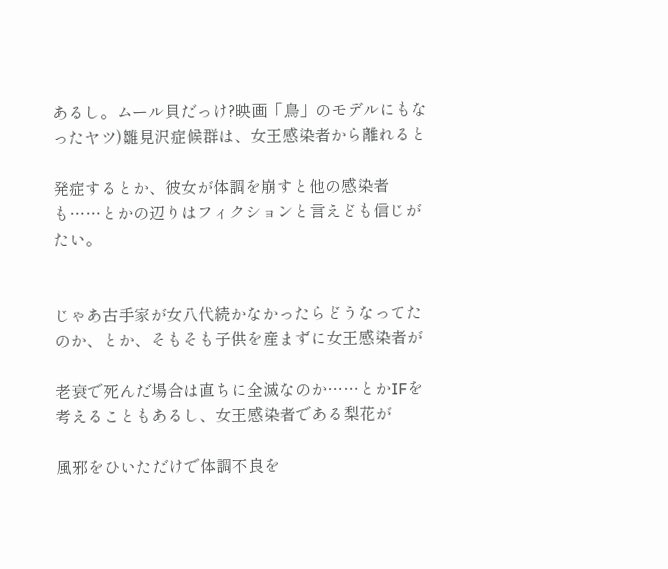あるし。ムール貝だっけ?映画「鳥」のモデルにもなったヤツ)雛見沢症候群は、女王感染者から離れると

発症するとか、彼女が体調を崩すと他の感染者も……とかの辺りはフィクションと言えども信じがたい。


じゃあ古手家が女八代続かなかったらどうなってたのか、とか、そもそも子供を産まずに女王感染者が

老衰で死んだ場合は直ちに全滅なのか……とかIFを考えることもあるし、女王感染者である梨花が

風邪をひいただけで体調不良を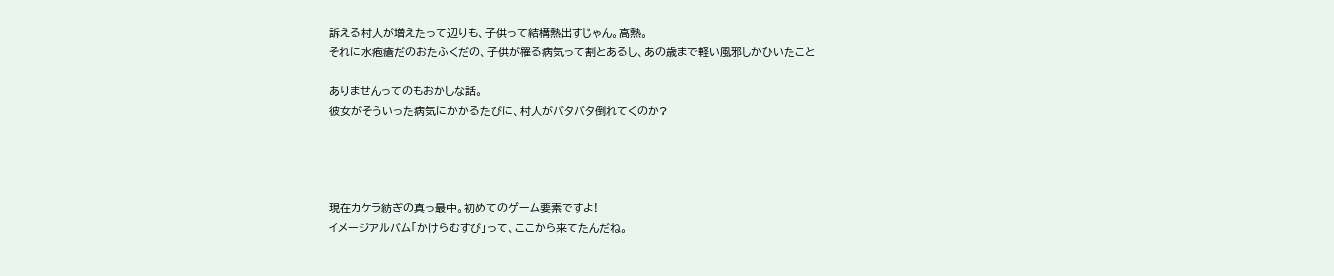訴える村人が増えたって辺りも、子供って結構熱出すじゃん。高熱。
それに水疱瘡だのおたふくだの、子供が罹る病気って割とあるし、あの歳まで軽い風邪しかひいたこと

ありませんってのもおかしな話。
彼女がそういった病気にかかるたびに、村人がバタバタ倒れてくのか?




現在カケラ紡ぎの真っ最中。初めてのゲーム要素ですよ!
イメージアルバム「かけらむすび」って、ここから来てたんだね。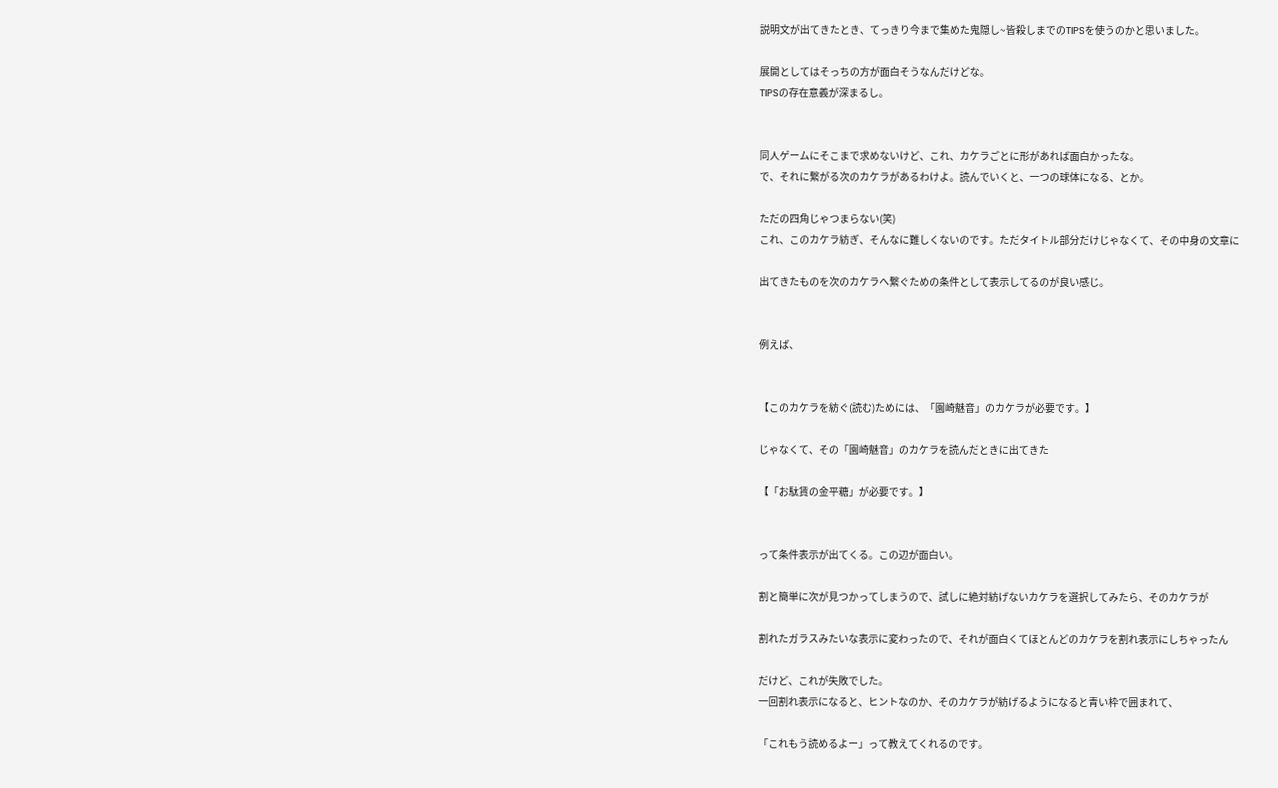説明文が出てきたとき、てっきり今まで集めた鬼隠し~皆殺しまでのTIPSを使うのかと思いました。

展開としてはそっちの方が面白そうなんだけどな。
TIPSの存在意義が深まるし。


同人ゲームにそこまで求めないけど、これ、カケラごとに形があれば面白かったな。
で、それに繋がる次のカケラがあるわけよ。読んでいくと、一つの球体になる、とか。

ただの四角じゃつまらない(笑)
これ、このカケラ紡ぎ、そんなに難しくないのです。ただタイトル部分だけじゃなくて、その中身の文章に

出てきたものを次のカケラへ繋ぐための条件として表示してるのが良い感じ。


例えば、


【このカケラを紡ぐ(読む)ためには、「園崎魅音」のカケラが必要です。】

じゃなくて、その「園崎魅音」のカケラを読んだときに出てきた

【「お駄賃の金平糖」が必要です。】


って条件表示が出てくる。この辺が面白い。

割と簡単に次が見つかってしまうので、試しに絶対紡げないカケラを選択してみたら、そのカケラが

割れたガラスみたいな表示に変わったので、それが面白くてほとんどのカケラを割れ表示にしちゃったん

だけど、これが失敗でした。
一回割れ表示になると、ヒントなのか、そのカケラが紡げるようになると青い枠で囲まれて、

「これもう読めるよー」って教えてくれるのです。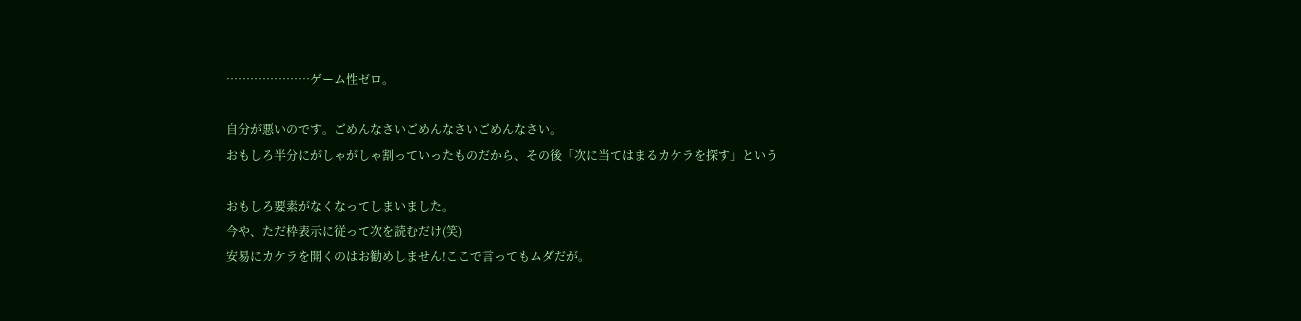…………………ゲーム性ゼロ。

自分が悪いのです。ごめんなさいごめんなさいごめんなさい。
おもしろ半分にがしゃがしゃ割っていったものだから、その後「次に当てはまるカケラを探す」という

おもしろ要素がなくなってしまいました。
今や、ただ枠表示に従って次を読むだけ(笑)
安易にカケラを開くのはお勧めしません!ここで言ってもムダだが。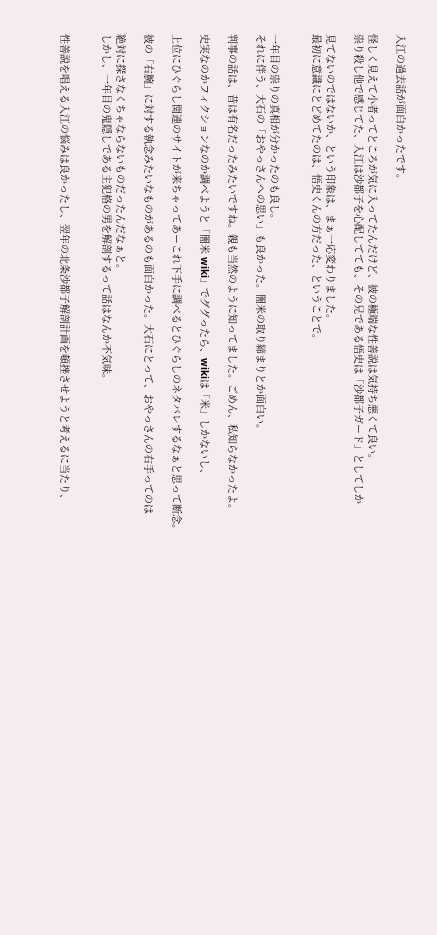入江の過去話が面白かったです。

怪しく見えて小者ってところが気に入ってたんだけど、彼の極端な性善説は気持ち悪くて良い。
祟り殺し他で感じてた、入江は沙都子を心配してても、その兄である悟史は「沙都子ガード」としてしか

見てないのではないか、という印象は、まぁ一応変わりました。
最初に意識にとどめてたのは、悟史くんの方だった、ということで。


一年目の祟りの真相が分かったのも良し。
それに伴う、大石の「おやっさんへの思い」も良かった。闇米の取り締まりとか面白い。

判事の話は、昔は有名だったみたいですね。親も当然のように知ってました。ごめん、私知らなかったよ。

史実なのかフィクションなのか調べようと「闇米 wiki」でググったら、wikiは「米」しかないし、

上位にひぐらし関連のサイトが来ちゃってあーこれ下手に調べるとひぐらしのネタバレするなぁと思って断念。

彼の「右腕」に対する執念みたいなものがあるのも面白かった。大石にとって、おやっさんの右手ってのは

絶対に探さなくちゃならないものだったんだなぁと。
しかし、一年目の鬼隠しである主犯格の男を解剖するって話はなんか不気味。


性善説を唱える入江の悩みは良かったし、翌年の北条沙都子解剖計画を頓挫させようと考えるに当たり、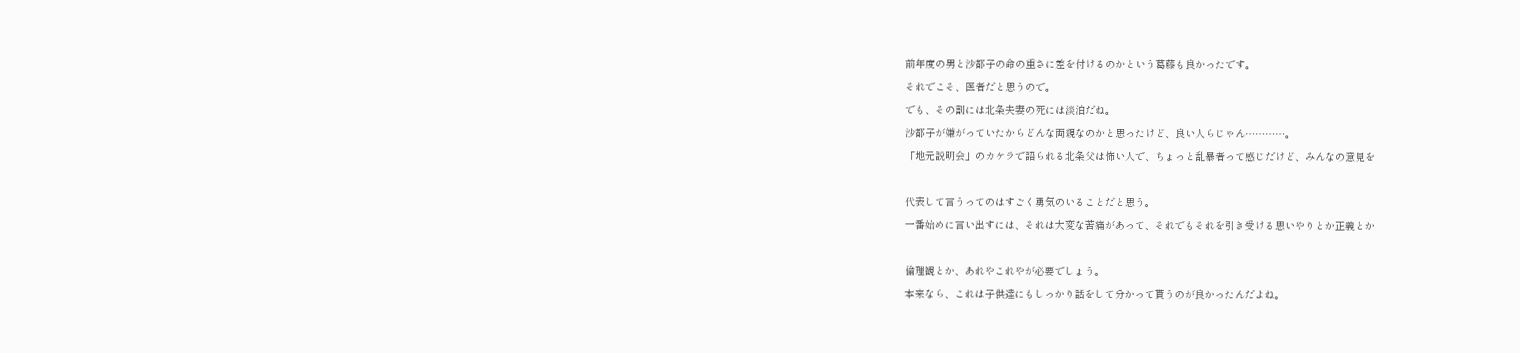前年度の男と沙都子の命の重さに差を付けるのかという葛藤も良かったです。
それでこそ、医者だと思うので。
でも、その割には北条夫妻の死には淡泊だね。
沙都子が嫌がっていたからどんな両親なのかと思ったけど、良い人らじゃん…………。
「地元説明会」のカケラで語られる北条父は怖い人で、ちょっと乱暴者って感じだけど、みんなの意見を

代表して言うってのはすごく勇気のいることだと思う。
一番始めに言い出すには、それは大変な苦痛があって、それでもそれを引き受ける思いやりとか正義とか

倫理観とか、あれやこれやが必要でしょう。
本来なら、これは子供達にもしっかり話をして分かって貰うのが良かったんだよね。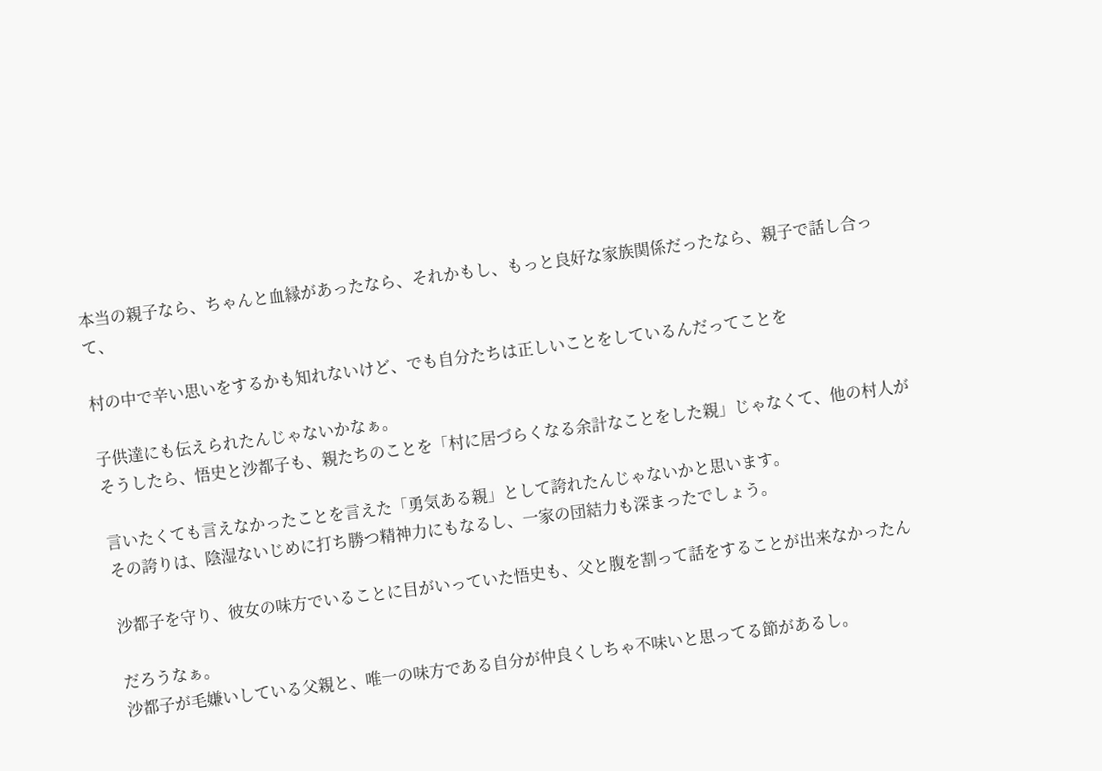本当の親子なら、ちゃんと血縁があったなら、それかもし、もっと良好な家族関係だったなら、親子で話し合って、

村の中で辛い思いをするかも知れないけど、でも自分たちは正しいことをしているんだってことを

子供達にも伝えられたんじゃないかなぁ。
そうしたら、悟史と沙都子も、親たちのことを「村に居づらくなる余計なことをした親」じゃなくて、他の村人が

言いたくても言えなかったことを言えた「勇気ある親」として誇れたんじゃないかと思います。
その誇りは、陰湿ないじめに打ち勝つ精神力にもなるし、一家の団結力も深まったでしょう。

沙都子を守り、彼女の味方でいることに目がいっていた悟史も、父と腹を割って話をすることが出来なかったん

だろうなぁ。
沙都子が毛嫌いしている父親と、唯一の味方である自分が仲良くしちゃ不味いと思ってる節があるし。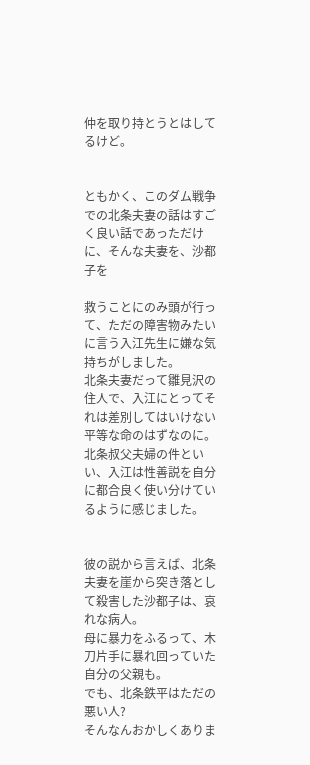仲を取り持とうとはしてるけど。


ともかく、このダム戦争での北条夫妻の話はすごく良い話であっただけに、そんな夫妻を、沙都子を

救うことにのみ頭が行って、ただの障害物みたいに言う入江先生に嫌な気持ちがしました。
北条夫妻だって雛見沢の住人で、入江にとってそれは差別してはいけない平等な命のはずなのに。
北条叔父夫婦の件といい、入江は性善説を自分に都合良く使い分けているように感じました。


彼の説から言えば、北条夫妻を崖から突き落として殺害した沙都子は、哀れな病人。
母に暴力をふるって、木刀片手に暴れ回っていた自分の父親も。
でも、北条鉄平はただの悪い人?
そんなんおかしくありま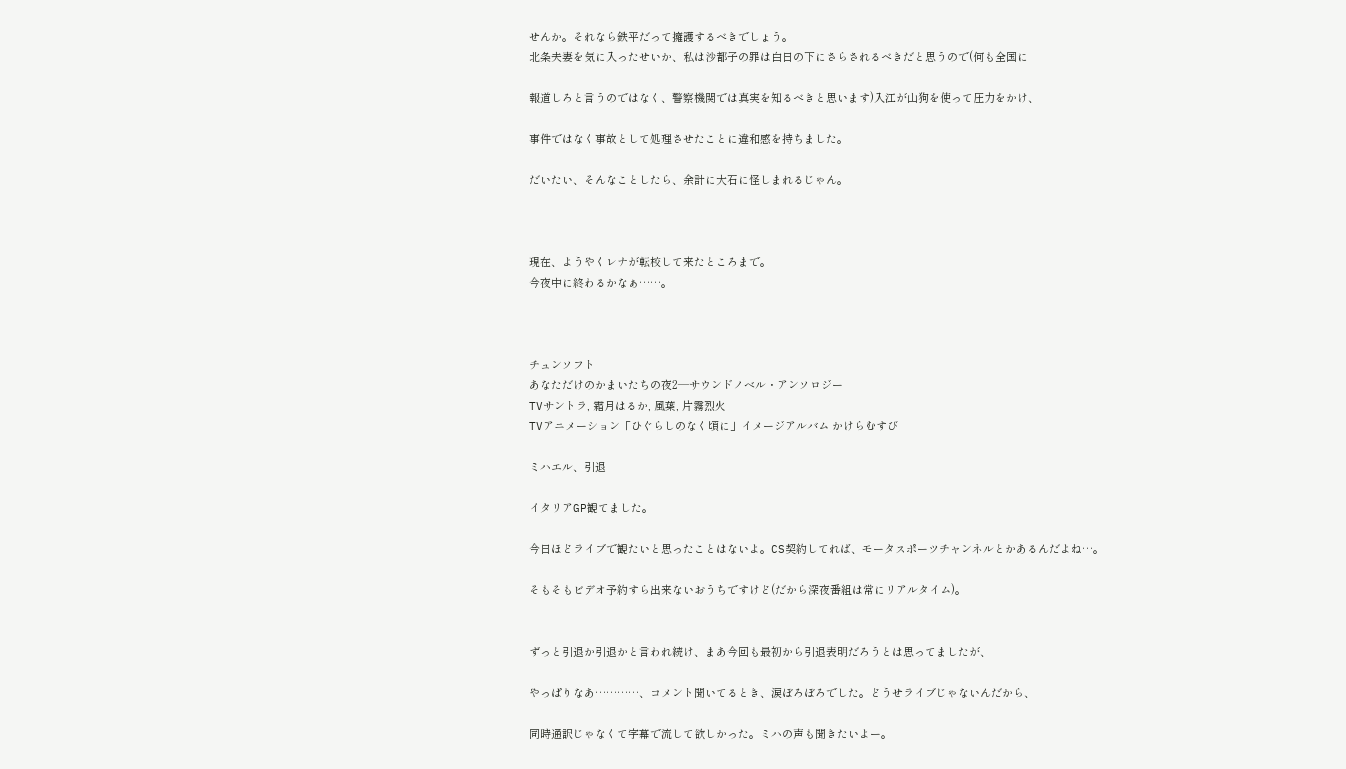せんか。それなら鉄平だって擁護するべきでしょう。
北条夫妻を気に入ったせいか、私は沙都子の罪は白日の下にさらされるべきだと思うので(何も全国に

報道しろと言うのではなく、警察機関では真実を知るべきと思います)入江が山狗を使って圧力をかけ、

事件ではなく事故として処理させたことに違和感を持ちました。

だいたい、そんなことしたら、余計に大石に怪しまれるじゃん。



現在、ようやくレナが転校して来たところまで。
今夜中に終わるかなぁ……。



チュンソフト
あなただけのかまいたちの夜2―サウンドノベル・アンソロジー
TVサントラ, 霜月はるか, 風葉, 片霧烈火
TVアニメーション「ひぐらしのなく頃に」イメージアルバム かけらむすび

ミハエル、引退

イタリアGP観てました。

今日ほどライブで観たいと思ったことはないよ。CS契約してれば、モータスポーツチャンネルとかあるんだよね…。

そもそもビデオ予約すら出来ないおうちですけど(だから深夜番組は常にリアルタイム)。


ずっと引退か引退かと言われ続け、まあ今回も最初から引退表明だろうとは思ってましたが、

やっぱりなあ…………、コメント聞いてるとき、涙ぼろぼろでした。どうせライブじゃないんだから、

同時通訳じゃなくて字幕で流して欲しかった。ミハの声も聞きたいよー。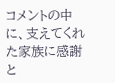コメントの中に、支えてくれた家族に感謝と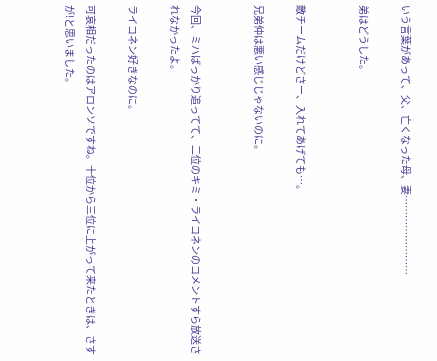いう言葉があって、父、亡くなった母、妻……………………

弟はどうした。


敵チームだけどさー、入れてあげても…。

兄弟仲は悪い感じじゃないのに。


今回、ミハばっかり追ってて、二位のキミ・ライコネンのコメントすら放送されなかったよ。

ライコネン好きなのに。

可哀相だったのはアロンソですね。十位から三位に上がって来たときは、さすが!と思いました。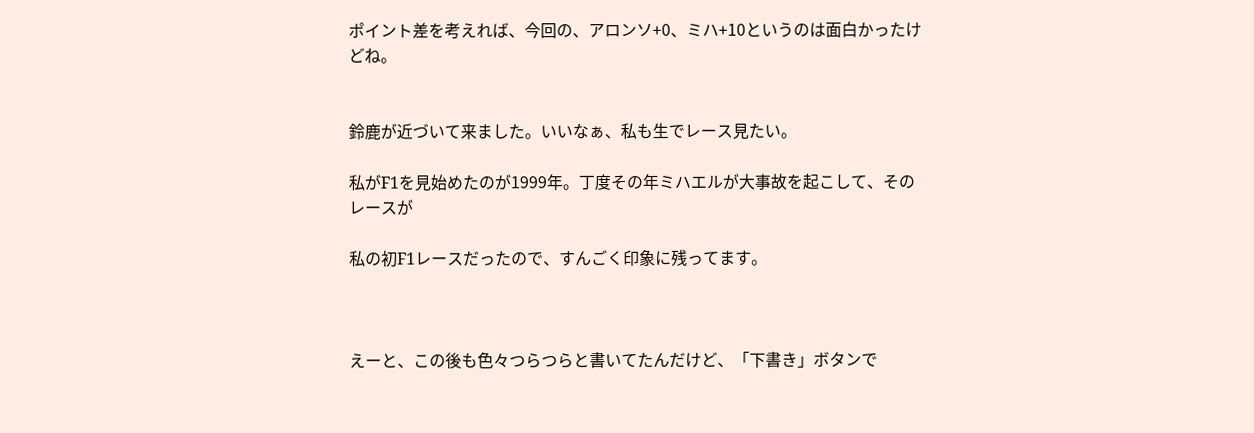ポイント差を考えれば、今回の、アロンソ+0、ミハ+10というのは面白かったけどね。


鈴鹿が近づいて来ました。いいなぁ、私も生でレース見たい。

私がF1を見始めたのが1999年。丁度その年ミハエルが大事故を起こして、そのレースが

私の初F1レースだったので、すんごく印象に残ってます。



えーと、この後も色々つらつらと書いてたんだけど、「下書き」ボタンで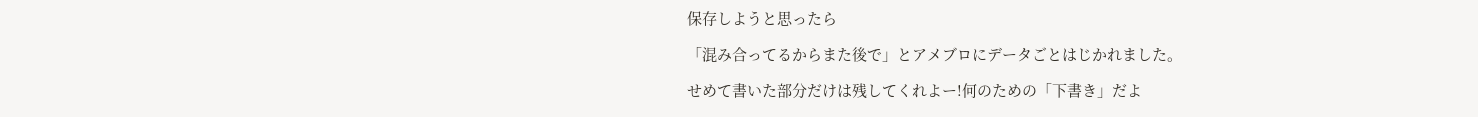保存しようと思ったら

「混み合ってるからまた後で」とアメブロにデータごとはじかれました。

せめて書いた部分だけは残してくれよー!何のための「下書き」だよ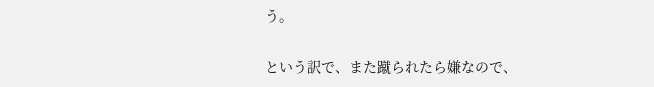う。

という訳で、また蹴られたら嫌なので、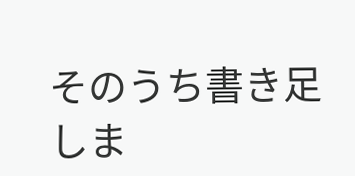そのうち書き足しま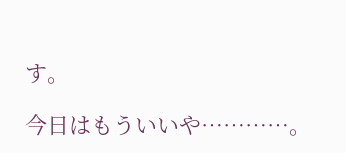す。

今日はもういいや…………。